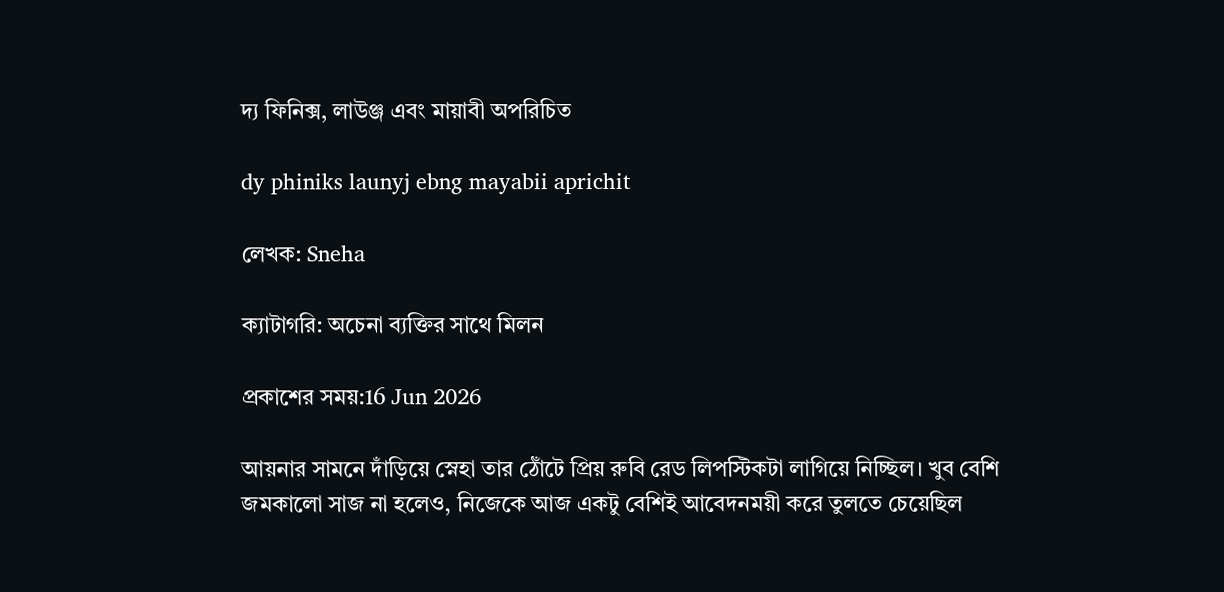দ্য ফিনিক্স, লাউঞ্জ এবং মায়াবী অপরিচিত

dy phiniks launyj ebng mayabii aprichit

লেখক: Sneha

ক্যাটাগরি: অচেনা ব্যক্তির সাথে মিলন

প্রকাশের সময়:16 Jun 2026

আয়নার সামনে দাঁড়িয়ে স্নেহা তার ঠোঁটে প্রিয় রুবি রেড লিপস্টিকটা লাগিয়ে নিচ্ছিল। খুব বেশি জমকালো সাজ না হলেও, নিজেকে আজ একটু বেশিই আবেদনময়ী করে তুলতে চেয়েছিল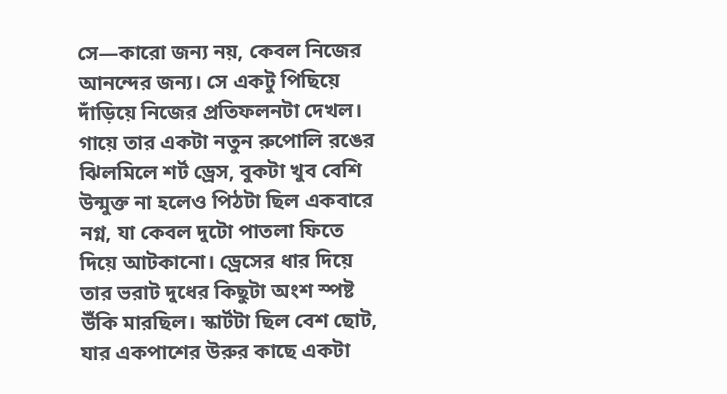সে—কারো জন্য নয়, কেবল নিজের আনন্দের জন্য। সে একটু পিছিয়ে দাঁড়িয়ে নিজের প্রতিফলনটা দেখল। গায়ে তার একটা নতুন রুপোলি রঙের ঝিলমিলে শর্ট ড্রেস, বুকটা খুব বেশি উন্মুক্ত না হলেও পিঠটা ছিল একবারে নগ্ন, যা কেবল দুটো পাতলা ফিতে দিয়ে আটকানো। ড্রেসের ধার দিয়ে তার ভরাট দুধের কিছুটা অংশ স্পষ্ট উঁকি মারছিল। স্কার্টটা ছিল বেশ ছোট, যার একপাশের উরুর কাছে একটা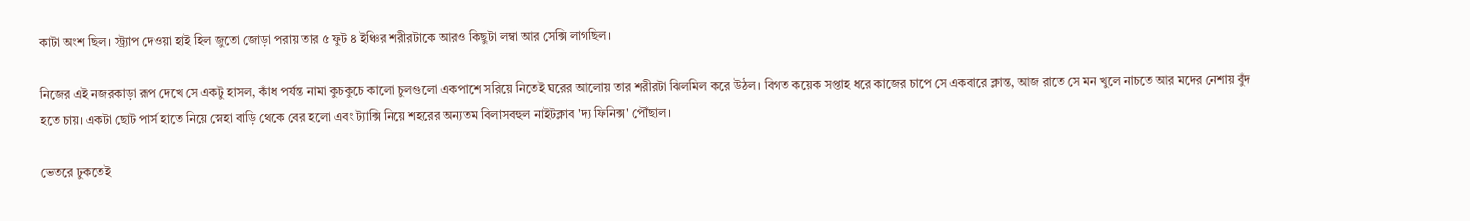কাটা অংশ ছিল। স্ট্র্যাপ দেওয়া হাই হিল জুতো জোড়া পরায় তার ৫ ফুট ৪ ইঞ্চির শরীরটাকে আরও কিছুটা লম্বা আর সেক্সি লাগছিল।

নিজের এই নজরকাড়া রূপ দেখে সে একটু হাসল, কাঁধ পর্যন্ত নামা কুচকুচে কালো চুলগুলো একপাশে সরিয়ে নিতেই ঘরের আলোয় তার শরীরটা ঝিলমিল করে উঠল। বিগত কয়েক সপ্তাহ ধরে কাজের চাপে সে একবারে ক্লান্ত, আজ রাতে সে মন খুলে নাচতে আর মদের নেশায় বুঁদ হতে চায়। একটা ছোট পার্স হাতে নিয়ে স্নেহা বাড়ি থেকে বের হলো এবং ট্যাক্সি নিয়ে শহরের অন্যতম বিলাসবহুল নাইটক্লাব 'দ্য ফিনিক্স' পৌঁছাল।

ভেতরে ঢুকতেই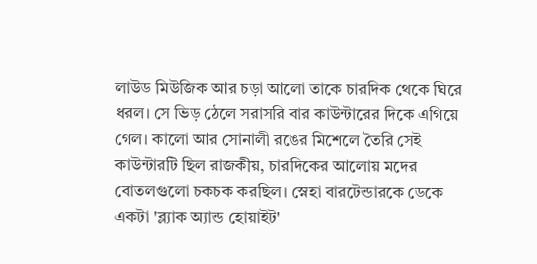লাউড মিউজিক আর চড়া আলো তাকে চারদিক থেকে ঘিরে ধরল। সে ভিড় ঠেলে সরাসরি বার কাউন্টারের দিকে এগিয়ে গেল। কালো আর সোনালী রঙের মিশেলে তৈরি সেই কাউন্টারটি ছিল রাজকীয়, চারদিকের আলোয় মদের বোতলগুলো চকচক করছিল। স্নেহা বারটেন্ডারকে ডেকে একটা 'ব্ল্যাক অ্যান্ড হোয়াইট'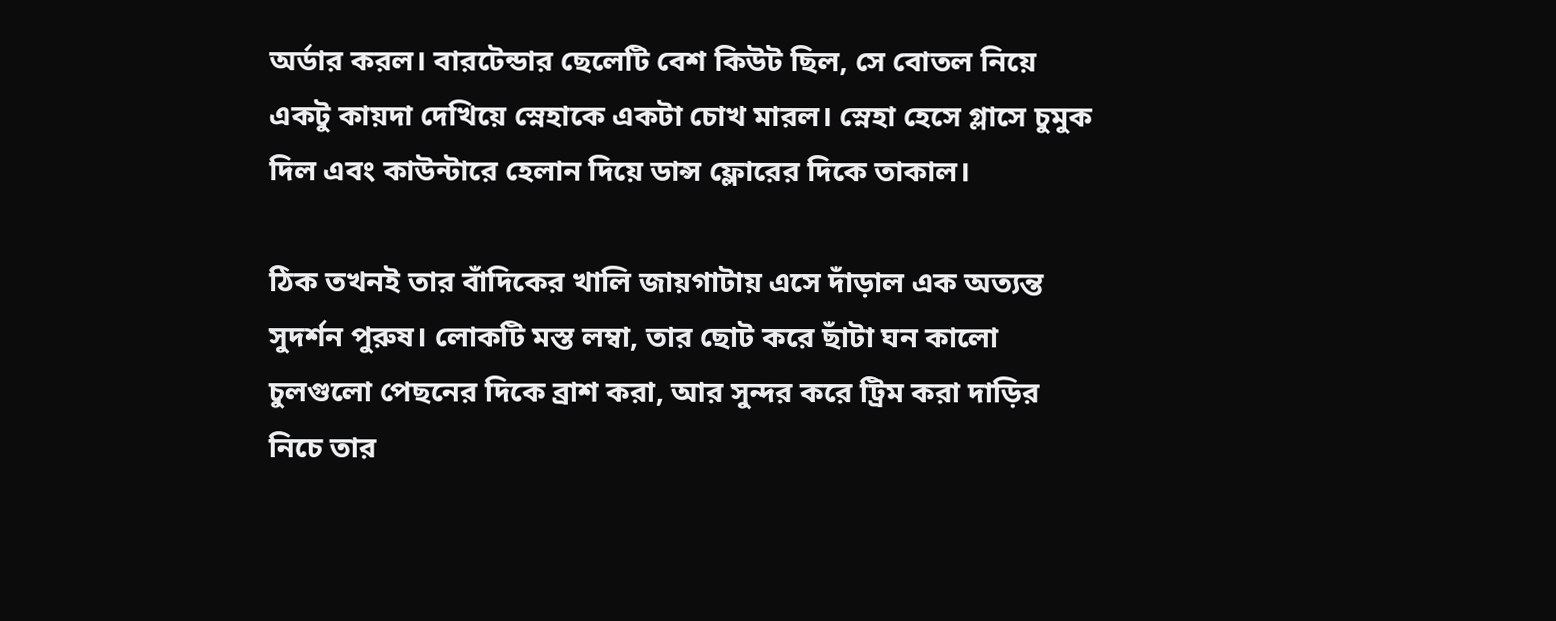অর্ডার করল। বারটেন্ডার ছেলেটি বেশ কিউট ছিল, সে বোতল নিয়ে একটু কায়দা দেখিয়ে স্নেহাকে একটা চোখ মারল। স্নেহা হেসে গ্লাসে চুমুক দিল এবং কাউন্টারে হেলান দিয়ে ডান্স ফ্লোরের দিকে তাকাল।

ঠিক তখনই তার বাঁদিকের খালি জায়গাটায় এসে দাঁড়াল এক অত্যন্ত সুদর্শন পুরুষ। লোকটি মস্ত লম্বা, তার ছোট করে ছাঁটা ঘন কালো চুলগুলো পেছনের দিকে ব্রাশ করা, আর সুন্দর করে ট্রিম করা দাড়ির নিচে তার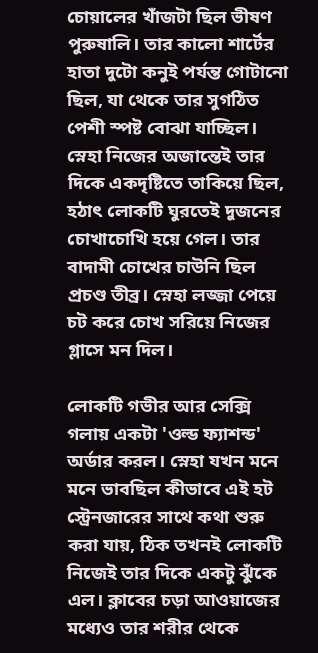চোয়ালের খাঁজটা ছিল ভীষণ পুরুষালি। তার কালো শার্টের হাতা দুটো কনুই পর্যন্ত গোটানো ছিল, যা থেকে তার সুগঠিত পেশী স্পষ্ট বোঝা যাচ্ছিল। স্নেহা নিজের অজান্তেই তার দিকে একদৃষ্টিতে তাকিয়ে ছিল, হঠাৎ লোকটি ঘুরতেই দুজনের চোখাচোখি হয়ে গেল। তার বাদামী চোখের চাউনি ছিল প্রচণ্ড তীব্র। স্নেহা লজ্জা পেয়ে চট করে চোখ সরিয়ে নিজের গ্লাসে মন দিল।

লোকটি গভীর আর সেক্সি গলায় একটা 'ওল্ড ফ্যাশন্ড' অর্ডার করল। স্নেহা যখন মনে মনে ভাবছিল কীভাবে এই হট স্ট্রেনজারের সাথে কথা শুরু করা যায়, ঠিক তখনই লোকটি নিজেই তার দিকে একটু ঝুঁকে এল। ক্লাবের চড়া আওয়াজের মধ্যেও তার শরীর থেকে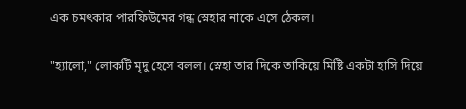এক চমৎকার পারফিউমের গন্ধ স্নেহার নাকে এসে ঠেকল।

"হ্যালো," লোকটি মৃদু হেসে বলল। স্নেহা তার দিকে তাকিয়ে মিষ্টি একটা হাসি দিয়ে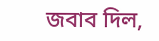জবাব দিল,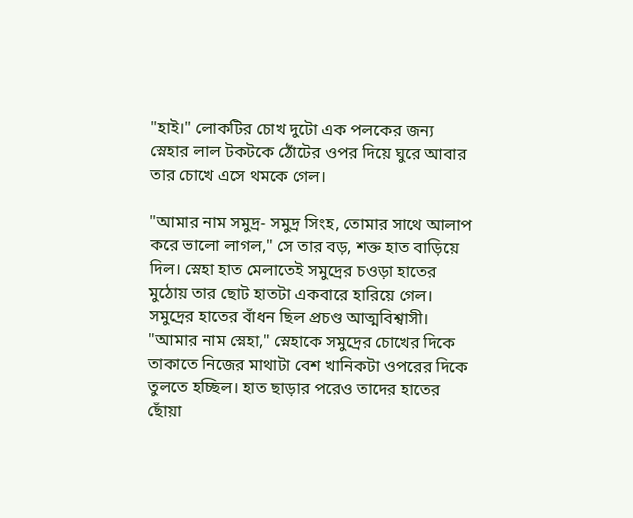"হাই।" লোকটির চোখ দুটো এক পলকের জন্য স্নেহার লাল টকটকে ঠোঁটের ওপর দিয়ে ঘুরে আবার তার চোখে এসে থমকে গেল।

"আমার নাম সমুদ্র- সমুদ্র সিংহ, তোমার সাথে আলাপ করে ভালো লাগল," সে তার বড়, শক্ত হাত বাড়িয়ে দিল। স্নেহা হাত মেলাতেই সমুদ্রের চওড়া হাতের মুঠোয় তার ছোট হাতটা একবারে হারিয়ে গেল। সমুদ্রের হাতের বাঁধন ছিল প্রচণ্ড আত্মবিশ্বাসী। "আমার নাম স্নেহা," স্নেহাকে সমুদ্রের চোখের দিকে তাকাতে নিজের মাথাটা বেশ খানিকটা ওপরের দিকে তুলতে হচ্ছিল। হাত ছাড়ার পরেও তাদের হাতের ছোঁয়া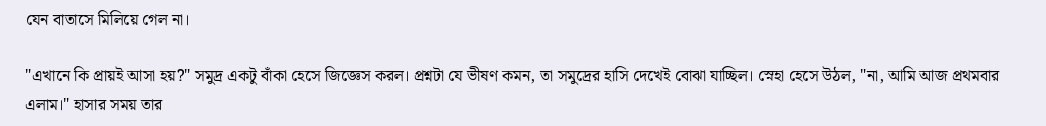যেন বাতাসে মিলিয়ে গেল না।

"এখানে কি প্রায়ই আসা হয়?" সমুদ্র একটু বাঁকা হেসে জিজ্ঞেস করল। প্রশ্নটা যে ভীষণ কমন, তা সমুদ্রের হাসি দেখেই বোঝা যাচ্ছিল। স্নেহা হেসে উঠল, "না, আমি আজ প্রথমবার এলাম।" হাসার সময় তার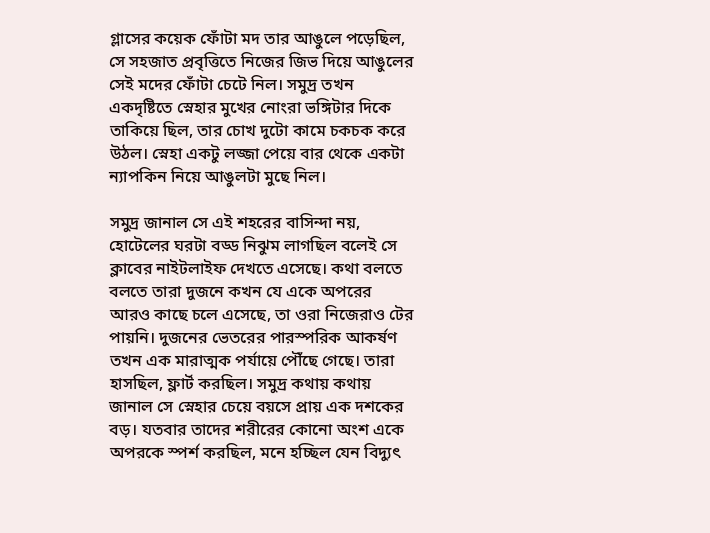গ্লাসের কয়েক ফোঁটা মদ তার আঙুলে পড়েছিল, সে সহজাত প্রবৃত্তিতে নিজের জিভ দিয়ে আঙুলের সেই মদের ফোঁটা চেটে নিল। সমুদ্র তখন একদৃষ্টিতে স্নেহার মুখের নোংরা ভঙ্গিটার দিকে তাকিয়ে ছিল, তার চোখ দুটো কামে চকচক করে উঠল। স্নেহা একটু লজ্জা পেয়ে বার থেকে একটা ন্যাপকিন নিয়ে আঙুলটা মুছে নিল।

সমুদ্র জানাল সে এই শহরের বাসিন্দা নয়, হোটেলের ঘরটা বড্ড নিঝুম লাগছিল বলেই সে ক্লাবের নাইটলাইফ দেখতে এসেছে। কথা বলতে বলতে তারা দুজনে কখন যে একে অপরের আরও কাছে চলে এসেছে, তা ওরা নিজেরাও টের পায়নি। দুজনের ভেতরের পারস্পরিক আকর্ষণ তখন এক মারাত্মক পর্যায়ে পৌঁছে গেছে। তারা হাসছিল, ফ্লার্ট করছিল। সমুদ্র কথায় কথায় জানাল সে স্নেহার চেয়ে বয়সে প্রায় এক দশকের বড়। যতবার তাদের শরীরের কোনো অংশ একে অপরকে স্পর্শ করছিল, মনে হচ্ছিল যেন বিদ্যুৎ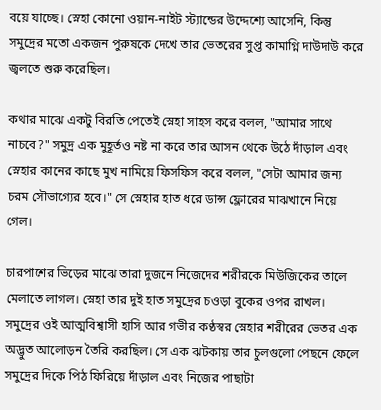বয়ে যাচ্ছে। স্নেহা কোনো ওয়ান-নাইট স্ট্যান্ডের উদ্দেশ্যে আসেনি, কিন্তু সমুদ্রের মতো একজন পুরুষকে দেখে তার ভেতরের সুপ্ত কামাগ্নি দাউদাউ করে জ্বলতে শুরু করেছিল।

কথার মাঝে একটু বিরতি পেতেই স্নেহা সাহস করে বলল, "আমার সাথে নাচবে?" সমুদ্র এক মুহূর্তও নষ্ট না করে তার আসন থেকে উঠে দাঁড়াল এবং স্নেহার কানের কাছে মুখ নামিয়ে ফিসফিস করে বলল, "সেটা আমার জন্য চরম সৌভাগ্যের হবে।" সে স্নেহার হাত ধরে ডান্স ফ্লোরের মাঝখানে নিয়ে গেল।

চারপাশের ভিড়ের মাঝে তারা দুজনে নিজেদের শরীরকে মিউজিকের তালে মেলাতে লাগল। স্নেহা তার দুই হাত সমুদ্রের চওড়া বুকের ওপর রাখল। সমুদ্রের ওই আত্মবিশ্বাসী হাসি আর গভীর কণ্ঠস্বর স্নেহার শরীরের ভেতর এক অদ্ভুত আলোড়ন তৈরি করছিল। সে এক ঝটকায় তার চুলগুলো পেছনে ফেলে সমুদ্রের দিকে পিঠ ফিরিয়ে দাঁড়াল এবং নিজের পাছাটা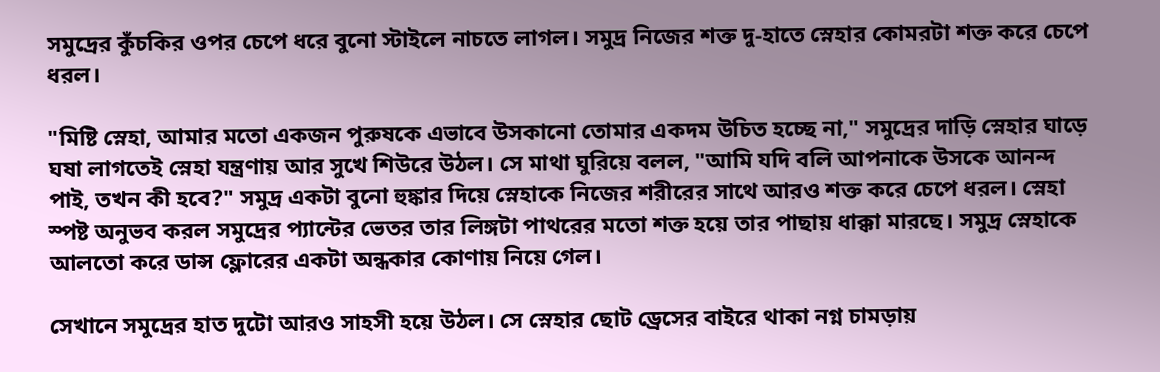সমুদ্রের কুঁচকির ওপর চেপে ধরে বুনো স্টাইলে নাচতে লাগল। সমুদ্র নিজের শক্ত দু-হাতে স্নেহার কোমরটা শক্ত করে চেপে ধরল।

"মিষ্টি স্নেহা, আমার মতো একজন পুরুষকে এভাবে উসকানো তোমার একদম উচিত হচ্ছে না," সমুদ্রের দাড়ি স্নেহার ঘাড়ে ঘষা লাগতেই স্নেহা যন্ত্রণায় আর সুখে শিউরে উঠল। সে মাথা ঘুরিয়ে বলল, "আমি যদি বলি আপনাকে উসকে আনন্দ পাই, তখন কী হবে?" সমুদ্র একটা বুনো হুঙ্কার দিয়ে স্নেহাকে নিজের শরীরের সাথে আরও শক্ত করে চেপে ধরল। স্নেহা স্পষ্ট অনুভব করল সমুদ্রের প্যান্টের ভেতর তার লিঙ্গটা পাথরের মতো শক্ত হয়ে তার পাছায় ধাক্কা মারছে। সমুদ্র স্নেহাকে আলতো করে ডান্স ফ্লোরের একটা অন্ধকার কোণায় নিয়ে গেল।

সেখানে সমুদ্রের হাত দুটো আরও সাহসী হয়ে উঠল। সে স্নেহার ছোট ড্রেসের বাইরে থাকা নগ্ন চামড়ায়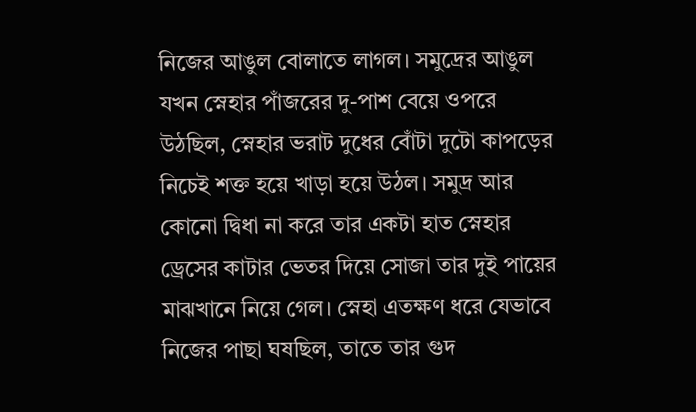নিজের আঙুল বোলাতে লাগল। সমুদ্রের আঙুল যখন স্নেহার পাঁজরের দু-পাশ বেয়ে ওপরে উঠছিল, স্নেহার ভরাট দুধের বোঁটা দুটো কাপড়ের নিচেই শক্ত হয়ে খাড়া হয়ে উঠল। সমুদ্র আর কোনো দ্বিধা না করে তার একটা হাত স্নেহার ড্রেসের কাটার ভেতর দিয়ে সোজা তার দুই পায়ের মাঝখানে নিয়ে গেল। স্নেহা এতক্ষণ ধরে যেভাবে নিজের পাছা ঘষছিল, তাতে তার গুদ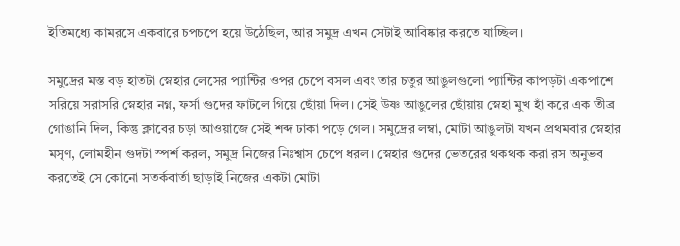ইতিমধ্যে কামরসে একবারে চপচপে হয়ে উঠেছিল, আর সমুদ্র এখন সেটাই আবিষ্কার করতে যাচ্ছিল।

সমুদ্রের মস্ত বড় হাতটা স্নেহার লেসের প্যান্টির ওপর চেপে বসল এবং তার চতুর আঙুলগুলো প্যান্টির কাপড়টা একপাশে সরিয়ে সরাসরি স্নেহার নগ্ন, ফর্সা গুদের ফাটলে গিয়ে ছোঁয়া দিল। সেই উষ্ণ আঙুলের ছোঁয়ায় স্নেহা মুখ হাঁ করে এক তীব্র গোঙানি দিল, কিন্তু ক্লাবের চড়া আওয়াজে সেই শব্দ ঢাকা পড়ে গেল। সমুদ্রের লম্বা, মোটা আঙুলটা যখন প্রথমবার স্নেহার মসৃণ, লোমহীন গুদটা স্পর্শ করল, সমুদ্র নিজের নিঃশ্বাস চেপে ধরল। স্নেহার গুদের ভেতরের থকথক করা রস অনুভব করতেই সে কোনো সতর্কবার্তা ছাড়াই নিজের একটা মোটা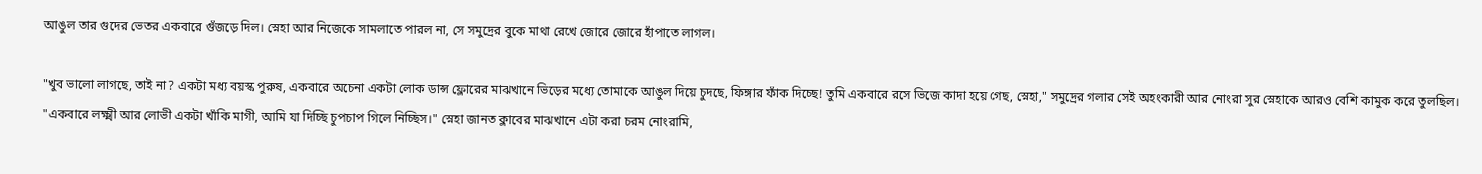আঙুল তার গুদের ভেতর একবারে গুঁজড়ে দিল। স্নেহা আর নিজেকে সামলাতে পারল না, সে সমুদ্রের বুকে মাথা রেখে জোরে জোরে হাঁপাতে লাগল।

"খুব ভালো লাগছে, তাই না? একটা মধ্য বয়স্ক পুরুষ, একবারে অচেনা একটা লোক ডান্স ফ্লোরের মাঝখানে ভিড়ের মধ্যে তোমাকে আঙুল দিয়ে চুদছে, ফিঙ্গার ফাঁক দিচ্ছে! তুমি একবারে রসে ভিজে কাদা হয়ে গেছ, স্নেহা," সমুদ্রের গলার সেই অহংকারী আর নোংরা সুর স্নেহাকে আরও বেশি কামুক করে তুলছিল। "একবারে লক্ষ্মী আর লোভী একটা খাঁকি মাগী, আমি যা দিচ্ছি চুপচাপ গিলে নিচ্ছিস।" স্নেহা জানত ক্লাবের মাঝখানে এটা করা চরম নোংরামি,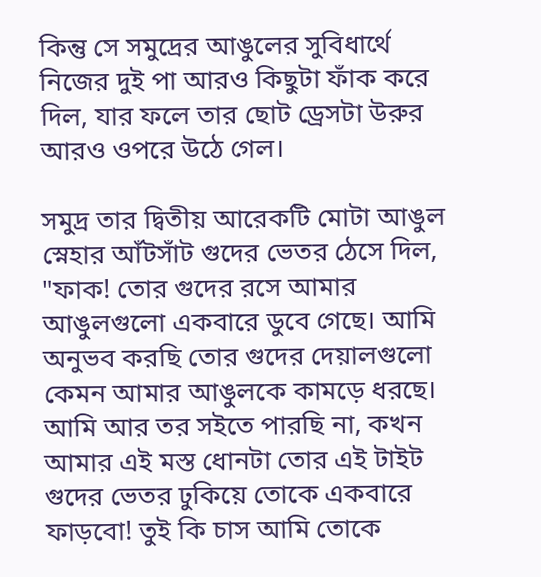কিন্তু সে সমুদ্রের আঙুলের সুবিধার্থে নিজের দুই পা আরও কিছুটা ফাঁক করে দিল, যার ফলে তার ছোট ড্রেসটা উরুর আরও ওপরে উঠে গেল।

সমুদ্র তার দ্বিতীয় আরেকটি মোটা আঙুল স্নেহার আঁটসাঁট গুদের ভেতর ঠেসে দিল, "ফাক! তোর গুদের রসে আমার আঙুলগুলো একবারে ডুবে গেছে। আমি অনুভব করছি তোর গুদের দেয়ালগুলো কেমন আমার আঙুলকে কামড়ে ধরছে। আমি আর তর সইতে পারছি না, কখন আমার এই মস্ত ধোনটা তোর এই টাইট গুদের ভেতর ঢুকিয়ে তোকে একবারে ফাড়বো! তুই কি চাস আমি তোকে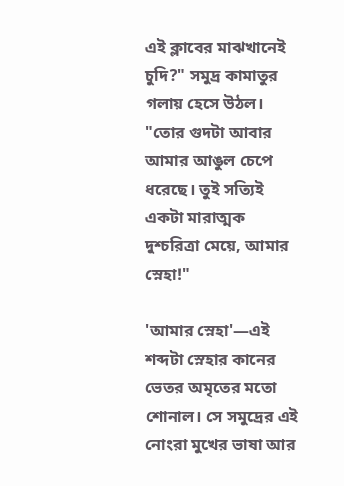এই ক্লাবের মাঝখানেই চুদি?" সমুদ্র কামাতুর গলায় হেসে উঠল। "তোর গুদটা আবার আমার আঙুল চেপে ধরেছে। তুই সত্যিই একটা মারাত্মক দুশ্চরিত্রা মেয়ে, আমার স্নেহা!"

'আমার স্নেহা'—এই শব্দটা স্নেহার কানের ভেতর অমৃতের মতো শোনাল। সে সমুদ্রের এই নোংরা মুখের ভাষা আর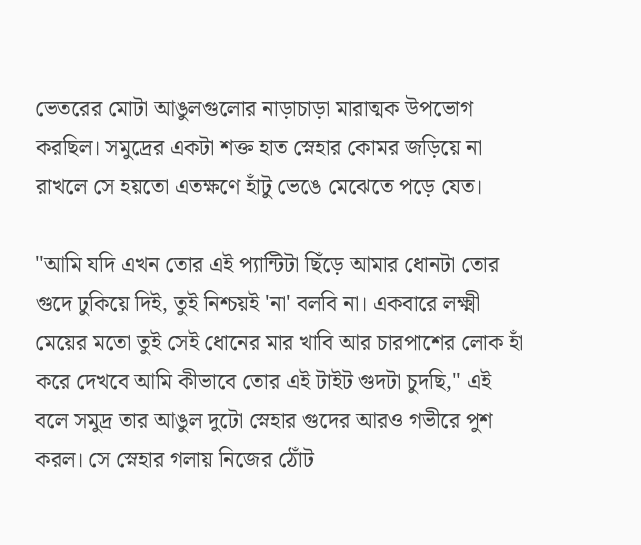ভেতরের মোটা আঙুলগুলোর নাড়াচাড়া মারাত্মক উপভোগ করছিল। সমুদ্রের একটা শক্ত হাত স্নেহার কোমর জড়িয়ে না রাখলে সে হয়তো এতক্ষণে হাঁটু ভেঙে মেঝেতে পড়ে যেত।

"আমি যদি এখন তোর এই প্যান্টিটা ছিঁড়ে আমার ধোনটা তোর গুদে ঢুকিয়ে দিই, তুই নিশ্চয়ই 'না' বলবি না। একবারে লক্ষ্মী মেয়ের মতো তুই সেই ধোনের মার খাবি আর চারপাশের লোক হাঁ করে দেখবে আমি কীভাবে তোর এই টাইট গুদটা চুদছি," এই বলে সমুদ্র তার আঙুল দুটো স্নেহার গুদের আরও গভীরে পুশ করল। সে স্নেহার গলায় নিজের ঠোঁট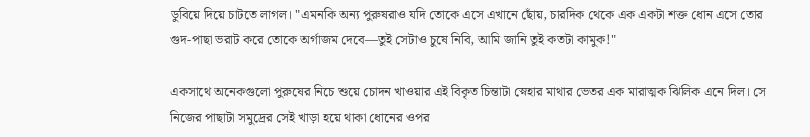ডুবিয়ে দিয়ে চাটতে লাগল। "এমনকি অন্য পুরুষরাও যদি তোকে এসে এখানে ছোঁয়, চারদিক থেকে এক একটা শক্ত ধোন এসে তোর গুদ-পাছা ভরাট করে তোকে অর্গাজম দেবে—তুই সেটাও চুষে নিবি, আমি জানি তুই কতটা কামুক!"

একসাথে অনেকগুলো পুরুষের নিচে শুয়ে চোদন খাওয়ার এই বিকৃত চিন্তাটা স্নেহার মাথার ভেতর এক মারাত্মক ঝিলিক এনে দিল। সে নিজের পাছাটা সমুদ্রের সেই খাড়া হয়ে থাকা ধোনের ওপর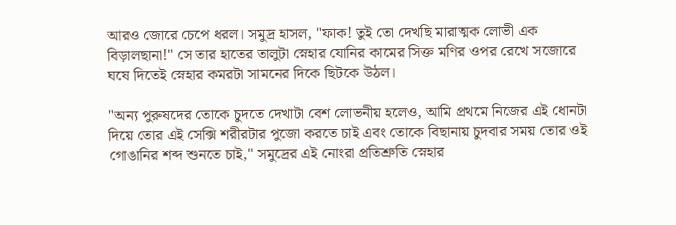আরও জোরে চেপে ধরল। সমুদ্র হাসল, "ফাক! তুই তো দেখছি মারাত্মক লোভী এক বিড়ালছানা!" সে তার হাতের তালুটা স্নেহার যোনির কামের সিক্ত মণির ওপর রেখে সজোরে ঘষে দিতেই স্নেহার কমরটা সামনের দিকে ছিটকে উঠল।

"অন্য পুরুষদের তোকে চুদতে দেখাটা বেশ লোভনীয় হলেও, আমি প্রথমে নিজের এই ধোনটা দিয়ে তোর এই সেক্সি শরীরটার পুজো করতে চাই এবং তোকে বিছানায় চুদবার সময় তোর ওই গোঙানির শব্দ শুনতে চাই," সমুদ্রের এই নোংরা প্রতিশ্রুতি স্নেহার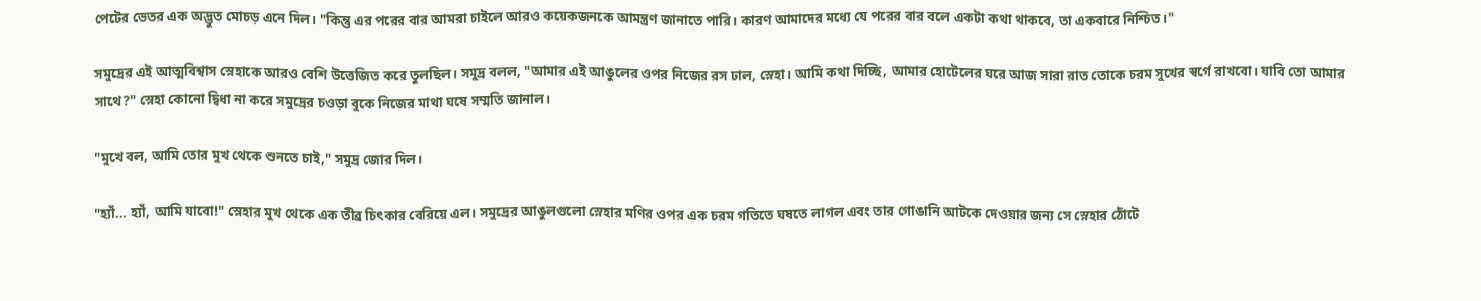পেটের ভেতর এক অদ্ভুত মোচড় এনে দিল। "কিন্তু এর পরের বার আমরা চাইলে আরও কয়েকজনকে আমন্ত্রণ জানাতে পারি। কারণ আমাদের মধ্যে যে পরের বার বলে একটা কথা থাকবে, তা একবারে নিশ্চিত।"

সমুদ্রের এই আত্মবিশ্বাস স্নেহাকে আরও বেশি উত্তেজিত করে তুলছিল। সমুদ্র বলল, "আমার এই আঙুলের ওপর নিজের রস ঢাল, স্নেহা। আমি কথা দিচ্ছি, আমার হোটেলের ঘরে আজ সারা রাত তোকে চরম সুখের স্বর্গে রাখবো। যাবি তো আমার সাথে?" স্নেহা কোনো দ্বিধা না করে সমুদ্রের চওড়া বুকে নিজের মাথা ঘষে সম্মতি জানাল।

"মুখে বল, আমি তোর মুখ থেকে শুনতে চাই," সমুদ্র জোর দিল।

"হ্যাঁ... হ্যাঁ, আমি যাবো!" স্নেহার মুখ থেকে এক তীব্র চিৎকার বেরিয়ে এল। সমুদ্রের আঙুলগুলো স্নেহার মণির ওপর এক চরম গতিতে ঘষতে লাগল এবং তার গোঙানি আটকে দেওয়ার জন্য সে স্নেহার ঠোঁটে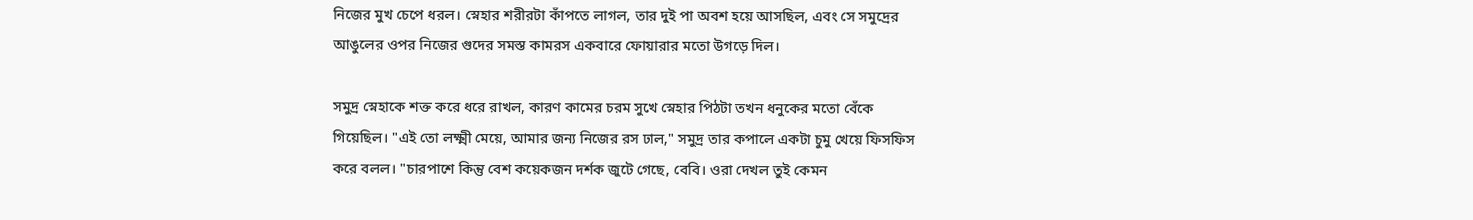নিজের মুখ চেপে ধরল। স্নেহার শরীরটা কাঁপতে লাগল, তার দুই পা অবশ হয়ে আসছিল, এবং সে সমুদ্রের আঙুলের ওপর নিজের গুদের সমস্ত কামরস একবারে ফোয়ারার মতো উগড়ে দিল।

সমুদ্র স্নেহাকে শক্ত করে ধরে রাখল, কারণ কামের চরম সুখে স্নেহার পিঠটা তখন ধনুকের মতো বেঁকে গিয়েছিল। "এই তো লক্ষ্মী মেয়ে, আমার জন্য নিজের রস ঢাল," সমুদ্র তার কপালে একটা চুমু খেয়ে ফিসফিস করে বলল। "চারপাশে কিন্তু বেশ কয়েকজন দর্শক জুটে গেছে, বেবি। ওরা দেখল তুই কেমন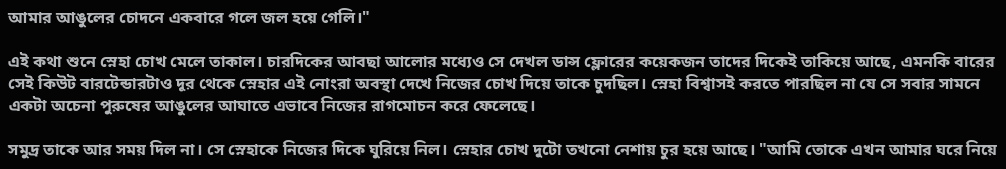আমার আঙুলের চোদনে একবারে গলে জল হয়ে গেলি।"

এই কথা শুনে স্নেহা চোখ মেলে তাকাল। চারদিকের আবছা আলোর মধ্যেও সে দেখল ডান্স ফ্লোরের কয়েকজন তাদের দিকেই তাকিয়ে আছে, এমনকি বারের সেই কিউট বারটেন্ডারটাও দূর থেকে স্নেহার এই নোংরা অবস্থা দেখে নিজের চোখ দিয়ে তাকে চুদছিল। স্নেহা বিশ্বাসই করতে পারছিল না যে সে সবার সামনে একটা অচেনা পুরুষের আঙুলের আঘাতে এভাবে নিজের রাগমোচন করে ফেলেছে।

সমুদ্র তাকে আর সময় দিল না। সে স্নেহাকে নিজের দিকে ঘুরিয়ে নিল। স্নেহার চোখ দুটো তখনো নেশায় চুর হয়ে আছে। "আমি তোকে এখন আমার ঘরে নিয়ে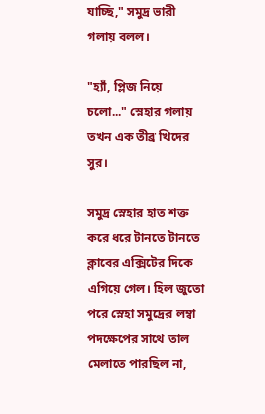যাচ্ছি," সমুদ্র ভারী গলায় বলল।

"হ্যাঁ, প্লিজ নিয়ে চলো..." স্নেহার গলায় তখন এক তীব্র খিদের সুর।

সমুদ্র স্নেহার হাত শক্ত করে ধরে টানতে টানতে ক্লাবের এক্সিটের দিকে এগিয়ে গেল। হিল জুতো পরে স্নেহা সমুদ্রের লম্বা পদক্ষেপের সাথে তাল মেলাতে পারছিল না,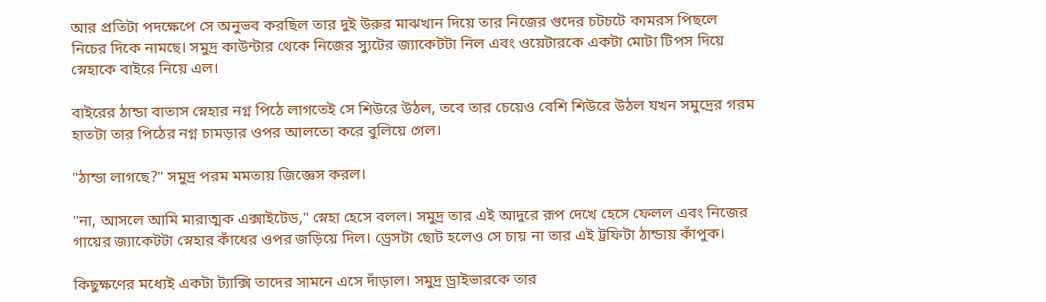আর প্রতিটা পদক্ষেপে সে অনুভব করছিল তার দুই উরুর মাঝখান দিয়ে তার নিজের গুদের চটচটে কামরস পিছলে নিচের দিকে নামছে। সমুদ্র কাউন্টার থেকে নিজের স্যুটের জ্যাকেটটা নিল এবং ওয়েটারকে একটা মোটা টিপস দিয়ে স্নেহাকে বাইরে নিয়ে এল।

বাইরের ঠান্ডা বাতাস স্নেহার নগ্ন পিঠে লাগতেই সে শিউরে উঠল, তবে তার চেয়েও বেশি শিউরে উঠল যখন সমুদ্রের গরম হাতটা তার পিঠের নগ্ন চামড়ার ওপর আলতো করে বুলিয়ে গেল।

"ঠান্ডা লাগছে?" সমুদ্র পরম মমতায় জিজ্ঞেস করল।

"না, আসলে আমি মারাত্মক এক্সাইটেড," স্নেহা হেসে বলল। সমুদ্র তার এই আদুরে রূপ দেখে হেসে ফেলল এবং নিজের গায়ের জ্যাকেটটা স্নেহার কাঁধের ওপর জড়িয়ে দিল। ড্রেসটা ছোট হলেও সে চায় না তার এই ট্রফিটা ঠান্ডায় কাঁপুক।

কিছুক্ষণের মধ্যেই একটা ট্যাক্সি তাদের সামনে এসে দাঁড়াল। সমুদ্র ড্রাইভারকে তার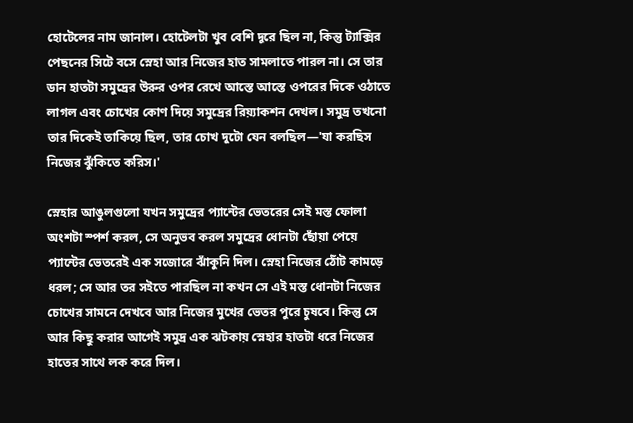হোটেলের নাম জানাল। হোটেলটা খুব বেশি দূরে ছিল না, কিন্তু ট্যাক্সির পেছনের সিটে বসে স্নেহা আর নিজের হাত সামলাতে পারল না। সে তার ডান হাতটা সমুদ্রের উরুর ওপর রেখে আস্তে আস্তে ওপরের দিকে ওঠাতে লাগল এবং চোখের কোণ দিয়ে সমুদ্রের রিয়্যাকশন দেখল। সমুদ্র তখনো তার দিকেই তাকিয়ে ছিল, তার চোখ দুটো যেন বলছিল—'যা করছিস নিজের ঝুঁকিতে করিস।'

স্নেহার আঙুলগুলো যখন সমুদ্রের প্যান্টের ভেতরের সেই মস্ত ফোলা অংশটা স্পর্শ করল, সে অনুভব করল সমুদ্রের ধোনটা ছোঁয়া পেয়ে প্যান্টের ভেতরেই এক সজোরে ঝাঁকুনি দিল। স্নেহা নিজের ঠোঁট কামড়ে ধরল; সে আর তর সইতে পারছিল না কখন সে এই মস্ত ধোনটা নিজের চোখের সামনে দেখবে আর নিজের মুখের ভেতর পুরে চুষবে। কিন্তু সে আর কিছু করার আগেই সমুদ্র এক ঝটকায় স্নেহার হাতটা ধরে নিজের হাতের সাথে লক করে দিল।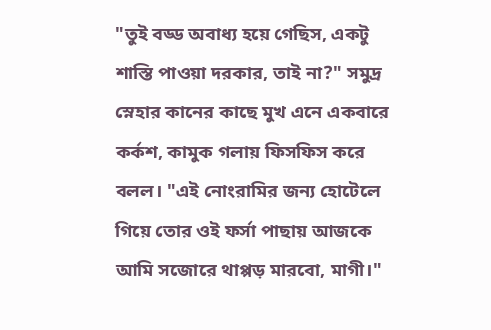"তুই বড্ড অবাধ্য হয়ে গেছিস, একটু শাস্তি পাওয়া দরকার, তাই না?" সমুদ্র স্নেহার কানের কাছে মুখ এনে একবারে কর্কশ, কামুক গলায় ফিসফিস করে বলল। "এই নোংরামির জন্য হোটেলে গিয়ে তোর ওই ফর্সা পাছায় আজকে আমি সজোরে থাপ্পড় মারবো, মাগী।"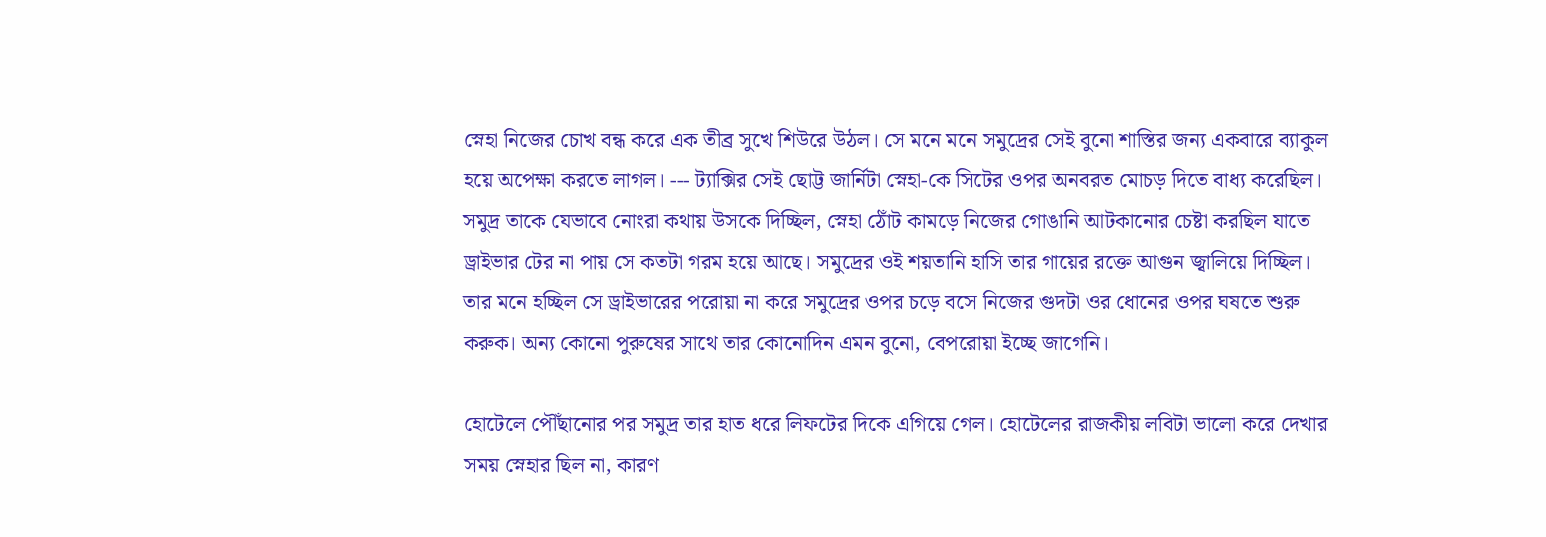স্নেহা নিজের চোখ বন্ধ করে এক তীব্র সুখে শিউরে উঠল। সে মনে মনে সমুদ্রের সেই বুনো শাস্তির জন্য একবারে ব্যাকুল হয়ে অপেক্ষা করতে লাগল। --- ট্যাক্সির সেই ছোট্ট জার্নিটা স্নেহা-কে সিটের ওপর অনবরত মোচড় দিতে বাধ্য করেছিল। সমুদ্র তাকে যেভাবে নোংরা কথায় উসকে দিচ্ছিল, স্নেহা ঠোঁট কামড়ে নিজের গোঙানি আটকানোর চেষ্টা করছিল যাতে ড্রাইভার টের না পায় সে কতটা গরম হয়ে আছে। সমুদ্রের ওই শয়তানি হাসি তার গায়ের রক্তে আগুন জ্বালিয়ে দিচ্ছিল। তার মনে হচ্ছিল সে ড্রাইভারের পরোয়া না করে সমুদ্রের ওপর চড়ে বসে নিজের গুদটা ওর ধোনের ওপর ঘষতে শুরু করুক। অন্য কোনো পুরুষের সাথে তার কোনোদিন এমন বুনো, বেপরোয়া ইচ্ছে জাগেনি।

হোটেলে পৌঁছানোর পর সমুদ্র তার হাত ধরে লিফটের দিকে এগিয়ে গেল। হোটেলের রাজকীয় লবিটা ভালো করে দেখার সময় স্নেহার ছিল না, কারণ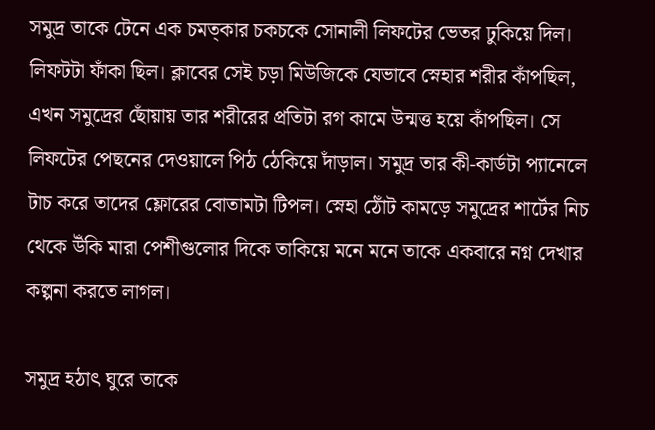সমুদ্র তাকে টেনে এক চমত্কার চকচকে সোনালী লিফটের ভেতর ঢুকিয়ে দিল। লিফটটা ফাঁকা ছিল। ক্লাবের সেই চড়া মিউজিকে যেভাবে স্নেহার শরীর কাঁপছিল, এখন সমুদ্রের ছোঁয়ায় তার শরীরের প্রতিটা রগ কামে উন্মত্ত হয়ে কাঁপছিল। সে লিফটের পেছনের দেওয়ালে পিঠ ঠেকিয়ে দাঁড়াল। সমুদ্র তার কী-কার্ডটা প্যানেলে টাচ করে তাদের ফ্লোরের বোতামটা টিপল। স্নেহা ঠোঁট কামড়ে সমুদ্রের শার্টের নিচ থেকে উঁকি মারা পেশীগুলোর দিকে তাকিয়ে মনে মনে তাকে একবারে নগ্ন দেখার কল্পনা করতে লাগল।

সমুদ্র হঠাৎ ঘুরে তাকে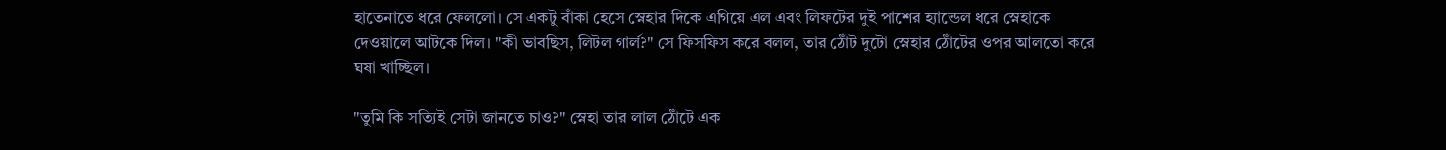হাতেনাতে ধরে ফেললো। সে একটু বাঁকা হেসে স্নেহার দিকে এগিয়ে এল এবং লিফটের দুই পাশের হ্যান্ডেল ধরে স্নেহাকে দেওয়ালে আটকে দিল। "কী ভাবছিস, লিটল গার্ল?" সে ফিসফিস করে বলল, তার ঠোঁট দুটো স্নেহার ঠোঁটের ওপর আলতো করে ঘষা খাচ্ছিল।

"তুমি কি সত্যিই সেটা জানতে চাও?" স্নেহা তার লাল ঠোঁটে এক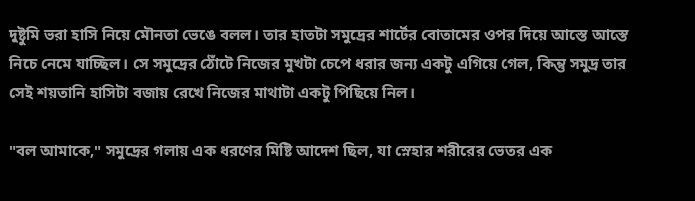দুষ্টুমি ভরা হাসি নিয়ে মৌনতা ভেঙে বলল। তার হাতটা সমুদ্রের শার্টের বোতামের ওপর দিয়ে আস্তে আস্তে নিচে নেমে যাচ্ছিল। সে সমুদ্রের ঠোঁটে নিজের মুখটা চেপে ধরার জন্য একটু এগিয়ে গেল, কিন্তু সমুদ্র তার সেই শয়তানি হাসিটা বজায় রেখে নিজের মাথাটা একটু পিছিয়ে নিল।

"বল আমাকে," সমুদ্রের গলায় এক ধরণের মিষ্টি আদেশ ছিল, যা স্নেহার শরীরের ভেতর এক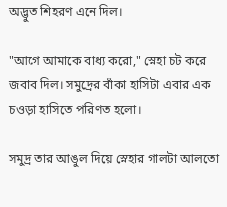অদ্ভুত শিহরণ এনে দিল।

"আগে আমাকে বাধ্য করো," স্নেহা চট করে জবাব দিল। সমুদ্রের বাঁকা হাসিটা এবার এক চওড়া হাসিতে পরিণত হলো।

সমুদ্র তার আঙুল দিয়ে স্নেহার গালটা আলতো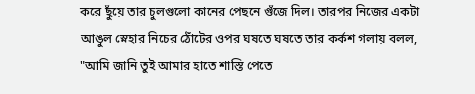করে ছুঁয়ে তার চুলগুলো কানের পেছনে গুঁজে দিল। তারপর নিজের একটা আঙুল স্নেহার নিচের ঠোঁটের ওপর ঘষতে ঘষতে তার কর্কশ গলায় বলল, "আমি জানি তুই আমার হাতে শাস্তি পেতে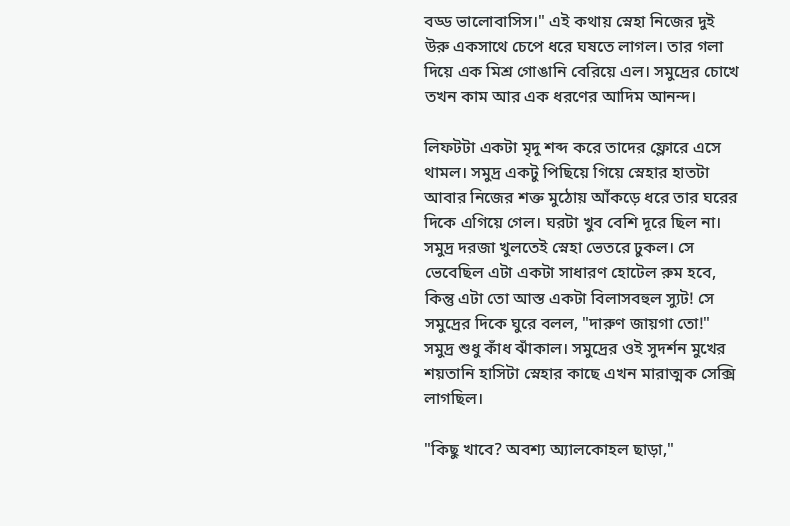বড্ড ভালোবাসিস।" এই কথায় স্নেহা নিজের দুই উরু একসাথে চেপে ধরে ঘষতে লাগল। তার গলা দিয়ে এক মিশ্র গোঙানি বেরিয়ে এল। সমুদ্রের চোখে তখন কাম আর এক ধরণের আদিম আনন্দ।

লিফটটা একটা মৃদু শব্দ করে তাদের ফ্লোরে এসে থামল। সমুদ্র একটু পিছিয়ে গিয়ে স্নেহার হাতটা আবার নিজের শক্ত মুঠোয় আঁকড়ে ধরে তার ঘরের দিকে এগিয়ে গেল। ঘরটা খুব বেশি দূরে ছিল না। সমুদ্র দরজা খুলতেই স্নেহা ভেতরে ঢুকল। সে ভেবেছিল এটা একটা সাধারণ হোটেল রুম হবে, কিন্তু এটা তো আস্ত একটা বিলাসবহুল স্যুট! সে সমুদ্রের দিকে ঘুরে বলল, "দারুণ জায়গা তো!" সমুদ্র শুধু কাঁধ ঝাঁকাল। সমুদ্রের ওই সুদর্শন মুখের শয়তানি হাসিটা স্নেহার কাছে এখন মারাত্মক সেক্সি লাগছিল।

"কিছু খাবে? অবশ্য অ্যালকোহল ছাড়া,"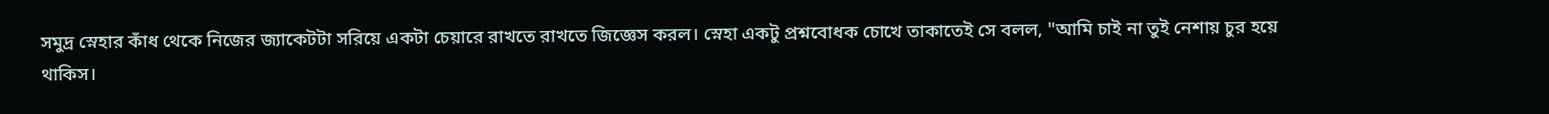সমুদ্র স্নেহার কাঁধ থেকে নিজের জ্যাকেটটা সরিয়ে একটা চেয়ারে রাখতে রাখতে জিজ্ঞেস করল। স্নেহা একটু প্রশ্নবোধক চোখে তাকাতেই সে বলল, "আমি চাই না তুই নেশায় চুর হয়ে থাকিস।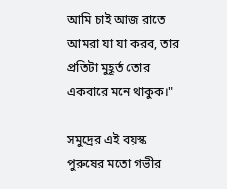আমি চাই আজ রাতে আমরা যা যা করব, তার প্রতিটা মুহূর্ত তোর একবারে মনে থাকুক।"

সমুদ্রের এই বয়স্ক পুরুষের মতো গভীর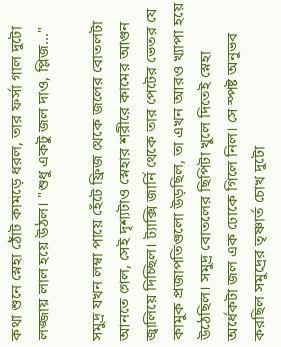কথা শুনে স্নেহা ঠোঁট কামড়ে ধরল, তার ফর্সা গাল দুটো লজ্জায় লাল হয়ে উঠল। "শুধু একটু জল দাও, প্লিজ..."

সমুদ্র যখন লম্বা পায়ে হেঁটে ফ্রিজ থেকে জলের বোতলটা আনতে গেল, সেই দৃশ্যটাও স্নেহার শরীরে কামের আগুন জ্বালিয়ে দিচ্ছিল। ট্যাক্সি জার্নি থেকে তার পেটের ভেতর যে কামুক প্রজাপতিগুলো উড়ছিল, তা এখন আরও খ্যাপা হয়ে উঠেছিল। সমুদ্র বোতলের ছিপিটা খুলে দিতেই স্নেহা অর্ধেকটা জল এক ঢোকে গিলে নিল। সে স্পষ্ট অনুভব করছিল সমুদ্রের তৃষ্ণার্ত চোখ দুটো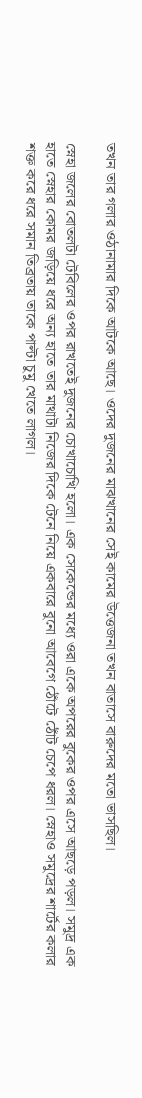তখন তার গলার ওঠানামার দিকে আটকে আছে। ওদের দুজনের মাঝখানের সেই কামের উত্তেজনা তখন বাতাসে বারুদের মতো ভাসছিল।

স্নেহা জলের বোতলটা টেবিলের ওপর রাখতেই দুজনের চোখাচোখি হলো। এক সেকেন্ডের মধ্যে ওরা একে অপরের বুকের ওপর এসে আছড়ে পড়ল। সমুদ্র এক হাতে স্নেহার কোমর জড়িয়ে ধরে অন্য হাতে তার মাথাটা নিজের দিকে টেনে নিয়ে একবারে বুনো আবেগে ঠোঁটে ঠোঁট চেপে ধরল। স্নেহাও সমুদ্রের শার্টের কলার শক্ত করে ধরে সমান তিব্রতায় তাকে পাল্টা চুমু খেতে লাগল।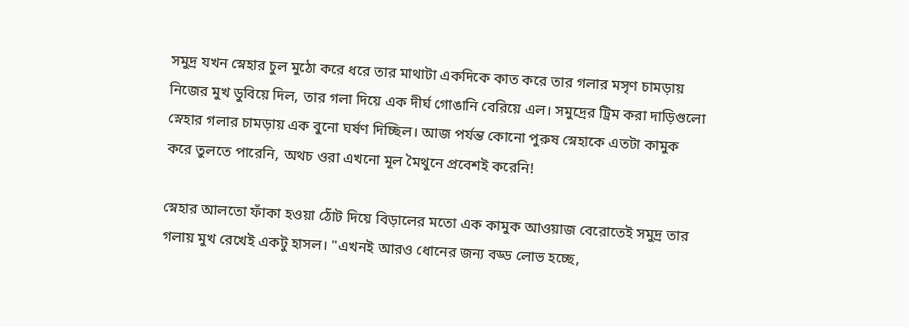সমুদ্র যখন স্নেহার চুল মুঠো করে ধরে তার মাথাটা একদিকে কাত করে তার গলার মসৃণ চামড়ায় নিজের মুখ ডুবিয়ে দিল, তার গলা দিয়ে এক দীর্ঘ গোঙানি বেরিয়ে এল। সমুদ্রের ট্রিম করা দাড়িগুলো স্নেহার গলার চামড়ায় এক বুনো ঘর্ষণ দিচ্ছিল। আজ পর্যন্ত কোনো পুরুষ স্নেহাকে এতটা কামুক করে তুলতে পারেনি, অথচ ওরা এখনো মূল মৈথুনে প্রবেশই করেনি!

স্নেহার আলতো ফাঁকা হওয়া ঠোঁট দিয়ে বিড়ালের মতো এক কামুক আওয়াজ বেরোতেই সমুদ্র তার গলায় মুখ রেখেই একটু হাসল। "এখনই আরও ধোনের জন্য বড্ড লোভ হচ্ছে,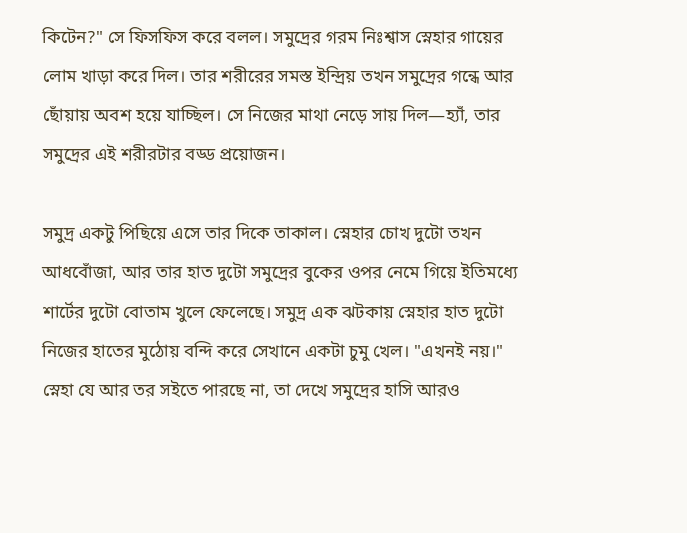কিটেন?" সে ফিসফিস করে বলল। সমুদ্রের গরম নিঃশ্বাস স্নেহার গায়ের লোম খাড়া করে দিল। তার শরীরের সমস্ত ইন্দ্রিয় তখন সমুদ্রের গন্ধে আর ছোঁয়ায় অবশ হয়ে যাচ্ছিল। সে নিজের মাথা নেড়ে সায় দিল—হ্যাঁ, তার সমুদ্রের এই শরীরটার বড্ড প্রয়োজন।

সমুদ্র একটু পিছিয়ে এসে তার দিকে তাকাল। স্নেহার চোখ দুটো তখন আধবোঁজা, আর তার হাত দুটো সমুদ্রের বুকের ওপর নেমে গিয়ে ইতিমধ্যে শার্টের দুটো বোতাম খুলে ফেলেছে। সমুদ্র এক ঝটকায় স্নেহার হাত দুটো নিজের হাতের মুঠোয় বন্দি করে সেখানে একটা চুমু খেল। "এখনই নয়।" স্নেহা যে আর তর সইতে পারছে না, তা দেখে সমুদ্রের হাসি আরও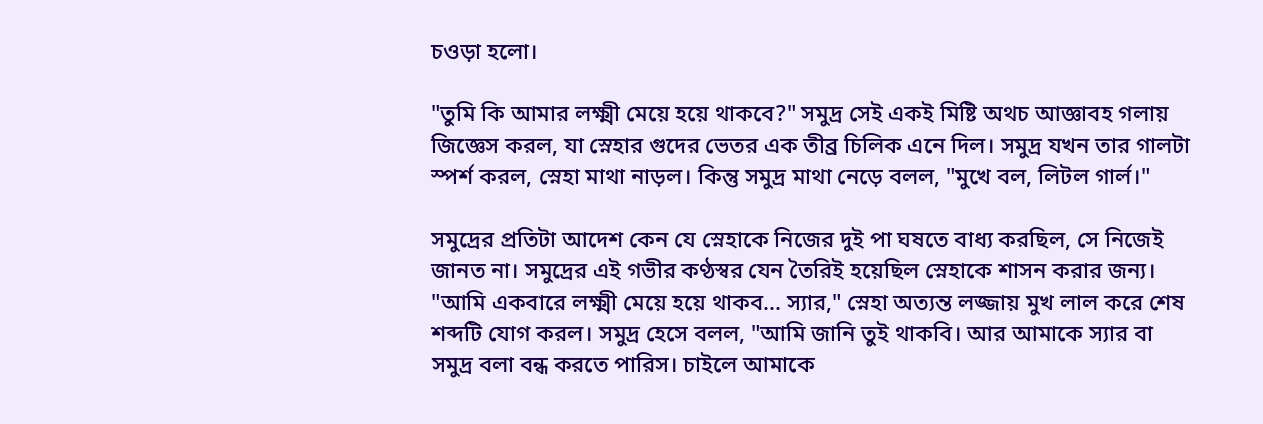চওড়া হলো।

"তুমি কি আমার লক্ষ্মী মেয়ে হয়ে থাকবে?" সমুদ্র সেই একই মিষ্টি অথচ আজ্ঞাবহ গলায় জিজ্ঞেস করল, যা স্নেহার গুদের ভেতর এক তীব্র চিলিক এনে দিল। সমুদ্র যখন তার গালটা স্পর্শ করল, স্নেহা মাথা নাড়ল। কিন্তু সমুদ্র মাথা নেড়ে বলল, "মুখে বল, লিটল গার্ল।"

সমুদ্রের প্রতিটা আদেশ কেন যে স্নেহাকে নিজের দুই পা ঘষতে বাধ্য করছিল, সে নিজেই জানত না। সমুদ্রের এই গভীর কণ্ঠস্বর যেন তৈরিই হয়েছিল স্নেহাকে শাসন করার জন্য। "আমি একবারে লক্ষ্মী মেয়ে হয়ে থাকব... স্যার," স্নেহা অত্যন্ত লজ্জায় মুখ লাল করে শেষ শব্দটি যোগ করল। সমুদ্র হেসে বলল, "আমি জানি তুই থাকবি। আর আমাকে স্যার বা সমুদ্র বলা বন্ধ করতে পারিস। চাইলে আমাকে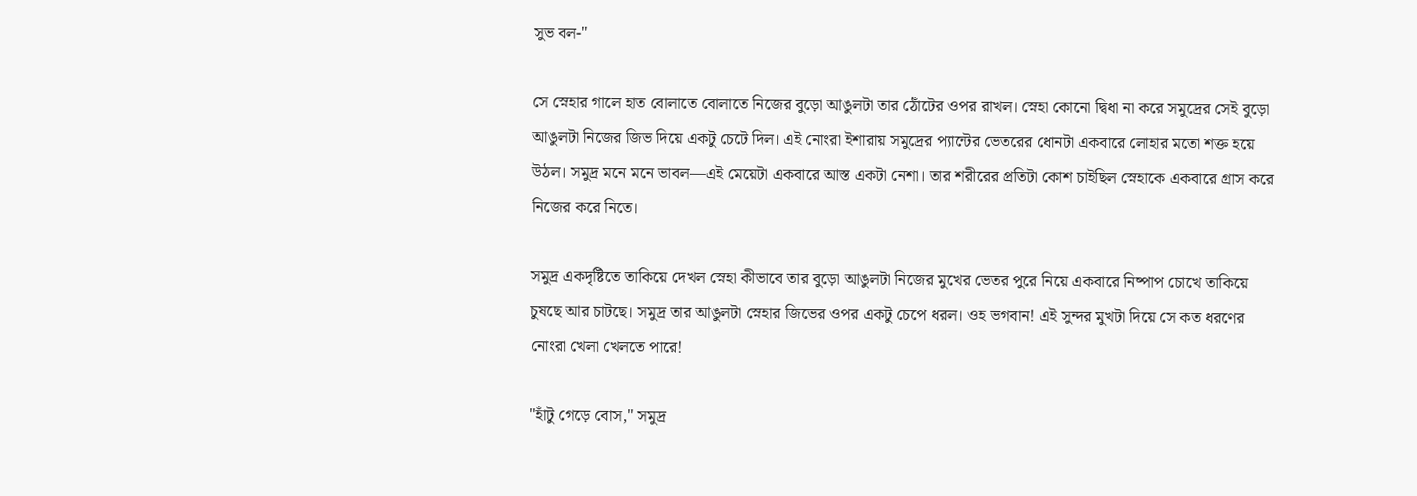সুভ বল-"

সে স্নেহার গালে হাত বোলাতে বোলাতে নিজের বুড়ো আঙুলটা তার ঠোঁটের ওপর রাখল। স্নেহা কোনো দ্বিধা না করে সমুদ্রের সেই বুড়ো আঙুলটা নিজের জিভ দিয়ে একটু চেটে দিল। এই নোংরা ইশারায় সমুদ্রের প্যান্টের ভেতরের ধোনটা একবারে লোহার মতো শক্ত হয়ে উঠল। সমুদ্র মনে মনে ভাবল—এই মেয়েটা একবারে আস্ত একটা নেশা। তার শরীরের প্রতিটা কোশ চাইছিল স্নেহাকে একবারে গ্রাস করে নিজের করে নিতে।

সমুদ্র একদৃষ্টিতে তাকিয়ে দেখল স্নেহা কীভাবে তার বুড়ো আঙুলটা নিজের মুখের ভেতর পুরে নিয়ে একবারে নিষ্পাপ চোখে তাকিয়ে চুষছে আর চাটছে। সমুদ্র তার আঙুলটা স্নেহার জিভের ওপর একটু চেপে ধরল। ওহ ভগবান! এই সুন্দর মুখটা দিয়ে সে কত ধরণের নোংরা খেলা খেলতে পারে!

"হাঁটু গেড়ে বোস," সমুদ্র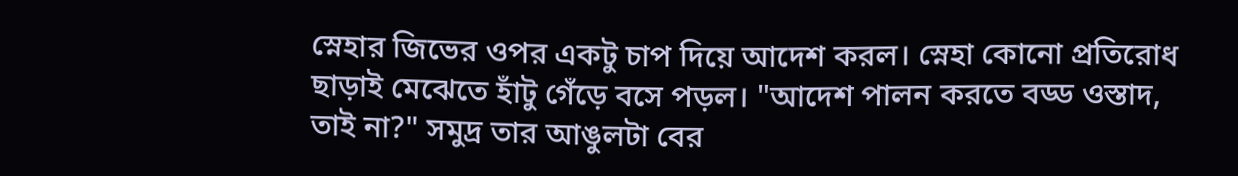স্নেহার জিভের ওপর একটু চাপ দিয়ে আদেশ করল। স্নেহা কোনো প্রতিরোধ ছাড়াই মেঝেতে হাঁটু গেঁড়ে বসে পড়ল। "আদেশ পালন করতে বড্ড ওস্তাদ, তাই না?" সমুদ্র তার আঙুলটা বের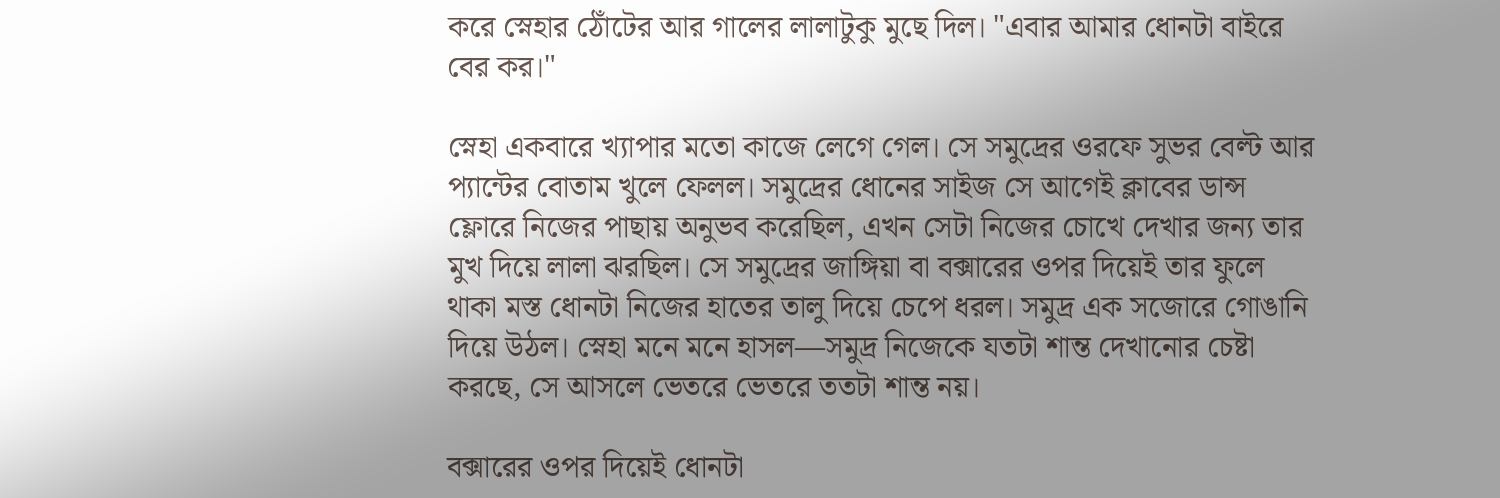করে স্নেহার ঠোঁটের আর গালের লালাটুকু মুছে দিল। "এবার আমার ধোনটা বাইরে বের কর।"

স্নেহা একবারে খ্যাপার মতো কাজে লেগে গেল। সে সমুদ্রের ওরফে সুভর বেল্ট আর প্যান্টের বোতাম খুলে ফেলল। সমুদ্রের ধোনের সাইজ সে আগেই ক্লাবের ডান্স ফ্লোরে নিজের পাছায় অনুভব করেছিল, এখন সেটা নিজের চোখে দেখার জন্য তার মুখ দিয়ে লালা ঝরছিল। সে সমুদ্রের জাঙ্গিয়া বা বক্সারের ওপর দিয়েই তার ফুলে থাকা মস্ত ধোনটা নিজের হাতের তালু দিয়ে চেপে ধরল। সমুদ্র এক সজোরে গোঙানি দিয়ে উঠল। স্নেহা মনে মনে হাসল—সমুদ্র নিজেকে যতটা শান্ত দেখানোর চেষ্টা করছে, সে আসলে ভেতরে ভেতরে ততটা শান্ত নয়।

বক্সারের ওপর দিয়েই ধোনটা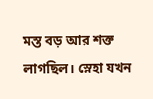মস্ত বড় আর শক্ত লাগছিল। স্নেহা যখন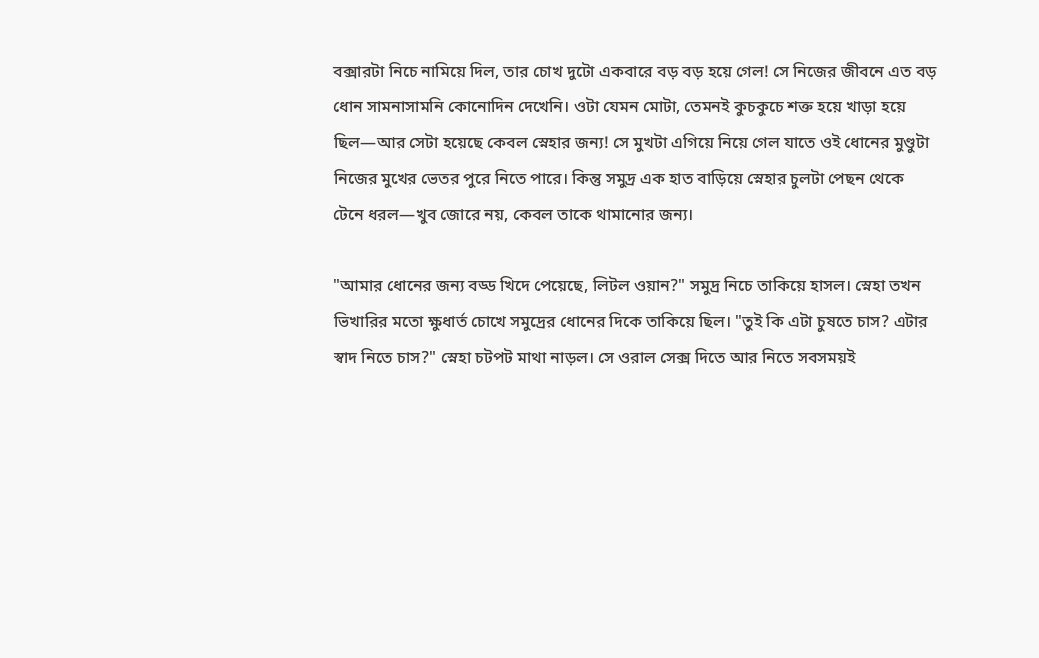বক্সারটা নিচে নামিয়ে দিল, তার চোখ দুটো একবারে বড় বড় হয়ে গেল! সে নিজের জীবনে এত বড় ধোন সামনাসামনি কোনোদিন দেখেনি। ওটা যেমন মোটা, তেমনই কুচকুচে শক্ত হয়ে খাড়া হয়ে ছিল—আর সেটা হয়েছে কেবল স্নেহার জন্য! সে মুখটা এগিয়ে নিয়ে গেল যাতে ওই ধোনের মুণ্ডুটা নিজের মুখের ভেতর পুরে নিতে পারে। কিন্তু সমুদ্র এক হাত বাড়িয়ে স্নেহার চুলটা পেছন থেকে টেনে ধরল—খুব জোরে নয়, কেবল তাকে থামানোর জন্য।

"আমার ধোনের জন্য বড্ড খিদে পেয়েছে, লিটল ওয়ান?" সমুদ্র নিচে তাকিয়ে হাসল। স্নেহা তখন ভিখারির মতো ক্ষুধার্ত চোখে সমুদ্রের ধোনের দিকে তাকিয়ে ছিল। "তুই কি এটা চুষতে চাস? এটার স্বাদ নিতে চাস?" স্নেহা চটপট মাথা নাড়ল। সে ওরাল সেক্স দিতে আর নিতে সবসময়ই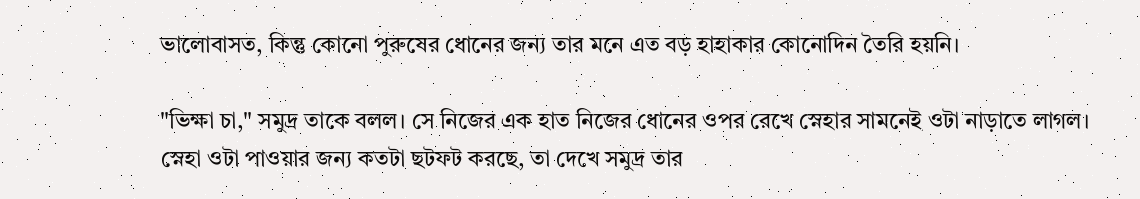ভালোবাসত, কিন্তু কোনো পুরুষের ধোনের জন্য তার মনে এত বড় হাহাকার কোনোদিন তৈরি হয়নি।

"ভিক্ষা চা," সমুদ্র তাকে বলল। সে নিজের এক হাত নিজের ধোনের ওপর রেখে স্নেহার সামনেই ওটা নাড়াতে লাগল। স্নেহা ওটা পাওয়ার জন্য কতটা ছটফট করছে, তা দেখে সমুদ্র তার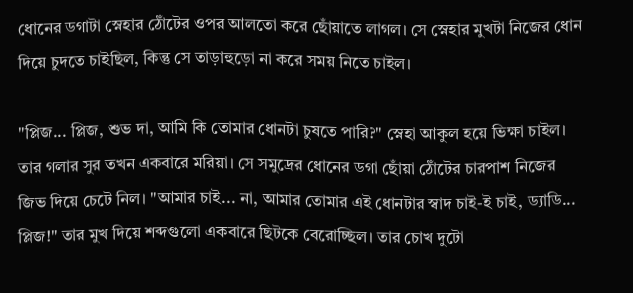ধোনের ডগাটা স্নেহার ঠোঁটের ওপর আলতো করে ছোঁয়াতে লাগল। সে স্নেহার মুখটা নিজের ধোন দিয়ে চুদতে চাইছিল, কিন্তু সে তাড়াহুড়ো না করে সময় নিতে চাইল।

"প্লিজ... প্লিজ, শুভ দা, আমি কি তোমার ধোনটা চুষতে পারি?" স্নেহা আকুল হয়ে ভিক্ষা চাইল। তার গলার সুর তখন একবারে মরিয়া। সে সমুদ্রের ধোনের ডগা ছোঁয়া ঠোঁটের চারপাশ নিজের জিভ দিয়ে চেটে নিল। "আমার চাই... না, আমার তোমার এই ধোনটার স্বাদ চাই-ই চাই, ড্যাডি... প্লিজ!" তার মুখ দিয়ে শব্দগুলো একবারে ছিটকে বেরোচ্ছিল। তার চোখ দুটো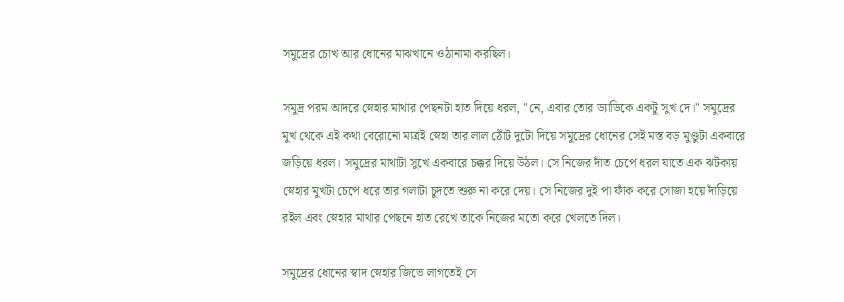সমুদ্রের চোখ আর ধোনের মাঝখানে ওঠানামা করছিল।

সমুদ্র পরম আদরে স্নেহার মাথার পেছনটা হাত দিয়ে ধরল, "নে, এবার তোর ড্যাডিকে একটু সুখ দে।" সমুদ্রের মুখ থেকে এই কথা বেরোনো মাত্রই স্নেহা তার লাল ঠোঁট দুটো দিয়ে সমুদ্রের ধোনের সেই মস্ত বড় মুণ্ডুটা একবারে জড়িয়ে ধরল। সমুদ্রের মাথাটা সুখে একবারে চক্কর দিয়ে উঠল। সে নিজের দাঁত চেপে ধরল যাতে এক ঝটকায় স্নেহার মুখটা চেপে ধরে তার গলাটা চুদতে শুরু না করে দেয়। সে নিজের দুই পা ফাঁক করে সোজা হয়ে দাঁড়িয়ে রইল এবং স্নেহার মাথার পেছনে হাত রেখে তাকে নিজের মতো করে খেলতে দিল।

সমুদ্রের ধোনের স্বাদ স্নেহার জিভে লাগতেই সে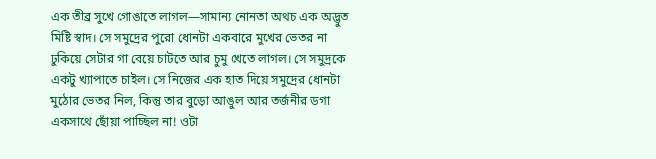এক তীব্র সুখে গোঙাতে লাগল—সামান্য নোনতা অথচ এক অদ্ভুত মিষ্টি স্বাদ। সে সমুদ্রের পুরো ধোনটা একবারে মুখের ভেতর না ঢুকিয়ে সেটার গা বেয়ে চাটতে আর চুমু খেতে লাগল। সে সমুদ্রকে একটু খ্যাপাতে চাইল। সে নিজের এক হাত দিয়ে সমুদ্রের ধোনটা মুঠোর ভেতর নিল, কিন্তু তার বুড়ো আঙুল আর তর্জনীর ডগা একসাথে ছোঁয়া পাচ্ছিল না! ওটা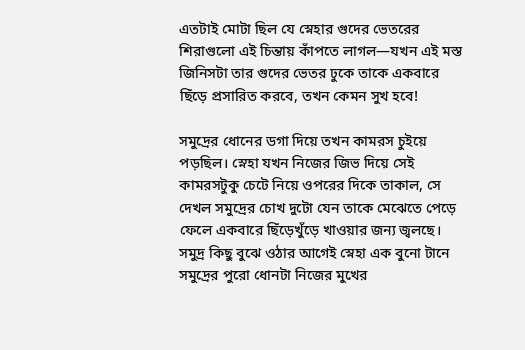এতটাই মোটা ছিল যে স্নেহার গুদের ভেতরের শিরাগুলো এই চিন্তায় কাঁপতে লাগল—যখন এই মস্ত জিনিসটা তার গুদের ভেতর ঢুকে তাকে একবারে ছিঁড়ে প্রসারিত করবে, তখন কেমন সুখ হবে!

সমুদ্রের ধোনের ডগা দিয়ে তখন কামরস চুইয়ে পড়ছিল। স্নেহা যখন নিজের জিভ দিয়ে সেই কামরসটুকু চেটে নিয়ে ওপরের দিকে তাকাল, সে দেখল সমুদ্রের চোখ দুটো যেন তাকে মেঝেতে পেড়ে ফেলে একবারে ছিঁড়েখুঁড়ে খাওয়ার জন্য জ্বলছে। সমুদ্র কিছু বুঝে ওঠার আগেই স্নেহা এক বুনো টানে সমুদ্রের পুরো ধোনটা নিজের মুখের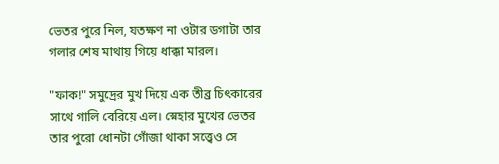ভেতর পুরে নিল, যতক্ষণ না ওটার ডগাটা তার গলার শেষ মাথায় গিয়ে ধাক্কা মারল।

"ফাক!" সমুদ্রের মুখ দিয়ে এক তীব্র চিৎকারের সাথে গালি বেরিয়ে এল। স্নেহার মুখের ভেতর তার পুরো ধোনটা গোঁজা থাকা সত্ত্বেও সে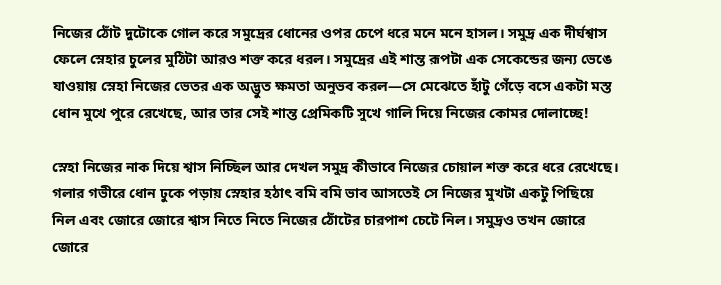নিজের ঠোঁট দুটোকে গোল করে সমুদ্রের ধোনের ওপর চেপে ধরে মনে মনে হাসল। সমুদ্র এক দীর্ঘশ্বাস ফেলে স্নেহার চুলের মুঠিটা আরও শক্ত করে ধরল। সমুদ্রের এই শান্ত রূপটা এক সেকেন্ডের জন্য ভেঙে যাওয়ায় স্নেহা নিজের ভেতর এক অদ্ভুত ক্ষমতা অনুভব করল—সে মেঝেতে হাঁটু গেঁড়ে বসে একটা মস্ত ধোন মুখে পুরে রেখেছে, আর তার সেই শান্ত প্রেমিকটি সুখে গালি দিয়ে নিজের কোমর দোলাচ্ছে!

স্নেহা নিজের নাক দিয়ে শ্বাস নিচ্ছিল আর দেখল সমুদ্র কীভাবে নিজের চোয়াল শক্ত করে ধরে রেখেছে। গলার গভীরে ধোন ঢুকে পড়ায় স্নেহার হঠাৎ বমি বমি ভাব আসতেই সে নিজের মুখটা একটু পিছিয়ে নিল এবং জোরে জোরে শ্বাস নিতে নিতে নিজের ঠোঁটের চারপাশ চেটে নিল। সমুদ্রও তখন জোরে জোরে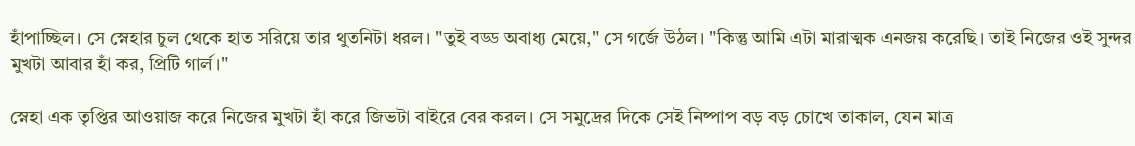হাঁপাচ্ছিল। সে স্নেহার চুল থেকে হাত সরিয়ে তার থুতনিটা ধরল। "তুই বড্ড অবাধ্য মেয়ে," সে গর্জে উঠল। "কিন্তু আমি এটা মারাত্মক এনজয় করেছি। তাই নিজের ওই সুন্দর মুখটা আবার হাঁ কর, প্রিটি গার্ল।"

স্নেহা এক তৃপ্তির আওয়াজ করে নিজের মুখটা হাঁ করে জিভটা বাইরে বের করল। সে সমুদ্রের দিকে সেই নিষ্পাপ বড় বড় চোখে তাকাল, যেন মাত্র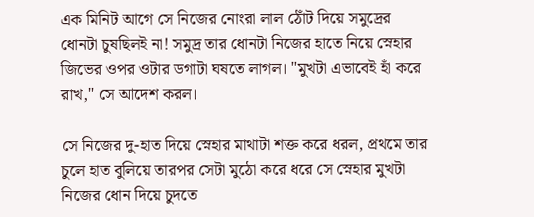এক মিনিট আগে সে নিজের নোংরা লাল ঠোঁট দিয়ে সমুদ্রের ধোনটা চুষছিলই না! সমুদ্র তার ধোনটা নিজের হাতে নিয়ে স্নেহার জিভের ওপর ওটার ডগাটা ঘষতে লাগল। "মুখটা এভাবেই হাঁ করে রাখ," সে আদেশ করল।

সে নিজের দু-হাত দিয়ে স্নেহার মাথাটা শক্ত করে ধরল, প্রথমে তার চুলে হাত বুলিয়ে তারপর সেটা মুঠো করে ধরে সে স্নেহার মুখটা নিজের ধোন দিয়ে চুদতে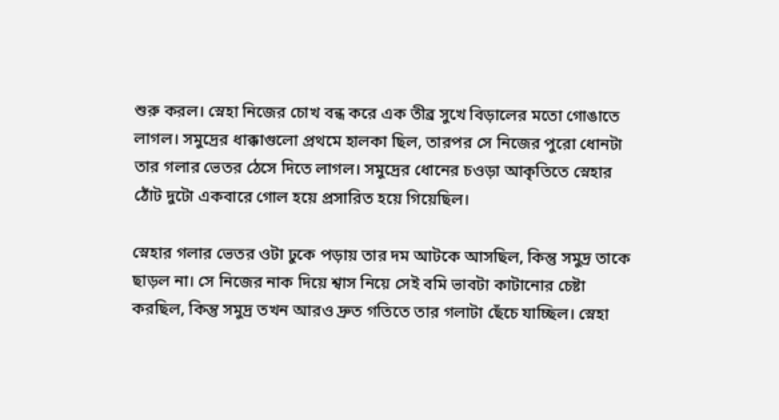শুরু করল। স্নেহা নিজের চোখ বন্ধ করে এক তীব্র সুখে বিড়ালের মতো গোঙাতে লাগল। সমুদ্রের ধাক্কাগুলো প্রথমে হালকা ছিল, তারপর সে নিজের পুরো ধোনটা তার গলার ভেতর ঠেসে দিতে লাগল। সমুদ্রের ধোনের চওড়া আকৃতিতে স্নেহার ঠোঁট দুটো একবারে গোল হয়ে প্রসারিত হয়ে গিয়েছিল।

স্নেহার গলার ভেতর ওটা ঢুকে পড়ায় তার দম আটকে আসছিল, কিন্তু সমুদ্র তাকে ছাড়ল না। সে নিজের নাক দিয়ে শ্বাস নিয়ে সেই বমি ভাবটা কাটানোর চেষ্টা করছিল, কিন্তু সমুদ্র তখন আরও দ্রুত গতিতে তার গলাটা ছেঁচে যাচ্ছিল। স্নেহা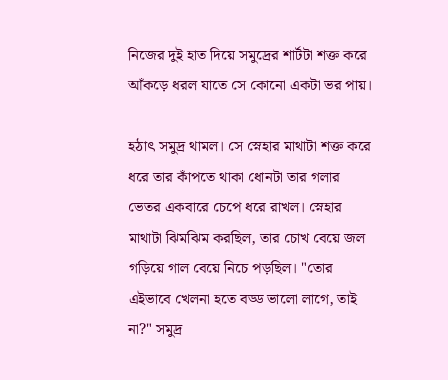নিজের দুই হাত দিয়ে সমুদ্রের শার্টটা শক্ত করে আঁকড়ে ধরল যাতে সে কোনো একটা ভর পায়।

হঠাৎ সমুদ্র থামল। সে স্নেহার মাথাটা শক্ত করে ধরে তার কাঁপতে থাকা ধোনটা তার গলার ভেতর একবারে চেপে ধরে রাখল। স্নেহার মাথাটা ঝিমঝিম করছিল, তার চোখ বেয়ে জল গড়িয়ে গাল বেয়ে নিচে পড়ছিল। "তোর এইভাবে খেলনা হতে বড্ড ভালো লাগে, তাই না?" সমুদ্র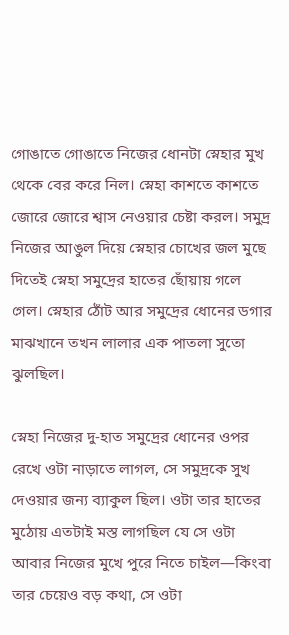গোঙাতে গোঙাতে নিজের ধোনটা স্নেহার মুখ থেকে বের করে নিল। স্নেহা কাশতে কাশতে জোরে জোরে শ্বাস নেওয়ার চেষ্টা করল। সমুদ্র নিজের আঙুল দিয়ে স্নেহার চোখের জল মুছে দিতেই স্নেহা সমুদ্রের হাতের ছোঁয়ায় গলে গেল। স্নেহার ঠোঁট আর সমুদ্রের ধোনের ডগার মাঝখানে তখন লালার এক পাতলা সুতো ঝুলছিল।

স্নেহা নিজের দু-হাত সমুদ্রের ধোনের ওপর রেখে ওটা নাড়াতে লাগল, সে সমুদ্রকে সুখ দেওয়ার জন্য ব্যাকুল ছিল। ওটা তার হাতের মুঠোয় এতটাই মস্ত লাগছিল যে সে ওটা আবার নিজের মুখে পুরে নিতে চাইল—কিংবা তার চেয়েও বড় কথা, সে ওটা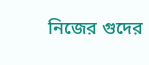নিজের গুদের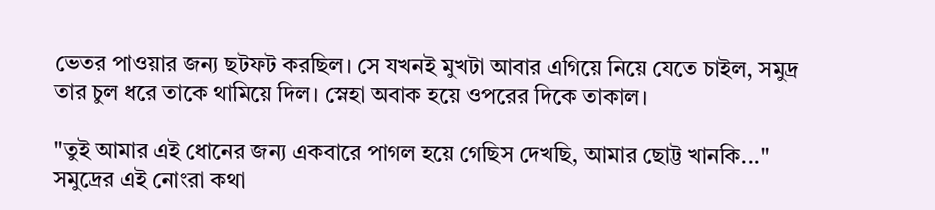ভেতর পাওয়ার জন্য ছটফট করছিল। সে যখনই মুখটা আবার এগিয়ে নিয়ে যেতে চাইল, সমুদ্র তার চুল ধরে তাকে থামিয়ে দিল। স্নেহা অবাক হয়ে ওপরের দিকে তাকাল।

"তুই আমার এই ধোনের জন্য একবারে পাগল হয়ে গেছিস দেখছি, আমার ছোট্ট খানকি..." সমুদ্রের এই নোংরা কথা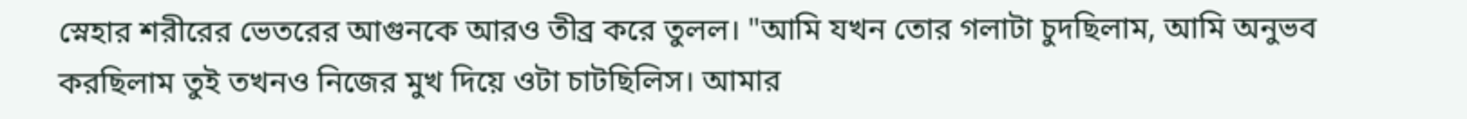স্নেহার শরীরের ভেতরের আগুনকে আরও তীব্র করে তুলল। "আমি যখন তোর গলাটা চুদছিলাম, আমি অনুভব করছিলাম তুই তখনও নিজের মুখ দিয়ে ওটা চাটছিলিস। আমার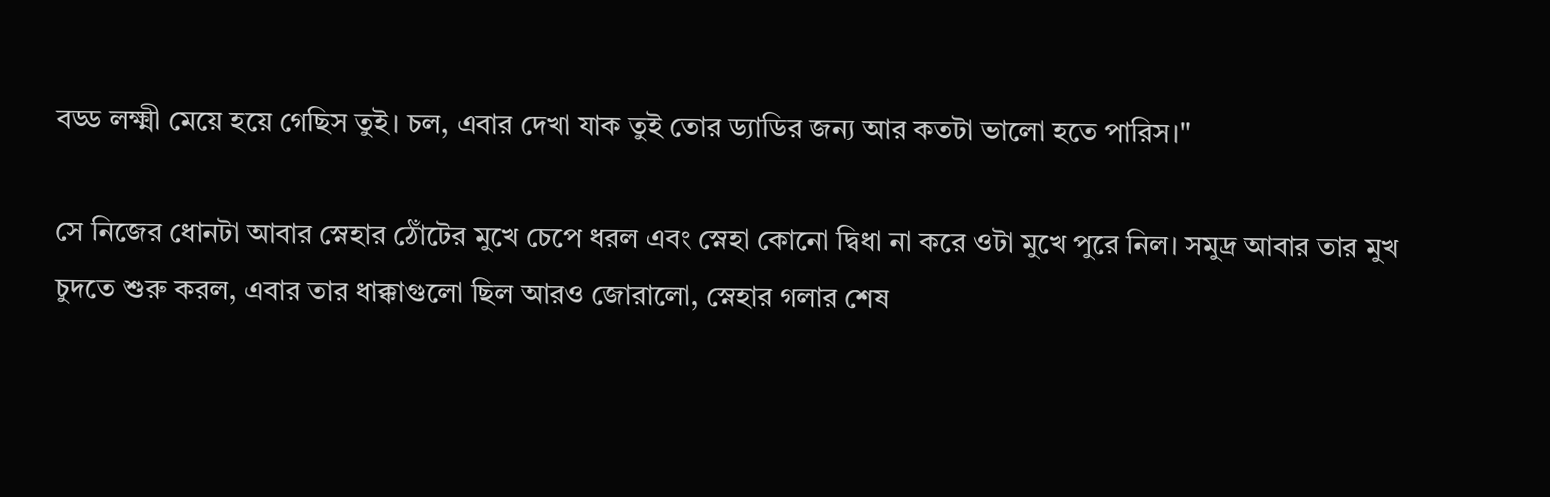বড্ড লক্ষ্মী মেয়ে হয়ে গেছিস তুই। চল, এবার দেখা যাক তুই তোর ড্যাডির জন্য আর কতটা ভালো হতে পারিস।"

সে নিজের ধোনটা আবার স্নেহার ঠোঁটের মুখে চেপে ধরল এবং স্নেহা কোনো দ্বিধা না করে ওটা মুখে পুরে নিল। সমুদ্র আবার তার মুখ চুদতে শুরু করল, এবার তার ধাক্কাগুলো ছিল আরও জোরালো, স্নেহার গলার শেষ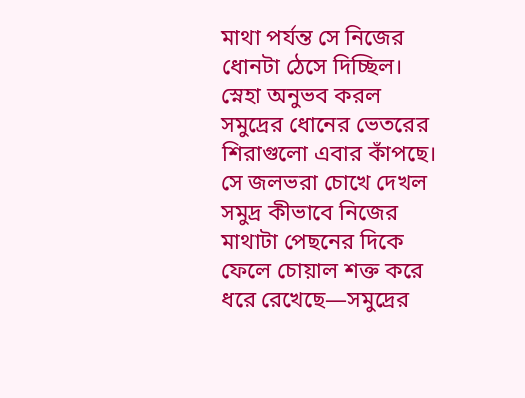মাথা পর্যন্ত সে নিজের ধোনটা ঠেসে দিচ্ছিল। স্নেহা অনুভব করল সমুদ্রের ধোনের ভেতরের শিরাগুলো এবার কাঁপছে। সে জলভরা চোখে দেখল সমুদ্র কীভাবে নিজের মাথাটা পেছনের দিকে ফেলে চোয়াল শক্ত করে ধরে রেখেছে—সমুদ্রের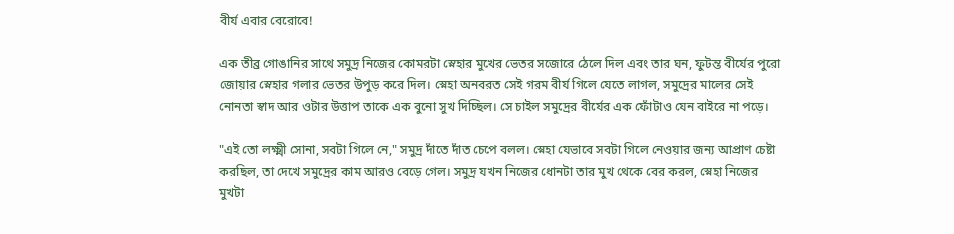বীর্য এবার বেরোবে!

এক তীব্র গোঙানির সাথে সমুদ্র নিজের কোমরটা স্নেহার মুখের ভেতর সজোরে ঠেলে দিল এবং তার ঘন, ফুটন্ত বীর্যের পুরো জোয়ার স্নেহার গলার ভেতর উপুড় করে দিল। স্নেহা অনবরত সেই গরম বীর্য গিলে যেতে লাগল, সমুদ্রের মালের সেই নোনতা স্বাদ আর ওটার উত্তাপ তাকে এক বুনো সুখ দিচ্ছিল। সে চাইল সমুদ্রের বীর্যের এক ফোঁটাও যেন বাইরে না পড়ে।

"এই তো লক্ষ্মী সোনা, সবটা গিলে নে," সমুদ্র দাঁতে দাঁত চেপে বলল। স্নেহা যেভাবে সবটা গিলে নেওয়ার জন্য আপ্রাণ চেষ্টা করছিল, তা দেখে সমুদ্রের কাম আরও বেড়ে গেল। সমুদ্র যখন নিজের ধোনটা তার মুখ থেকে বের করল, স্নেহা নিজের মুখটা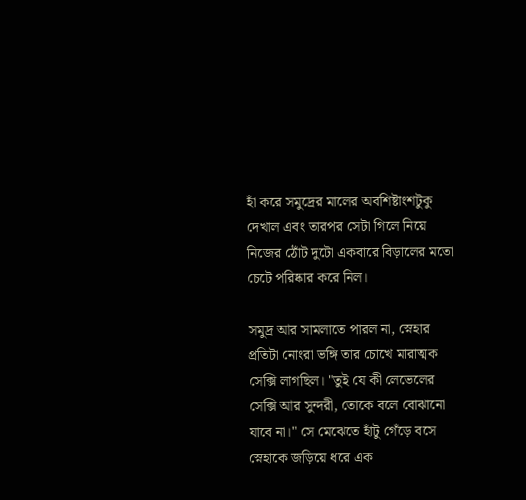হাঁ করে সমুদ্রের মালের অবশিষ্টাংশটুকু দেখাল এবং তারপর সেটা গিলে নিয়ে নিজের ঠোঁট দুটো একবারে বিড়ালের মতো চেটে পরিষ্কার করে নিল।

সমুদ্র আর সামলাতে পারল না, স্নেহার প্রতিটা নোংরা ভঙ্গি তার চোখে মারাত্মক সেক্সি লাগছিল। "তুই যে কী লেভেলের সেক্সি আর সুন্দরী, তোকে বলে বোঝানো যাবে না।" সে মেঝেতে হাঁটু গেঁড়ে বসে স্নেহাকে জড়িয়ে ধরে এক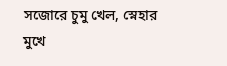সজোরে চুমু খেল, স্নেহার মুখে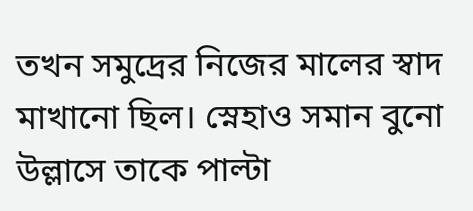তখন সমুদ্রের নিজের মালের স্বাদ মাখানো ছিল। স্নেহাও সমান বুনো উল্লাসে তাকে পাল্টা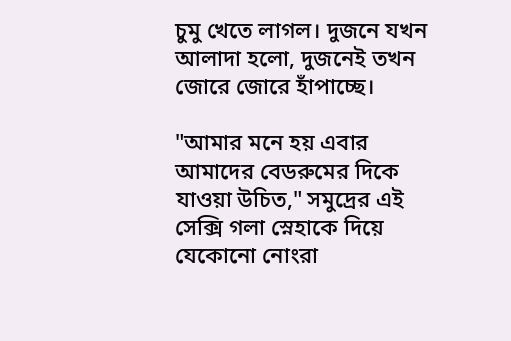চুমু খেতে লাগল। দুজনে যখন আলাদা হলো, দুজনেই তখন জোরে জোরে হাঁপাচ্ছে।

"আমার মনে হয় এবার আমাদের বেডরুমের দিকে যাওয়া উচিত," সমুদ্রের এই সেক্সি গলা স্নেহাকে দিয়ে যেকোনো নোংরা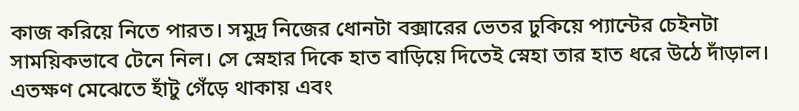কাজ করিয়ে নিতে পারত। সমুদ্র নিজের ধোনটা বক্সারের ভেতর ঢুকিয়ে প্যান্টের চেইনটা সাময়িকভাবে টেনে নিল। সে স্নেহার দিকে হাত বাড়িয়ে দিতেই স্নেহা তার হাত ধরে উঠে দাঁড়াল। এতক্ষণ মেঝেতে হাঁটু গেঁড়ে থাকায় এবং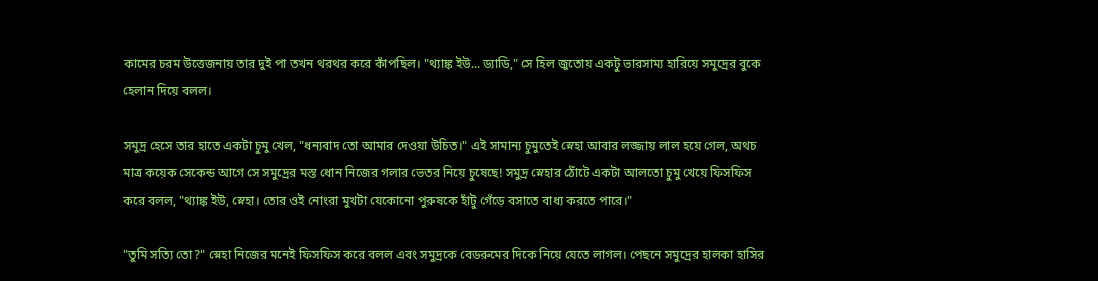কামের চরম উত্তেজনায় তার দুই পা তখন থরথর করে কাঁপছিল। "থ্যাঙ্ক ইউ... ড্যাডি," সে হিল জুতোয় একটু ভারসাম্য হারিয়ে সমুদ্রের বুকে হেলান দিয়ে বলল।

সমুদ্র হেসে তার হাতে একটা চুমু খেল, "ধন্যবাদ তো আমার দেওয়া উচিত।" এই সামান্য চুমুতেই স্নেহা আবার লজ্জায় লাল হয়ে গেল, অথচ মাত্র কয়েক সেকেন্ড আগে সে সমুদ্রের মস্ত ধোন নিজের গলার ভেতর নিয়ে চুষেছে! সমুদ্র স্নেহার ঠোঁটে একটা আলতো চুমু খেয়ে ফিসফিস করে বলল, "থ্যাঙ্ক ইউ, স্নেহা। তোর ওই নোংরা মুখটা যেকোনো পুরুষকে হাঁটু গেঁড়ে বসাতে বাধ্য করতে পারে।"

"তুমি সত্যি তো?" স্নেহা নিজের মনেই ফিসফিস করে বলল এবং সমুদ্রকে বেডরুমের দিকে নিয়ে যেতে লাগল। পেছনে সমুদ্রের হালকা হাসির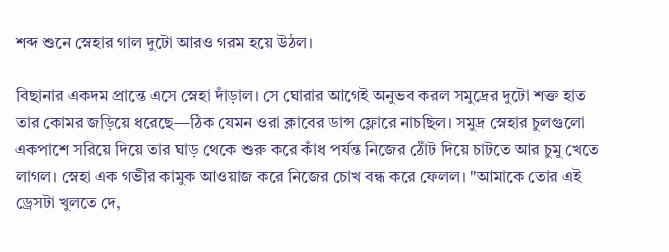শব্দ শুনে স্নেহার গাল দুটো আরও গরম হয়ে উঠল।

বিছানার একদম প্রান্তে এসে স্নেহা দাঁড়াল। সে ঘোরার আগেই অনুভব করল সমুদ্রের দুটো শক্ত হাত তার কোমর জড়িয়ে ধরেছে—ঠিক যেমন ওরা ক্লাবের ডান্স ফ্লোরে নাচছিল। সমুদ্র স্নেহার চুলগুলো একপাশে সরিয়ে দিয়ে তার ঘাড় থেকে শুরু করে কাঁধ পর্যন্ত নিজের ঠোঁট দিয়ে চাটতে আর চুমু খেতে লাগল। স্নেহা এক গভীর কামুক আওয়াজ করে নিজের চোখ বন্ধ করে ফেলল। "আমাকে তোর এই ড্রেসটা খুলতে দে,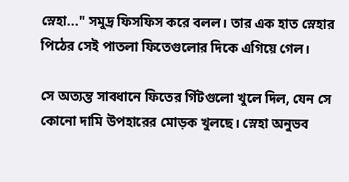স্নেহা..." সমুদ্র ফিসফিস করে বলল। তার এক হাত স্নেহার পিঠের সেই পাতলা ফিতেগুলোর দিকে এগিয়ে গেল।

সে অত্যন্ত সাবধানে ফিতের গিঁটগুলো খুলে দিল, যেন সে কোনো দামি উপহারের মোড়ক খুলছে। স্নেহা অনুভব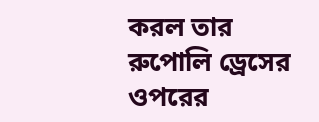করল তার রুপোলি ড্রেসের ওপরের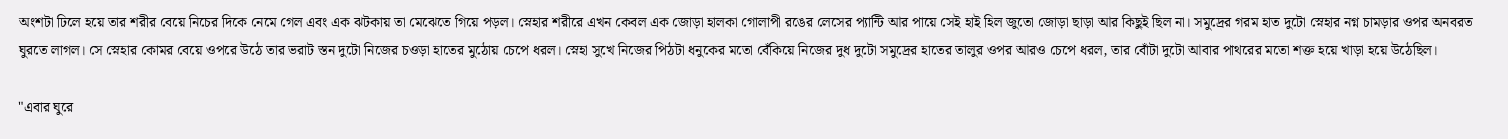অংশটা ঢিলে হয়ে তার শরীর বেয়ে নিচের দিকে নেমে গেল এবং এক ঝটকায় তা মেঝেতে গিয়ে পড়ল। স্নেহার শরীরে এখন কেবল এক জোড়া হালকা গোলাপী রঙের লেসের প্যান্টি আর পায়ে সেই হাই হিল জুতো জোড়া ছাড়া আর কিছুই ছিল না। সমুদ্রের গরম হাত দুটো স্নেহার নগ্ন চামড়ার ওপর অনবরত ঘুরতে লাগল। সে স্নেহার কোমর বেয়ে ওপরে উঠে তার ভরাট স্তন দুটো নিজের চওড়া হাতের মুঠোয় চেপে ধরল। স্নেহা সুখে নিজের পিঠটা ধনুকের মতো বেঁকিয়ে নিজের দুধ দুটো সমুদ্রের হাতের তালুর ওপর আরও চেপে ধরল, তার বোঁটা দুটো আবার পাথরের মতো শক্ত হয়ে খাড়া হয়ে উঠেছিল।

"এবার ঘুরে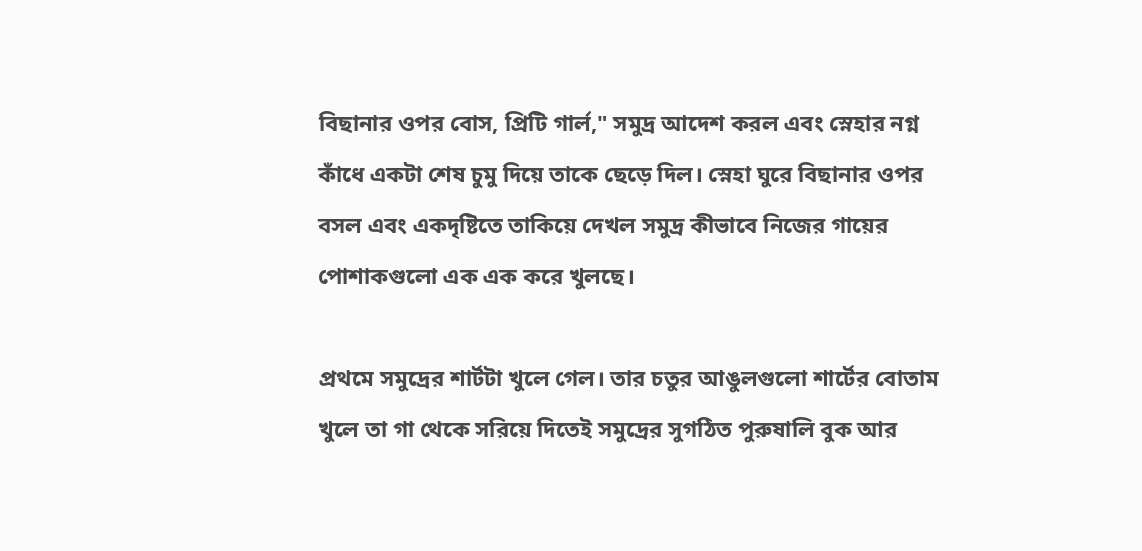বিছানার ওপর বোস, প্রিটি গার্ল," সমুদ্র আদেশ করল এবং স্নেহার নগ্ন কাঁধে একটা শেষ চুমু দিয়ে তাকে ছেড়ে দিল। স্নেহা ঘুরে বিছানার ওপর বসল এবং একদৃষ্টিতে তাকিয়ে দেখল সমুদ্র কীভাবে নিজের গায়ের পোশাকগুলো এক এক করে খুলছে।

প্রথমে সমুদ্রের শার্টটা খুলে গেল। তার চতুর আঙুলগুলো শার্টের বোতাম খুলে তা গা থেকে সরিয়ে দিতেই সমুদ্রের সুগঠিত পুরুষালি বুক আর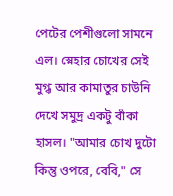পেটের পেশীগুলো সামনে এল। স্নেহার চোখের সেই মুগ্ধ আর কামাতুর চাউনি দেখে সমুদ্র একটু বাঁকা হাসল। "আমার চোখ দুটো কিন্তু ওপরে, বেবি," সে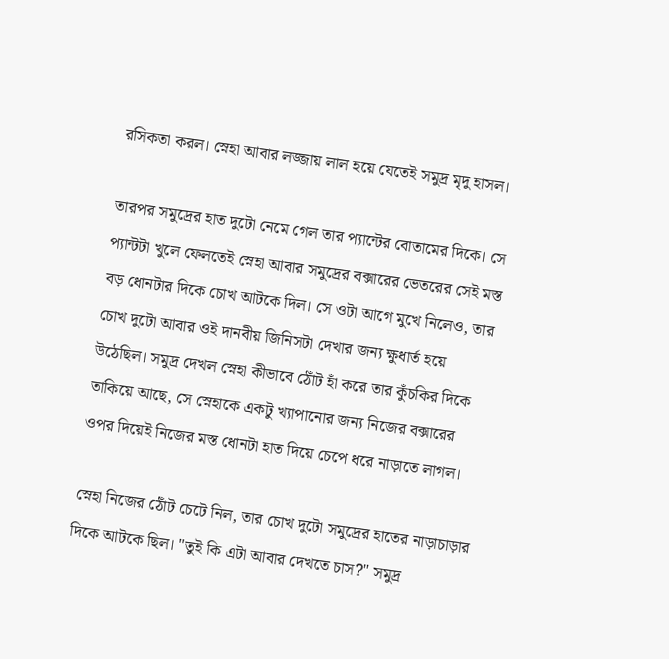রসিকতা করল। স্নেহা আবার লজ্জায় লাল হয়ে যেতেই সমুদ্র মৃদু হাসল।

তারপর সমুদ্রের হাত দুটো নেমে গেল তার প্যান্টের বোতামের দিকে। সে প্যান্টটা খুলে ফেলতেই স্নেহা আবার সমুদ্রের বক্সারের ভেতরের সেই মস্ত বড় ধোনটার দিকে চোখ আটকে দিল। সে ওটা আগে মুখে নিলেও, তার চোখ দুটো আবার ওই দানবীয় জিনিসটা দেখার জন্য ক্ষুধার্ত হয়ে উঠেছিল। সমুদ্র দেখল স্নেহা কীভাবে ঠোঁট হাঁ করে তার কুঁচকির দিকে তাকিয়ে আছে, সে স্নেহাকে একটু খ্যাপানোর জন্য নিজের বক্সারের ওপর দিয়েই নিজের মস্ত ধোনটা হাত দিয়ে চেপে ধরে নাড়াতে লাগল।

স্নেহা নিজের ঠোঁট চেটে নিল, তার চোখ দুটো সমুদ্রের হাতের নাড়াচাড়ার দিকে আটকে ছিল। "তুই কি এটা আবার দেখতে চাস?" সমুদ্র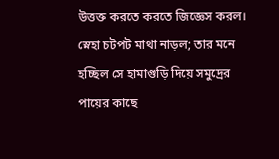উত্তক্ত করতে করতে জিজ্ঞেস করল। স্নেহা চটপট মাথা নাড়ল; তার মনে হচ্ছিল সে হামাগুড়ি দিয়ে সমুদ্রের পায়ের কাছে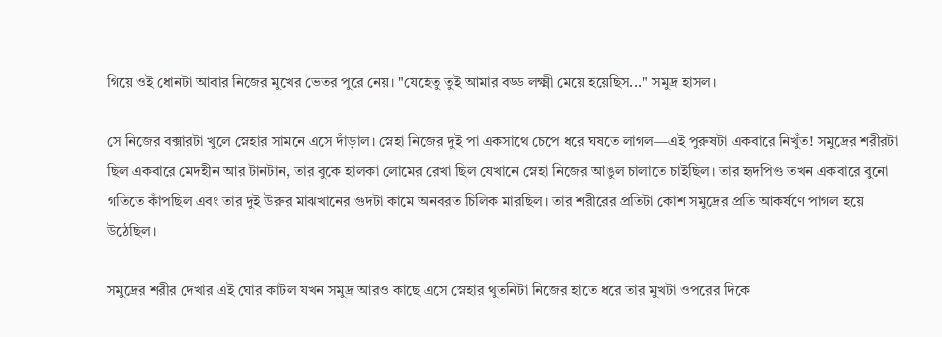গিয়ে ওই ধোনটা আবার নিজের মুখের ভেতর পুরে নেয়। "যেহেতু তুই আমার বড্ড লক্ষ্মী মেয়ে হয়েছিস..." সমুদ্র হাসল।

সে নিজের বক্সারটা খুলে স্নেহার সামনে এসে দাঁড়াল। স্নেহা নিজের দুই পা একসাথে চেপে ধরে ঘষতে লাগল—এই পুরুষটা একবারে নিখুঁত! সমুদ্রের শরীরটা ছিল একবারে মেদহীন আর টানটান, তার বুকে হালকা লোমের রেখা ছিল যেখানে স্নেহা নিজের আঙুল চালাতে চাইছিল। তার হৃদপিণ্ড তখন একবারে বুনো গতিতে কাঁপছিল এবং তার দুই উরুর মাঝখানের গুদটা কামে অনবরত চিলিক মারছিল। তার শরীরের প্রতিটা কোশ সমুদ্রের প্রতি আকর্ষণে পাগল হয়ে উঠেছিল।

সমুদ্রের শরীর দেখার এই ঘোর কাটল যখন সমুদ্র আরও কাছে এসে স্নেহার থুতনিটা নিজের হাতে ধরে তার মুখটা ওপরের দিকে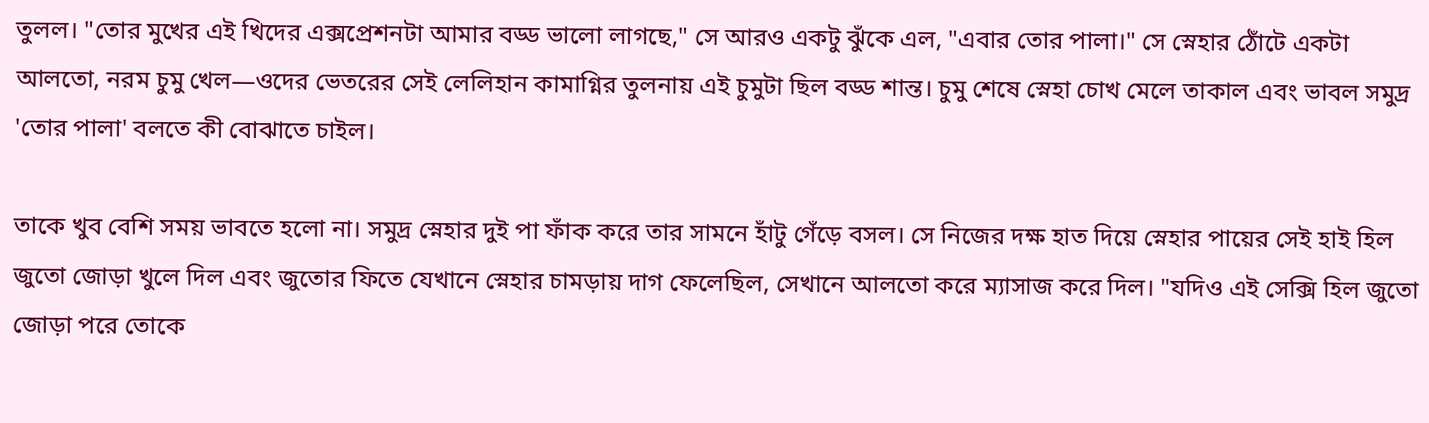তুলল। "তোর মুখের এই খিদের এক্সপ্রেশনটা আমার বড্ড ভালো লাগছে," সে আরও একটু ঝুঁকে এল, "এবার তোর পালা।" সে স্নেহার ঠোঁটে একটা আলতো, নরম চুমু খেল—ওদের ভেতরের সেই লেলিহান কামাগ্নির তুলনায় এই চুমুটা ছিল বড্ড শান্ত। চুমু শেষে স্নেহা চোখ মেলে তাকাল এবং ভাবল সমুদ্র 'তোর পালা' বলতে কী বোঝাতে চাইল।

তাকে খুব বেশি সময় ভাবতে হলো না। সমুদ্র স্নেহার দুই পা ফাঁক করে তার সামনে হাঁটু গেঁড়ে বসল। সে নিজের দক্ষ হাত দিয়ে স্নেহার পায়ের সেই হাই হিল জুতো জোড়া খুলে দিল এবং জুতোর ফিতে যেখানে স্নেহার চামড়ায় দাগ ফেলেছিল, সেখানে আলতো করে ম্যাসাজ করে দিল। "যদিও এই সেক্সি হিল জুতো জোড়া পরে তোকে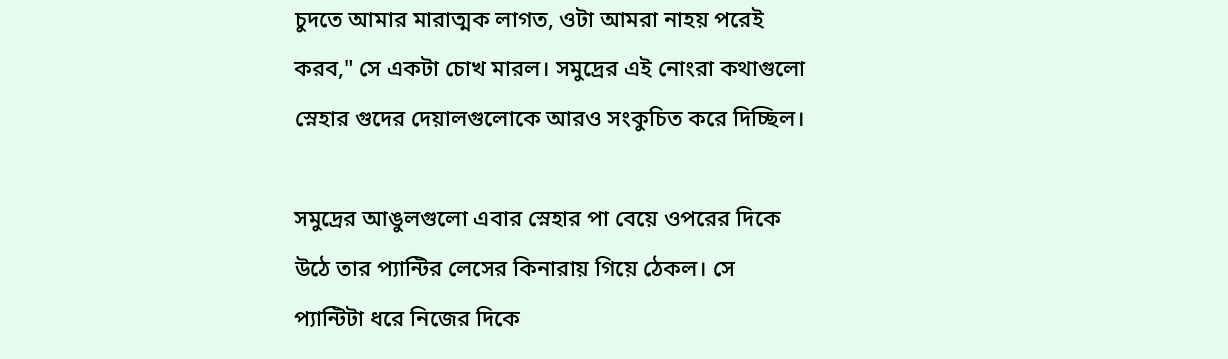চুদতে আমার মারাত্মক লাগত, ওটা আমরা নাহয় পরেই করব," সে একটা চোখ মারল। সমুদ্রের এই নোংরা কথাগুলো স্নেহার গুদের দেয়ালগুলোকে আরও সংকুচিত করে দিচ্ছিল।

সমুদ্রের আঙুলগুলো এবার স্নেহার পা বেয়ে ওপরের দিকে উঠে তার প্যান্টির লেসের কিনারায় গিয়ে ঠেকল। সে প্যান্টিটা ধরে নিজের দিকে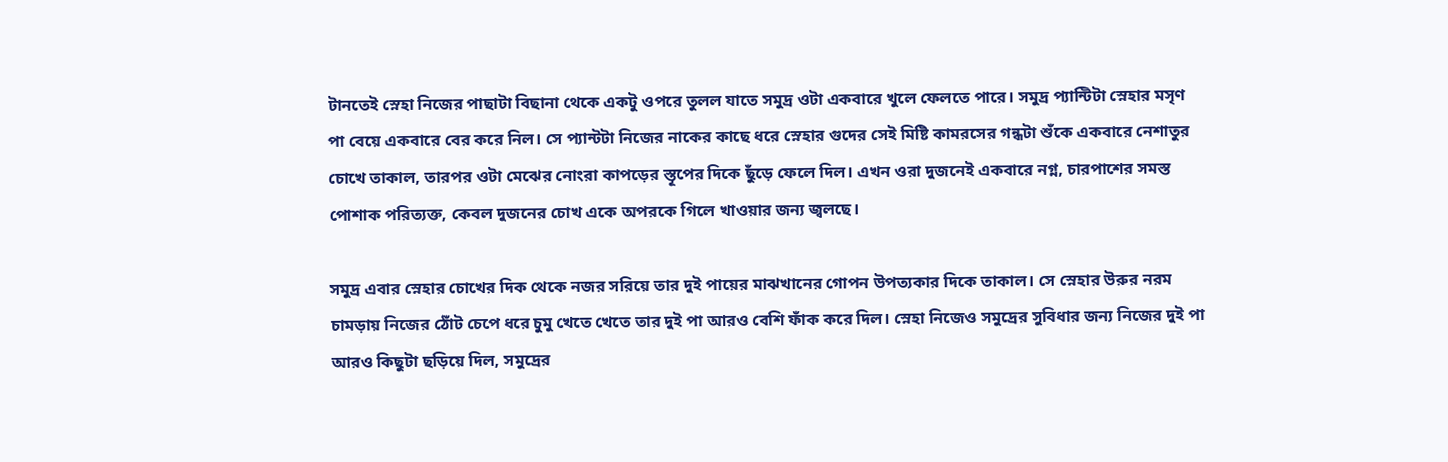টানতেই স্নেহা নিজের পাছাটা বিছানা থেকে একটু ওপরে তুলল যাতে সমুদ্র ওটা একবারে খুলে ফেলতে পারে। সমুদ্র প্যান্টিটা স্নেহার মসৃণ পা বেয়ে একবারে বের করে নিল। সে প্যান্টটা নিজের নাকের কাছে ধরে স্নেহার গুদের সেই মিষ্টি কামরসের গন্ধটা শুঁকে একবারে নেশাতুর চোখে তাকাল, তারপর ওটা মেঝের নোংরা কাপড়ের স্তূপের দিকে ছুঁড়ে ফেলে দিল। এখন ওরা দুজনেই একবারে নগ্ন, চারপাশের সমস্ত পোশাক পরিত্যক্ত, কেবল দুজনের চোখ একে অপরকে গিলে খাওয়ার জন্য জ্বলছে।

সমুদ্র এবার স্নেহার চোখের দিক থেকে নজর সরিয়ে তার দুই পায়ের মাঝখানের গোপন উপত্যকার দিকে তাকাল। সে স্নেহার উরুর নরম চামড়ায় নিজের ঠোঁট চেপে ধরে চুমু খেতে খেতে তার দুই পা আরও বেশি ফাঁক করে দিল। স্নেহা নিজেও সমুদ্রের সুবিধার জন্য নিজের দুই পা আরও কিছুটা ছড়িয়ে দিল, সমুদ্রের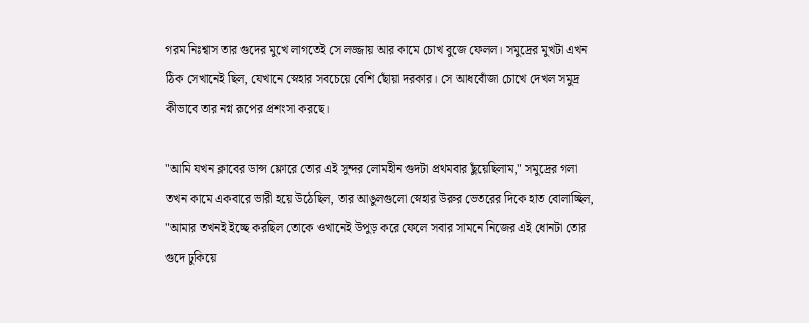গরম নিঃশ্বাস তার গুদের মুখে লাগতেই সে লজ্জায় আর কামে চোখ বুজে ফেলল। সমুদ্রের মুখটা এখন ঠিক সেখানেই ছিল, যেখানে স্নেহার সবচেয়ে বেশি ছোঁয়া দরকার। সে আধবোঁজা চোখে দেখল সমুদ্র কীভাবে তার নগ্ন রূপের প্রশংসা করছে।

"আমি যখন ক্লাবের ডান্স ফ্লোরে তোর এই সুন্দর লোমহীন গুদটা প্রথমবার ছুঁয়েছিলাম," সমুদ্রের গলা তখন কামে একবারে ভারী হয়ে উঠেছিল, তার আঙুলগুলো স্নেহার উরুর ভেতরের দিকে হাত বোলাচ্ছিল, "আমার তখনই ইচ্ছে করছিল তোকে ওখানেই উপুড় করে ফেলে সবার সামনে নিজের এই ধোনটা তোর গুদে ঢুকিয়ে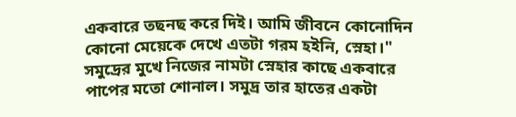একবারে তছনছ করে দিই। আমি জীবনে কোনোদিন কোনো মেয়েকে দেখে এতটা গরম হইনি, স্নেহা।" সমুদ্রের মুখে নিজের নামটা স্নেহার কাছে একবারে পাপের মতো শোনাল। সমুদ্র তার হাতের একটা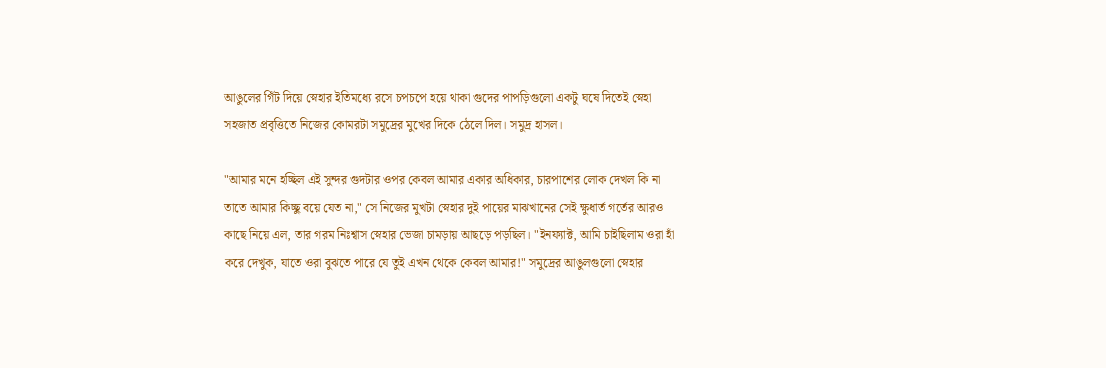আঙুলের গিঁট দিয়ে স্নেহার ইতিমধ্যে রসে চপচপে হয়ে থাকা গুদের পাপড়িগুলো একটু ঘষে দিতেই স্নেহা সহজাত প্রবৃত্তিতে নিজের কোমরটা সমুদ্রের মুখের দিকে ঠেলে দিল। সমুদ্র হাসল।

"আমার মনে হচ্ছিল এই সুন্দর গুদটার ওপর কেবল আমার একার অধিকার, চারপাশের লোক দেখল কি না তাতে আমার কিচ্ছু বয়ে যেত না," সে নিজের মুখটা স্নেহার দুই পায়ের মাঝখানের সেই ক্ষুধার্ত গর্তের আরও কাছে নিয়ে এল, তার গরম নিঃশ্বাস স্নেহার ভেজা চামড়ায় আছড়ে পড়ছিল। "ইনফ্যাক্ট, আমি চাইছিলাম ওরা হাঁ করে দেখুক, যাতে ওরা বুঝতে পারে যে তুই এখন থেকে কেবল আমার!" সমুদ্রের আঙুলগুলো স্নেহার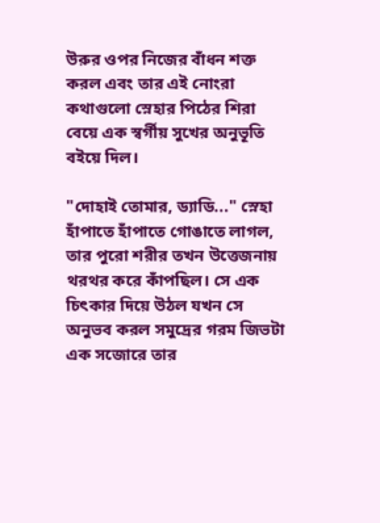উরুর ওপর নিজের বাঁধন শক্ত করল এবং তার এই নোংরা কথাগুলো স্নেহার পিঠের শিরা বেয়ে এক স্বর্গীয় সুখের অনুভূতি বইয়ে দিল।

"দোহাই তোমার, ড্যাডি..." স্নেহা হাঁপাতে হাঁপাতে গোঙাতে লাগল, তার পুরো শরীর তখন উত্তেজনায় থরথর করে কাঁপছিল। সে এক চিৎকার দিয়ে উঠল যখন সে অনুভব করল সমুদ্রের গরম জিভটা এক সজোরে তার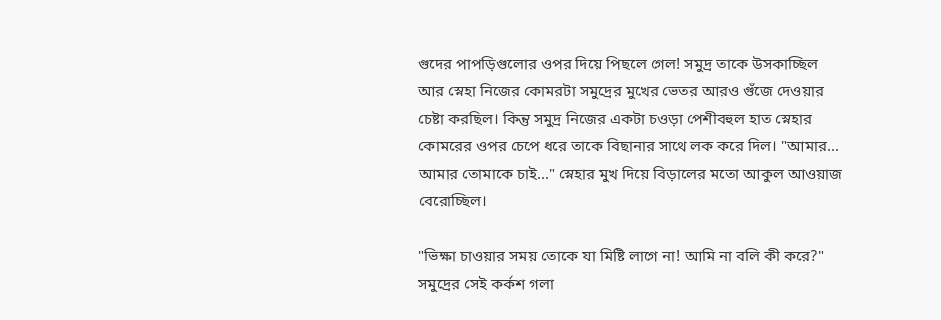গুদের পাপড়িগুলোর ওপর দিয়ে পিছলে গেল! সমুদ্র তাকে উসকাচ্ছিল আর স্নেহা নিজের কোমরটা সমুদ্রের মুখের ভেতর আরও গুঁজে দেওয়ার চেষ্টা করছিল। কিন্তু সমুদ্র নিজের একটা চওড়া পেশীবহুল হাত স্নেহার কোমরের ওপর চেপে ধরে তাকে বিছানার সাথে লক করে দিল। "আমার... আমার তোমাকে চাই..." স্নেহার মুখ দিয়ে বিড়ালের মতো আকুল আওয়াজ বেরোচ্ছিল।

"ভিক্ষা চাওয়ার সময় তোকে যা মিষ্টি লাগে না! আমি না বলি কী করে?" সমুদ্রের সেই কর্কশ গলা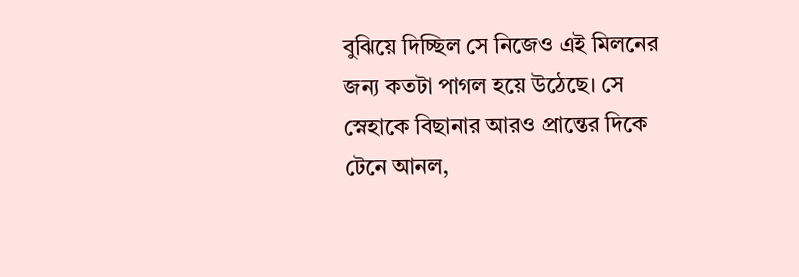বুঝিয়ে দিচ্ছিল সে নিজেও এই মিলনের জন্য কতটা পাগল হয়ে উঠেছে। সে স্নেহাকে বিছানার আরও প্রান্তের দিকে টেনে আনল,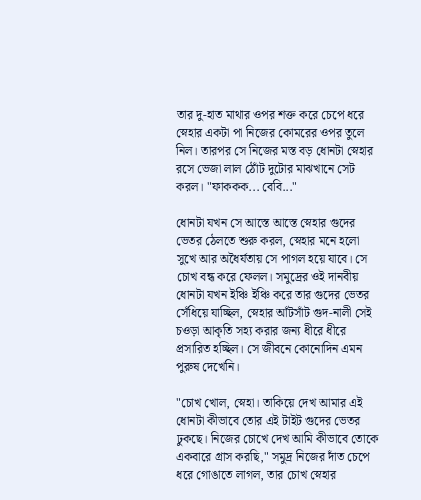তার দু-হাত মাথার ওপর শক্ত করে চেপে ধরে স্নেহার একটা পা নিজের কোমরের ওপর তুলে নিল। তারপর সে নিজের মস্ত বড় ধোনটা স্নেহার রসে ভেজা লাল ঠোঁট দুটোর মাঝখানে সেট করল। "ফাককক... বেবি..."

ধোনটা যখন সে আস্তে আস্তে স্নেহার গুদের ভেতর ঠেলতে শুরু করল, স্নেহার মনে হলো সুখে আর অধৈর্যতায় সে পাগল হয়ে যাবে। সে চোখ বন্ধ করে ফেলল। সমুদ্রের ওই দানবীয় ধোনটা যখন ইঞ্চি ইঞ্চি করে তার গুদের ভেতর সেঁধিয়ে যাচ্ছিল, স্নেহার আঁটসাঁট গুদ-নালী সেই চওড়া আকৃতি সহ্য করার জন্য ধীরে ধীরে প্রসারিত হচ্ছিল। সে জীবনে কোনোদিন এমন পুরুষ দেখেনি।

"চোখ খোল, স্নেহা। তাকিয়ে দেখ আমার এই ধোনটা কীভাবে তোর এই টাইট গুদের ভেতর ঢুকছে। নিজের চোখে দেখ আমি কীভাবে তোকে একবারে গ্রাস করছি," সমুদ্র নিজের দাঁত চেপে ধরে গোঙাতে লাগল, তার চোখ স্নেহার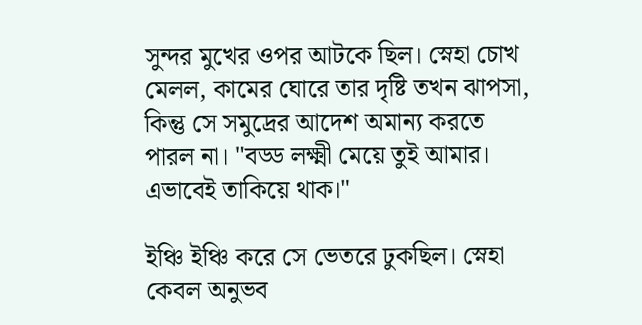সুন্দর মুখের ওপর আটকে ছিল। স্নেহা চোখ মেলল, কামের ঘোরে তার দৃষ্টি তখন ঝাপসা, কিন্তু সে সমুদ্রের আদেশ অমান্য করতে পারল না। "বড্ড লক্ষ্মী মেয়ে তুই আমার। এভাবেই তাকিয়ে থাক।"

ইঞ্চি ইঞ্চি করে সে ভেতরে ঢুকছিল। স্নেহা কেবল অনুভব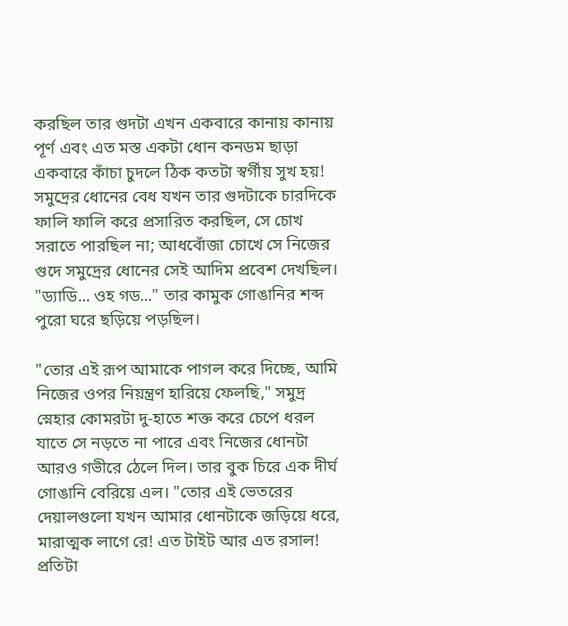করছিল তার গুদটা এখন একবারে কানায় কানায় পূর্ণ এবং এত মস্ত একটা ধোন কনডম ছাড়া একবারে কাঁচা চুদলে ঠিক কতটা স্বর্গীয় সুখ হয়! সমুদ্রের ধোনের বেধ যখন তার গুদটাকে চারদিকে ফালি ফালি করে প্রসারিত করছিল, সে চোখ সরাতে পারছিল না; আধবোঁজা চোখে সে নিজের গুদে সমুদ্রের ধোনের সেই আদিম প্রবেশ দেখছিল। "ড্যাডি... ওহ গড..." তার কামুক গোঙানির শব্দ পুরো ঘরে ছড়িয়ে পড়ছিল।

"তোর এই রূপ আমাকে পাগল করে দিচ্ছে, আমি নিজের ওপর নিয়ন্ত্রণ হারিয়ে ফেলছি," সমুদ্র স্নেহার কোমরটা দু-হাতে শক্ত করে চেপে ধরল যাতে সে নড়তে না পারে এবং নিজের ধোনটা আরও গভীরে ঠেলে দিল। তার বুক চিরে এক দীর্ঘ গোঙানি বেরিয়ে এল। "তোর এই ভেতরের দেয়ালগুলো যখন আমার ধোনটাকে জড়িয়ে ধরে, মারাত্মক লাগে রে! এত টাইট আর এত রসাল! প্রতিটা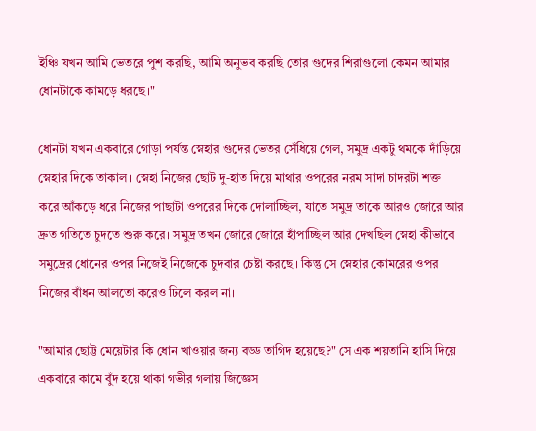ইঞ্চি যখন আমি ভেতরে পুশ করছি, আমি অনুভব করছি তোর গুদের শিরাগুলো কেমন আমার ধোনটাকে কামড়ে ধরছে।"

ধোনটা যখন একবারে গোড়া পর্যন্ত স্নেহার গুদের ভেতর সেঁধিয়ে গেল, সমুদ্র একটু থমকে দাঁড়িয়ে স্নেহার দিকে তাকাল। স্নেহা নিজের ছোট দু-হাত দিয়ে মাথার ওপরের নরম সাদা চাদরটা শক্ত করে আঁকড়ে ধরে নিজের পাছাটা ওপরের দিকে দোলাচ্ছিল, যাতে সমুদ্র তাকে আরও জোরে আর দ্রুত গতিতে চুদতে শুরু করে। সমুদ্র তখন জোরে জোরে হাঁপাচ্ছিল আর দেখছিল স্নেহা কীভাবে সমুদ্রের ধোনের ওপর নিজেই নিজেকে চুদবার চেষ্টা করছে। কিন্তু সে স্নেহার কোমরের ওপর নিজের বাঁধন আলতো করেও ঢিলে করল না।

"আমার ছোট্ট মেয়েটার কি ধোন খাওয়ার জন্য বড্ড তাগিদ হয়েছে?" সে এক শয়তানি হাসি দিয়ে একবারে কামে বুঁদ হয়ে থাকা গভীর গলায় জিজ্ঞেস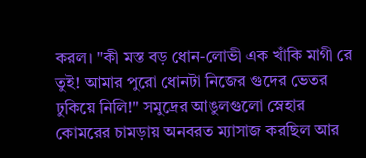করল। "কী মস্ত বড় ধোন-লোভী এক খাঁকি মাগী রে তুই! আমার পুরো ধোনটা নিজের গুদের ভেতর ঢুকিয়ে নিলি!" সমুদ্রের আঙুলগুলো স্নেহার কোমরের চামড়ায় অনবরত ম্যাসাজ করছিল আর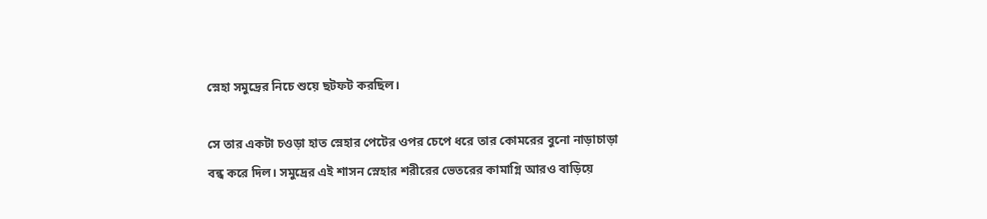স্নেহা সমুদ্রের নিচে শুয়ে ছটফট করছিল।

সে তার একটা চওড়া হাত স্নেহার পেটের ওপর চেপে ধরে তার কোমরের বুনো নাড়াচাড়া বন্ধ করে দিল। সমুদ্রের এই শাসন স্নেহার শরীরের ভেতরের কামাগ্নি আরও বাড়িয়ে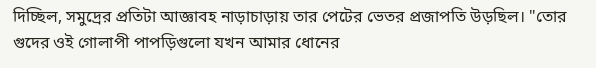দিচ্ছিল, সমুদ্রের প্রতিটা আজ্ঞাবহ নাড়াচাড়ায় তার পেটের ভেতর প্রজাপতি উড়ছিল। "তোর গুদের ওই গোলাপী পাপড়িগুলো যখন আমার ধোনের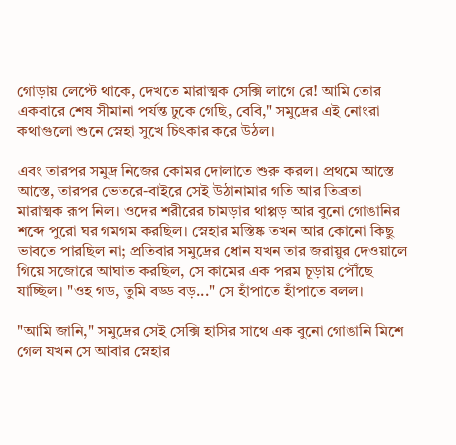গোড়ায় লেপ্টে থাকে, দেখতে মারাত্মক সেক্সি লাগে রে! আমি তোর একবারে শেষ সীমানা পর্যন্ত ঢুকে গেছি, বেবি," সমুদ্রের এই নোংরা কথাগুলো শুনে স্নেহা সুখে চিৎকার করে উঠল।

এবং তারপর সমুদ্র নিজের কোমর দোলাতে শুরু করল। প্রথমে আস্তে আস্তে, তারপর ভেতরে-বাইরে সেই উঠানামার গতি আর তিব্রতা মারাত্মক রূপ নিল। ওদের শরীরের চামড়ার থাপ্পড় আর বুনো গোঙানির শব্দে পুরো ঘর গমগম করছিল। স্নেহার মস্তিষ্ক তখন আর কোনো কিছু ভাবতে পারছিল না; প্রতিবার সমুদ্রের ধোন যখন তার জরায়ুর দেওয়ালে গিয়ে সজোরে আঘাত করছিল, সে কামের এক পরম চূড়ায় পৌঁছে যাচ্ছিল। "ওহ গড, তুমি বড্ড বড়..." সে হাঁপাতে হাঁপাতে বলল।

"আমি জানি," সমুদ্রের সেই সেক্সি হাসির সাথে এক বুনো গোঙানি মিশে গেল যখন সে আবার স্নেহার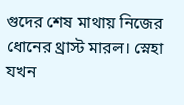গুদের শেষ মাথায় নিজের ধোনের থ্রাস্ট মারল। স্নেহা যখন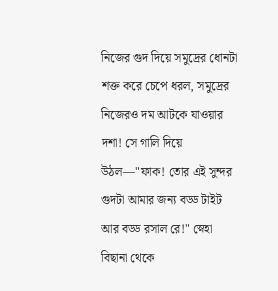নিজের গুদ দিয়ে সমুদ্রের ধোনটা শক্ত করে চেপে ধরল, সমুদ্রের নিজেরও দম আটকে যাওয়ার দশা! সে গালি দিয়ে উঠল—"ফাক! তোর এই সুন্দর গুদটা আমার জন্য বড্ড টাইট আর বড্ড রসাল রে!" স্নেহা বিছানা থেকে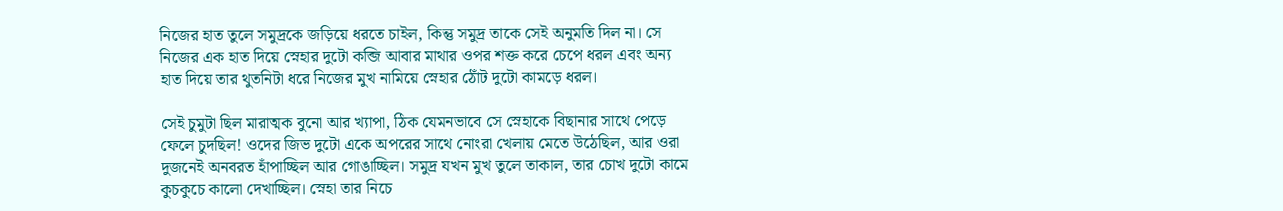নিজের হাত তুলে সমুদ্রকে জড়িয়ে ধরতে চাইল, কিন্তু সমুদ্র তাকে সেই অনুমতি দিল না। সে নিজের এক হাত দিয়ে স্নেহার দুটো কব্জি আবার মাথার ওপর শক্ত করে চেপে ধরল এবং অন্য হাত দিয়ে তার থুতনিটা ধরে নিজের মুখ নামিয়ে স্নেহার ঠোঁট দুটো কামড়ে ধরল।

সেই চুমুটা ছিল মারাত্মক বুনো আর খ্যাপা, ঠিক যেমনভাবে সে স্নেহাকে বিছানার সাথে পেড়ে ফেলে চুদছিল! ওদের জিভ দুটো একে অপরের সাথে নোংরা খেলায় মেতে উঠেছিল, আর ওরা দুজনেই অনবরত হাঁপাচ্ছিল আর গোঙাচ্ছিল। সমুদ্র যখন মুখ তুলে তাকাল, তার চোখ দুটো কামে কুচকুচে কালো দেখাচ্ছিল। স্নেহা তার নিচে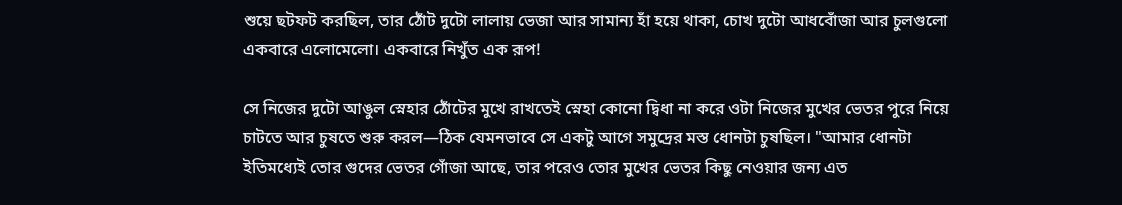শুয়ে ছটফট করছিল, তার ঠোঁট দুটো লালায় ভেজা আর সামান্য হাঁ হয়ে থাকা, চোখ দুটো আধবোঁজা আর চুলগুলো একবারে এলোমেলো। একবারে নিখুঁত এক রূপ!

সে নিজের দুটো আঙুল স্নেহার ঠোঁটের মুখে রাখতেই স্নেহা কোনো দ্বিধা না করে ওটা নিজের মুখের ভেতর পুরে নিয়ে চাটতে আর চুষতে শুরু করল—ঠিক যেমনভাবে সে একটু আগে সমুদ্রের মস্ত ধোনটা চুষছিল। "আমার ধোনটা ইতিমধ্যেই তোর গুদের ভেতর গোঁজা আছে, তার পরেও তোর মুখের ভেতর কিছু নেওয়ার জন্য এত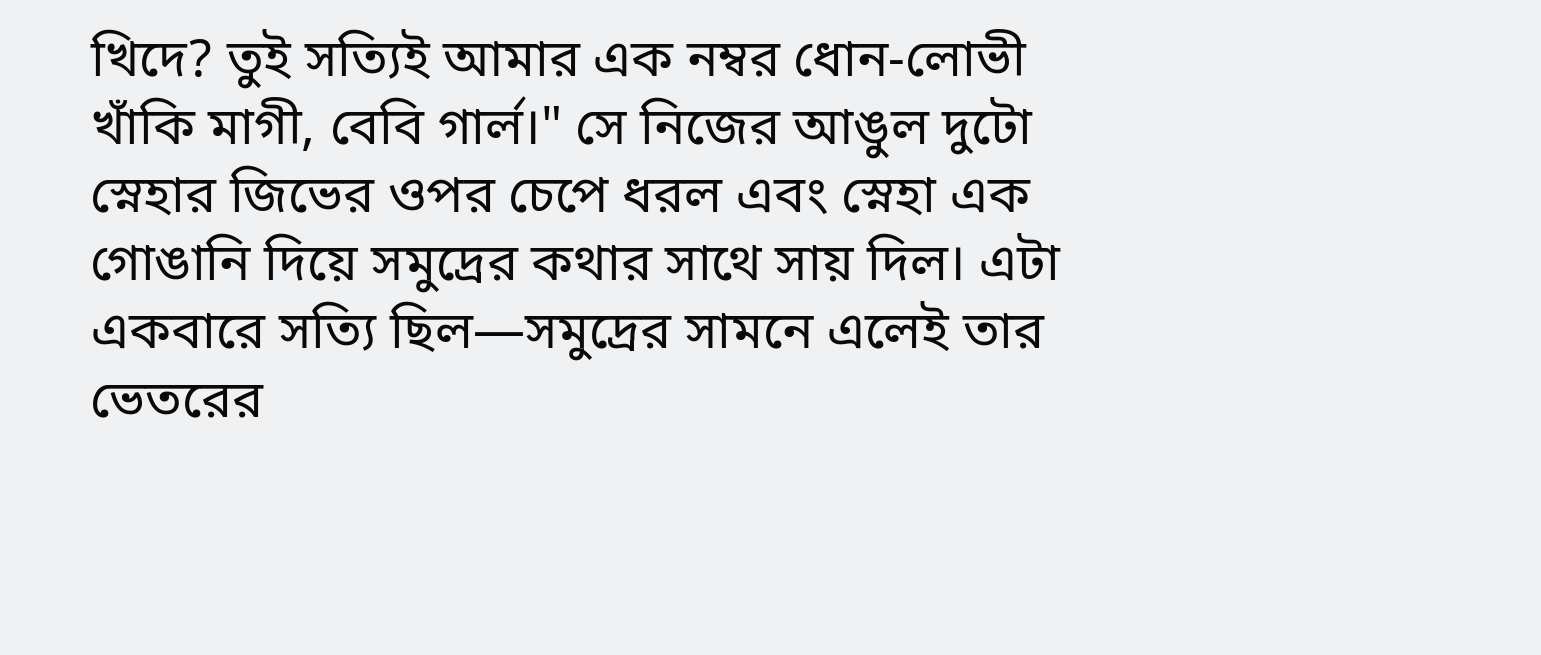খিদে? তুই সত্যিই আমার এক নম্বর ধোন-লোভী খাঁকি মাগী, বেবি গার্ল।" সে নিজের আঙুল দুটো স্নেহার জিভের ওপর চেপে ধরল এবং স্নেহা এক গোঙানি দিয়ে সমুদ্রের কথার সাথে সায় দিল। এটা একবারে সত্যি ছিল—সমুদ্রের সামনে এলেই তার ভেতরের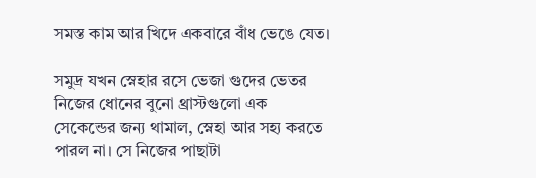সমস্ত কাম আর খিদে একবারে বাঁধ ভেঙে যেত।

সমুদ্র যখন স্নেহার রসে ভেজা গুদের ভেতর নিজের ধোনের বুনো থ্রাস্টগুলো এক সেকেন্ডের জন্য থামাল, স্নেহা আর সহ্য করতে পারল না। সে নিজের পাছাটা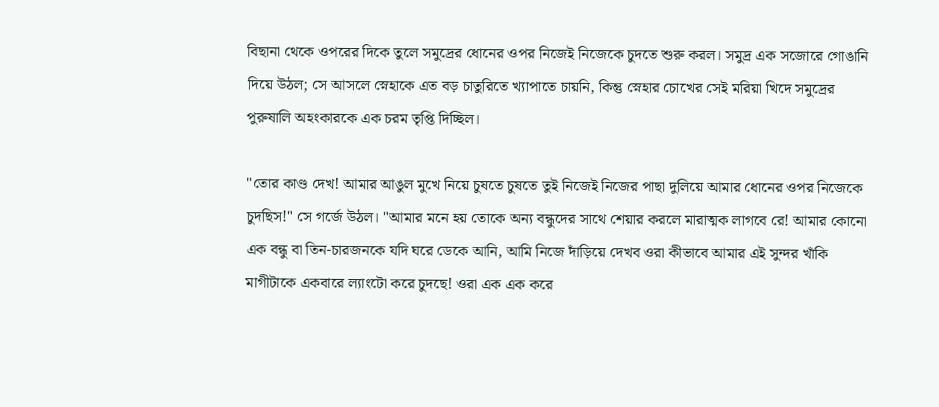বিছানা থেকে ওপরের দিকে তুলে সমুদ্রের ধোনের ওপর নিজেই নিজেকে চুদতে শুরু করল। সমুদ্র এক সজোরে গোঙানি দিয়ে উঠল; সে আসলে স্নেহাকে এত বড় চাতুরিতে খ্যাপাতে চায়নি, কিন্তু স্নেহার চোখের সেই মরিয়া খিদে সমুদ্রের পুরুষালি অহংকারকে এক চরম তৃপ্তি দিচ্ছিল।

"তোর কাণ্ড দেখ! আমার আঙুল মুখে নিয়ে চুষতে চুষতে তুই নিজেই নিজের পাছা দুলিয়ে আমার ধোনের ওপর নিজেকে চুদছিস!" সে গর্জে উঠল। "আমার মনে হয় তোকে অন্য বন্ধুদের সাথে শেয়ার করলে মারাত্মক লাগবে রে! আমার কোনো এক বন্ধু বা তিন-চারজনকে যদি ঘরে ডেকে আনি, আমি নিজে দাঁড়িয়ে দেখব ওরা কীভাবে আমার এই সুন্দর খাঁকি মাগীটাকে একবারে ল্যাংটো করে চুদছে! ওরা এক এক করে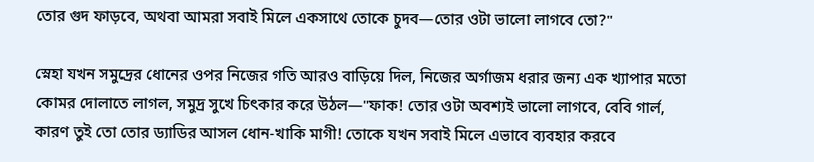তোর গুদ ফাড়বে, অথবা আমরা সবাই মিলে একসাথে তোকে চুদব—তোর ওটা ভালো লাগবে তো?"

স্নেহা যখন সমুদ্রের ধোনের ওপর নিজের গতি আরও বাড়িয়ে দিল, নিজের অর্গাজম ধরার জন্য এক খ্যাপার মতো কোমর দোলাতে লাগল, সমুদ্র সুখে চিৎকার করে উঠল—"ফাক! তোর ওটা অবশ্যই ভালো লাগবে, বেবি গার্ল, কারণ তুই তো তোর ড্যাডির আসল ধোন-খাকি মাগী! তোকে যখন সবাই মিলে এভাবে ব্যবহার করবে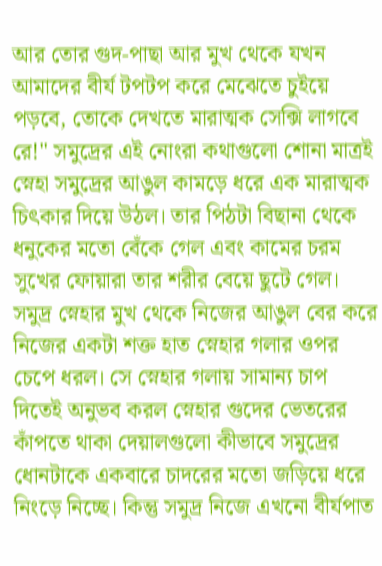আর তোর গুদ-পাছা আর মুখ থেকে যখন আমাদের বীর্য টপটপ করে মেঝেতে চুইয়ে পড়বে, তোকে দেখতে মারাত্মক সেক্সি লাগবে রে!" সমুদ্রের এই নোংরা কথাগুলো শোনা মাত্রই স্নেহা সমুদ্রের আঙুল কামড়ে ধরে এক মারাত্মক চিৎকার দিয়ে উঠল। তার পিঠটা বিছানা থেকে ধনুকের মতো বেঁকে গেল এবং কামের চরম সুখের ফোয়ারা তার শরীর বেয়ে ছুটে গেল। সমুদ্র স্নেহার মুখ থেকে নিজের আঙুল বের করে নিজের একটা শক্ত হাত স্নেহার গলার ওপর চেপে ধরল। সে স্নেহার গলায় সামান্য চাপ দিতেই অনুভব করল স্নেহার গুদের ভেতরের কাঁপতে থাকা দেয়ালগুলো কীভাবে সমুদ্রের ধোনটাকে একবারে চাদরের মতো জড়িয়ে ধরে নিংড়ে নিচ্ছে। কিন্তু সমুদ্র নিজে এখনো বীর্যপাত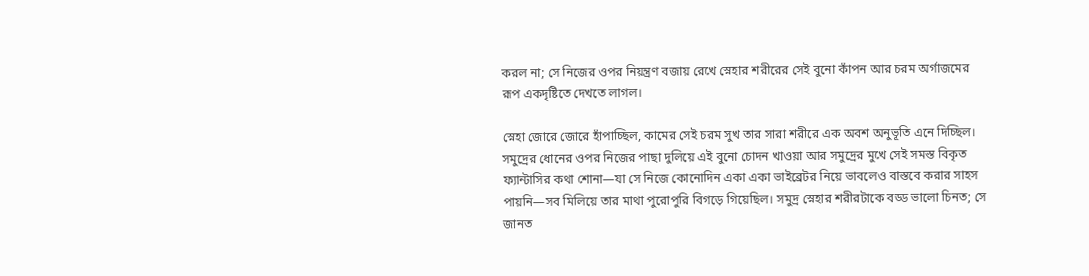করল না; সে নিজের ওপর নিয়ন্ত্রণ বজায় রেখে স্নেহার শরীরের সেই বুনো কাঁপন আর চরম অর্গাজমের রূপ একদৃষ্টিতে দেখতে লাগল।

স্নেহা জোরে জোরে হাঁপাচ্ছিল, কামের সেই চরম সুখ তার সারা শরীরে এক অবশ অনুভূতি এনে দিচ্ছিল। সমুদ্রের ধোনের ওপর নিজের পাছা দুলিয়ে এই বুনো চোদন খাওয়া আর সমুদ্রের মুখে সেই সমস্ত বিকৃত ফ্যান্টাসির কথা শোনা—যা সে নিজে কোনোদিন একা একা ভাইব্রেটর নিয়ে ভাবলেও বাস্তবে করার সাহস পায়নি—সব মিলিয়ে তার মাথা পুরোপুরি বিগড়ে গিয়েছিল। সমুদ্র স্নেহার শরীরটাকে বড্ড ভালো চিনত; সে জানত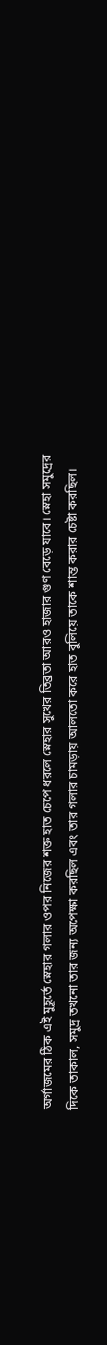অর্গাজমের ঠিক এই মুহূর্তে স্নেহার গলার ওপর নিজের শক্ত হাত চেপে ধরলে স্নেহার সুখের তিব্রতা আরও হাজার গুণ বেড়ে যাবে। স্নেহা সমুদ্রের দিকে তাকাল, সমুদ্র তখনো তার জন্য অপেক্ষা করছিল এবং তার গলার চামড়ায় আলতো করে হাত বুলিয়ে তাকে শান্ত করার চেষ্টা করছিল।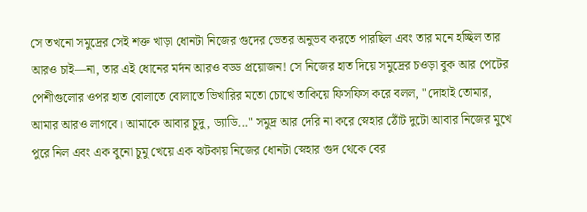সে তখনো সমুদ্রের সেই শক্ত খাড়া ধোনটা নিজের গুদের ভেতর অনুভব করতে পারছিল এবং তার মনে হচ্ছিল তার আরও চাই—না, তার এই ধোনের মর্দন আরও বড্ড প্রয়োজন! সে নিজের হাত দিয়ে সমুদ্রের চওড়া বুক আর পেটের পেশীগুলোর ওপর হাত বোলাতে বোলাতে ভিখারির মতো চোখে তাকিয়ে ফিসফিস করে বলল, "দোহাই তোমার, আমার আরও লাগবে। আমাকে আবার চুদু, ড্যাডি..." সমুদ্র আর দেরি না করে স্নেহার ঠোঁট দুটো আবার নিজের মুখে পুরে নিল এবং এক বুনো চুমু খেয়ে এক ঝটকায় নিজের ধোনটা স্নেহার গুদ থেকে বের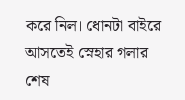করে নিল। ধোনটা বাইরে আসতেই স্নেহার গলার শেষ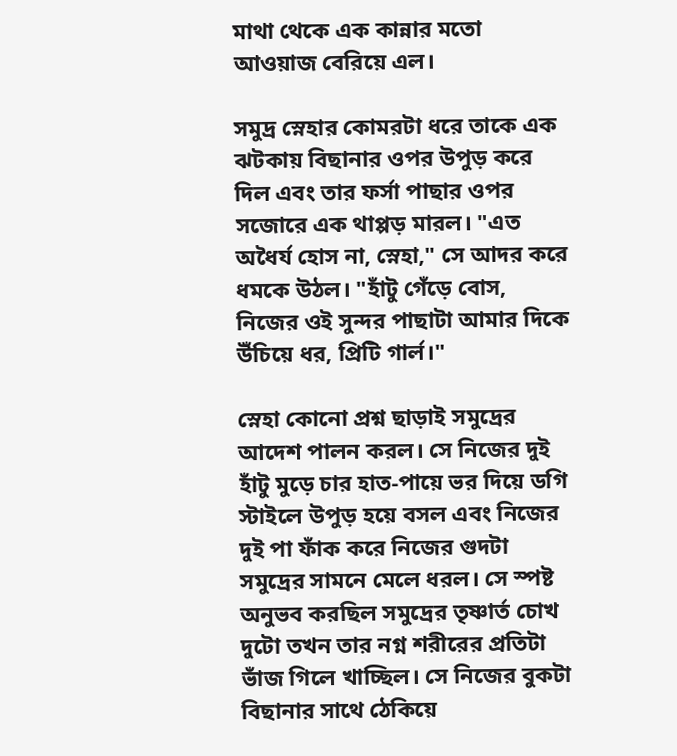মাথা থেকে এক কান্নার মতো আওয়াজ বেরিয়ে এল।

সমুদ্র স্নেহার কোমরটা ধরে তাকে এক ঝটকায় বিছানার ওপর উপুড় করে দিল এবং তার ফর্সা পাছার ওপর সজোরে এক থাপ্পড় মারল। "এত অধৈর্য হোস না, স্নেহা," সে আদর করে ধমকে উঠল। "হাঁটু গেঁড়ে বোস, নিজের ওই সুন্দর পাছাটা আমার দিকে উঁচিয়ে ধর, প্রিটি গার্ল।"

স্নেহা কোনো প্রশ্ন ছাড়াই সমুদ্রের আদেশ পালন করল। সে নিজের দুই হাঁটু মুড়ে চার হাত-পায়ে ভর দিয়ে ডগি স্টাইলে উপুড় হয়ে বসল এবং নিজের দুই পা ফাঁক করে নিজের গুদটা সমুদ্রের সামনে মেলে ধরল। সে স্পষ্ট অনুভব করছিল সমুদ্রের তৃষ্ণার্ত চোখ দুটো তখন তার নগ্ন শরীরের প্রতিটা ভাঁজ গিলে খাচ্ছিল। সে নিজের বুকটা বিছানার সাথে ঠেকিয়ে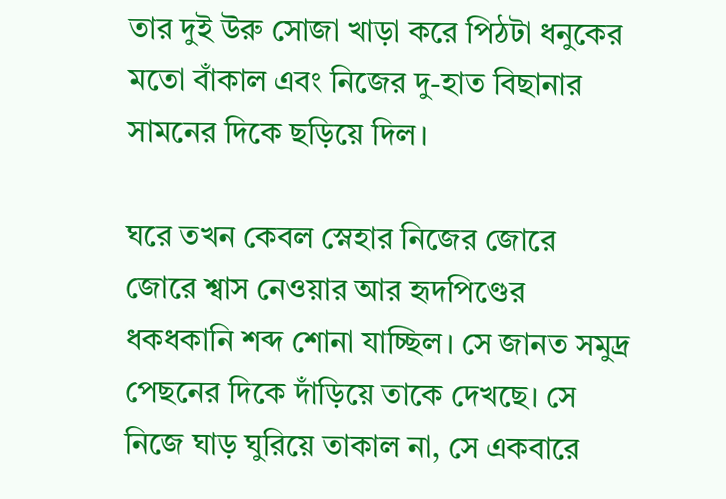তার দুই উরু সোজা খাড়া করে পিঠটা ধনুকের মতো বাঁকাল এবং নিজের দু-হাত বিছানার সামনের দিকে ছড়িয়ে দিল।

ঘরে তখন কেবল স্নেহার নিজের জোরে জোরে শ্বাস নেওয়ার আর হৃদপিণ্ডের ধকধকানি শব্দ শোনা যাচ্ছিল। সে জানত সমুদ্র পেছনের দিকে দাঁড়িয়ে তাকে দেখছে। সে নিজে ঘাড় ঘুরিয়ে তাকাল না, সে একবারে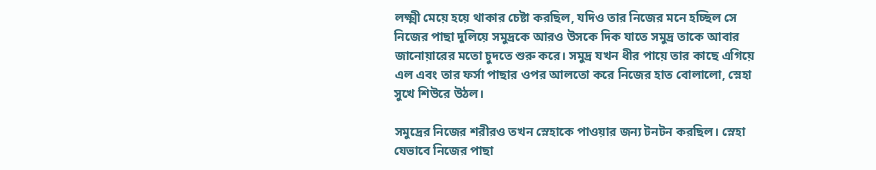লক্ষ্মী মেয়ে হয়ে থাকার চেষ্টা করছিল, যদিও তার নিজের মনে হচ্ছিল সে নিজের পাছা দুলিয়ে সমুদ্রকে আরও উসকে দিক যাতে সমুদ্র তাকে আবার জানোয়ারের মতো চুদতে শুরু করে। সমুদ্র যখন ধীর পায়ে তার কাছে এগিয়ে এল এবং তার ফর্সা পাছার ওপর আলতো করে নিজের হাত বোলালো, স্নেহা সুখে শিউরে উঠল।

সমুদ্রের নিজের শরীরও তখন স্নেহাকে পাওয়ার জন্য টনটন করছিল। স্নেহা যেভাবে নিজের পাছা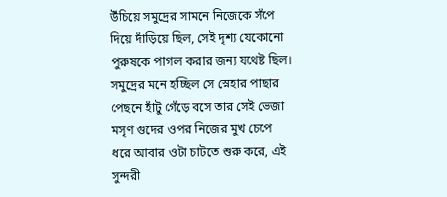উঁচিয়ে সমুদ্রের সামনে নিজেকে সঁপে দিয়ে দাঁড়িয়ে ছিল, সেই দৃশ্য যেকোনো পুরুষকে পাগল করার জন্য যথেষ্ট ছিল। সমুদ্রের মনে হচ্ছিল সে স্নেহার পাছার পেছনে হাঁটু গেঁড়ে বসে তার সেই ভেজা মসৃণ গুদের ওপর নিজের মুখ চেপে ধরে আবার ওটা চাটতে শুরু করে, এই সুন্দরী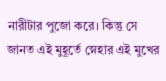নারীটার পুজো করে। কিন্তু সে জানত এই মুহূর্তে স্নেহার এই মুখের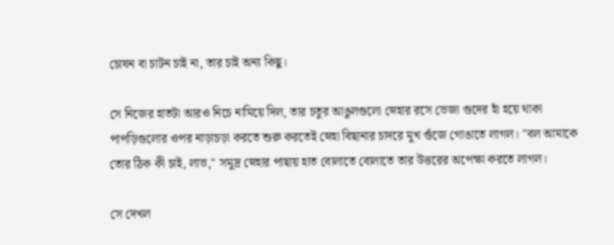চোষন বা চাটন চাই না, তার চাই অন্য কিছু।

সে নিজের হাতটা আরও নিচে নামিয়ে দিল, তার চতুর আঙুলগুলো স্নেহার রসে ভেজা গুদের হাঁ হয়ে থাকা পাপড়িগুলোর ওপর নাড়াচড়া করতে শুরু করতেই স্নেহা বিছানার চাদরে মুখ গুঁজে গোঙাতে লাগল। "বল আমাকে তোর ঠিক কী চাই, লাভ," সমুদ্র স্নেহার পাছায় হাত বোলাতে বোলাতে তার উত্তরের অপেক্ষা করতে লাগল।

সে দেখল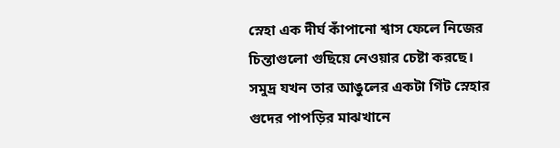স্নেহা এক দীর্ঘ কাঁপানো শ্বাস ফেলে নিজের চিন্তাগুলো গুছিয়ে নেওয়ার চেষ্টা করছে। সমুদ্র যখন তার আঙুলের একটা গিঁট স্নেহার গুদের পাপড়ির মাঝখানে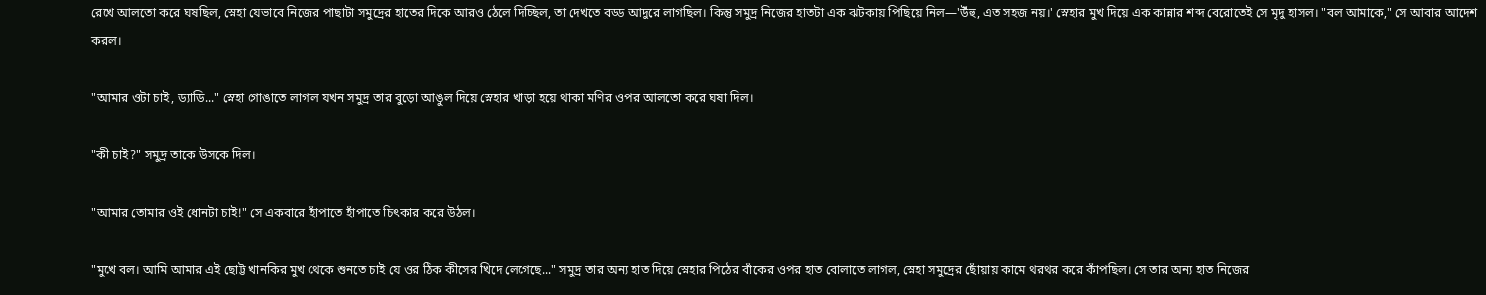রেখে আলতো করে ঘষছিল, স্নেহা যেভাবে নিজের পাছাটা সমুদ্রের হাতের দিকে আরও ঠেলে দিচ্ছিল, তা দেখতে বড্ড আদুরে লাগছিল। কিন্তু সমুদ্র নিজের হাতটা এক ঝটকায় পিছিয়ে নিল—'উঁহু, এত সহজ নয়।' স্নেহার মুখ দিয়ে এক কান্নার শব্দ বেরোতেই সে মৃদু হাসল। "বল আমাকে," সে আবার আদেশ করল।

"আমার ওটা চাই, ড্যাডি..." স্নেহা গোঙাতে লাগল যখন সমুদ্র তার বুড়ো আঙুল দিয়ে স্নেহার খাড়া হয়ে থাকা মণির ওপর আলতো করে ঘষা দিল।

"কী চাই?" সমুদ্র তাকে উসকে দিল।

"আমার তোমার ওই ধোনটা চাই!" সে একবারে হাঁপাতে হাঁপাতে চিৎকার করে উঠল।

"মুখে বল। আমি আমার এই ছোট্ট খানকির মুখ থেকে শুনতে চাই যে ওর ঠিক কীসের খিদে লেগেছে..." সমুদ্র তার অন্য হাত দিয়ে স্নেহার পিঠের বাঁকের ওপর হাত বোলাতে লাগল, স্নেহা সমুদ্রের ছোঁয়ায় কামে থরথর করে কাঁপছিল। সে তার অন্য হাত নিজের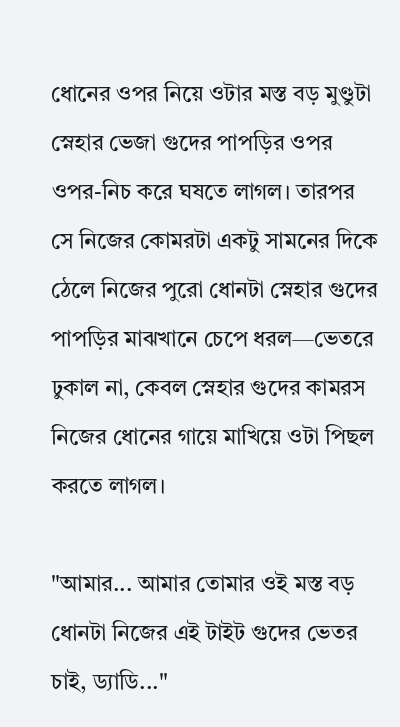ধোনের ওপর নিয়ে ওটার মস্ত বড় মুণ্ডুটা স্নেহার ভেজা গুদের পাপড়ির ওপর ওপর-নিচ করে ঘষতে লাগল। তারপর সে নিজের কোমরটা একটু সামনের দিকে ঠেলে নিজের পুরো ধোনটা স্নেহার গুদের পাপড়ির মাঝখানে চেপে ধরল—ভেতরে ঢুকাল না, কেবল স্নেহার গুদের কামরস নিজের ধোনের গায়ে মাখিয়ে ওটা পিছল করতে লাগল।

"আমার... আমার তোমার ওই মস্ত বড় ধোনটা নিজের এই টাইট গুদের ভেতর চাই, ড্যাডি..."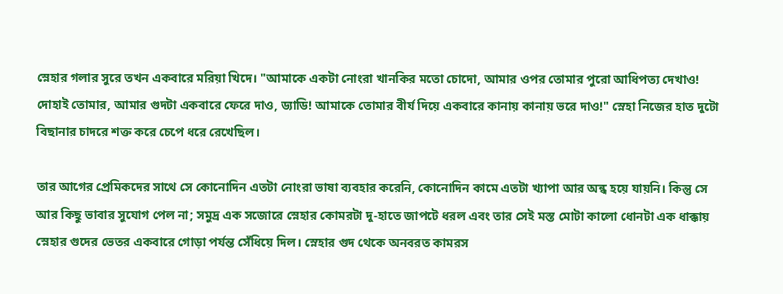স্নেহার গলার সুরে তখন একবারে মরিয়া খিদে। "আমাকে একটা নোংরা খানকির মতো চোদো, আমার ওপর তোমার পুরো আধিপত্য দেখাও! দোহাই তোমার, আমার গুদটা একবারে ফেরে দাও, ড্যাডি! আমাকে তোমার বীর্য দিয়ে একবারে কানায় কানায় ভরে দাও!" স্নেহা নিজের হাত দুটো বিছানার চাদরে শক্ত করে চেপে ধরে রেখেছিল।

তার আগের প্রেমিকদের সাথে সে কোনোদিন এতটা নোংরা ভাষা ব্যবহার করেনি, কোনোদিন কামে এতটা খ্যাপা আর অন্ধ হয়ে যায়নি। কিন্তু সে আর কিছু ভাবার সুযোগ পেল না; সমুদ্র এক সজোরে স্নেহার কোমরটা দু-হাতে জাপটে ধরল এবং তার সেই মস্ত মোটা কালো ধোনটা এক ধাক্কায় স্নেহার গুদের ভেতর একবারে গোড়া পর্যন্ত সেঁধিয়ে দিল। স্নেহার গুদ থেকে অনবরত কামরস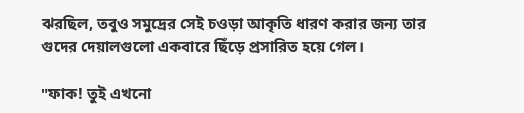ঝরছিল, তবুও সমুদ্রের সেই চওড়া আকৃতি ধারণ করার জন্য তার গুদের দেয়ালগুলো একবারে ছিঁড়ে প্রসারিত হয়ে গেল।

"ফাক! তুই এখনো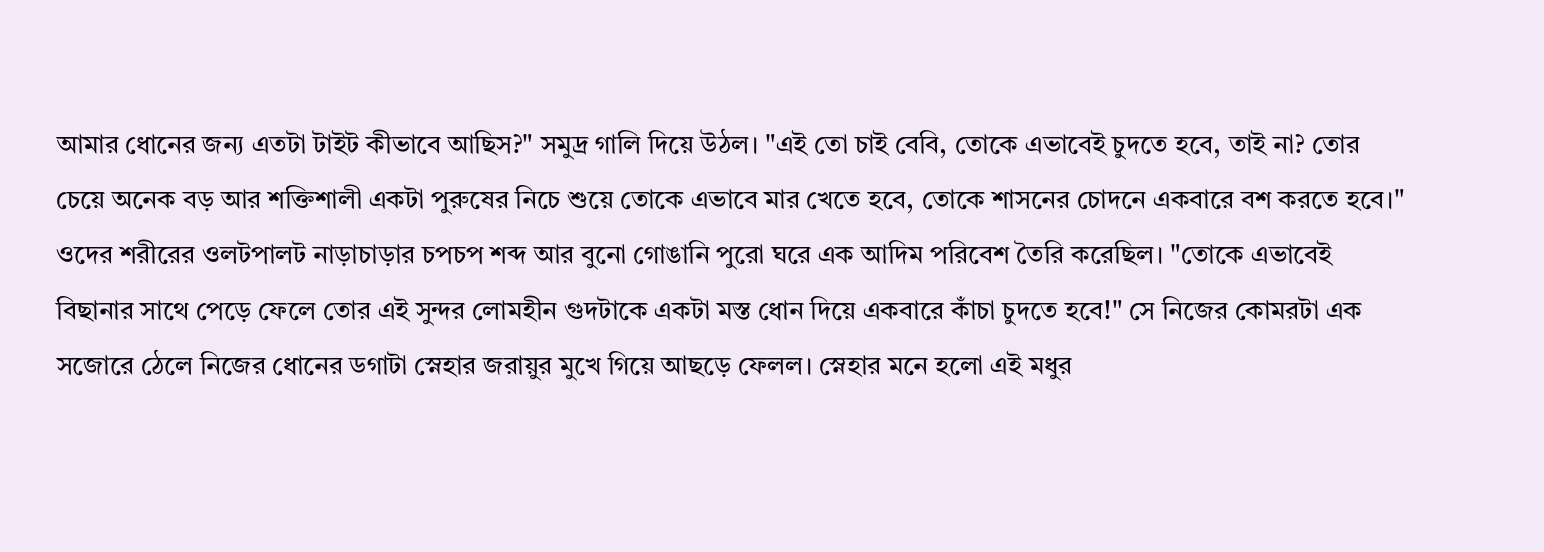আমার ধোনের জন্য এতটা টাইট কীভাবে আছিস?" সমুদ্র গালি দিয়ে উঠল। "এই তো চাই বেবি, তোকে এভাবেই চুদতে হবে, তাই না? তোর চেয়ে অনেক বড় আর শক্তিশালী একটা পুরুষের নিচে শুয়ে তোকে এভাবে মার খেতে হবে, তোকে শাসনের চোদনে একবারে বশ করতে হবে।" ওদের শরীরের ওলটপালট নাড়াচাড়ার চপচপ শব্দ আর বুনো গোঙানি পুরো ঘরে এক আদিম পরিবেশ তৈরি করেছিল। "তোকে এভাবেই বিছানার সাথে পেড়ে ফেলে তোর এই সুন্দর লোমহীন গুদটাকে একটা মস্ত ধোন দিয়ে একবারে কাঁচা চুদতে হবে!" সে নিজের কোমরটা এক সজোরে ঠেলে নিজের ধোনের ডগাটা স্নেহার জরায়ুর মুখে গিয়ে আছড়ে ফেলল। স্নেহার মনে হলো এই মধুর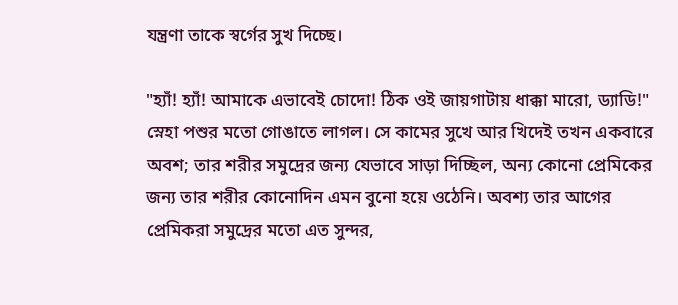যন্ত্রণা তাকে স্বর্গের সুখ দিচ্ছে।

"হ্যাঁ! হ্যাঁ! আমাকে এভাবেই চোদো! ঠিক ওই জায়গাটায় ধাক্কা মারো, ড্যাডি!" স্নেহা পশুর মতো গোঙাতে লাগল। সে কামের সুখে আর খিদেই তখন একবারে অবশ; তার শরীর সমুদ্রের জন্য যেভাবে সাড়া দিচ্ছিল, অন্য কোনো প্রেমিকের জন্য তার শরীর কোনোদিন এমন বুনো হয়ে ওঠেনি। অবশ্য তার আগের প্রেমিকরা সমুদ্রের মতো এত সুন্দর,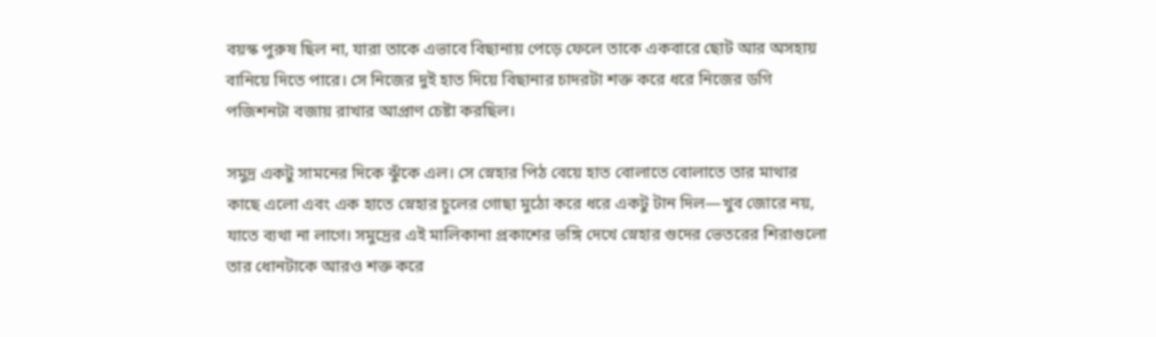বয়স্ক পুরুষ ছিল না, যারা তাকে এভাবে বিছানায় পেড়ে ফেলে তাকে একবারে ছোট আর অসহায় বানিয়ে দিতে পারে। সে নিজের দুই হাত দিয়ে বিছানার চাদরটা শক্ত করে ধরে নিজের ডগি পজিশনটা বজায় রাখার আপ্রাণ চেষ্টা করছিল।

সমুদ্র একটু সামনের দিকে ঝুঁকে এল। সে স্নেহার পিঠ বেয়ে হাত বোলাতে বোলাতে তার মাথার কাছে এলো এবং এক হাতে স্নেহার চুলের গোছা মুঠো করে ধরে একটু টান দিল—খুব জোরে নয়, যাতে ব্যথা না লাগে। সমুদ্রের এই মালিকানা প্রকাশের ভঙ্গি দেখে স্নেহার গুদের ভেতরের শিরাগুলো তার ধোনটাকে আরও শক্ত করে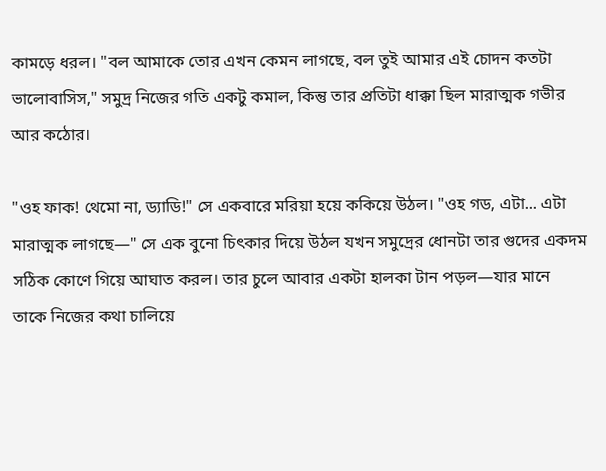কামড়ে ধরল। "বল আমাকে তোর এখন কেমন লাগছে, বল তুই আমার এই চোদন কতটা ভালোবাসিস," সমুদ্র নিজের গতি একটু কমাল, কিন্তু তার প্রতিটা ধাক্কা ছিল মারাত্মক গভীর আর কঠোর।

"ওহ ফাক! থেমো না, ড্যাডি!" সে একবারে মরিয়া হয়ে ককিয়ে উঠল। "ওহ গড, এটা... এটা মারাত্মক লাগছে—" সে এক বুনো চিৎকার দিয়ে উঠল যখন সমুদ্রের ধোনটা তার গুদের একদম সঠিক কোণে গিয়ে আঘাত করল। তার চুলে আবার একটা হালকা টান পড়ল—যার মানে তাকে নিজের কথা চালিয়ে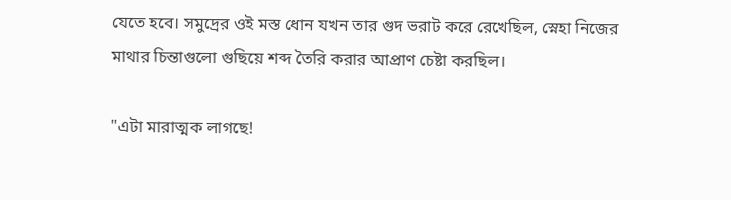যেতে হবে। সমুদ্রের ওই মস্ত ধোন যখন তার গুদ ভরাট করে রেখেছিল, স্নেহা নিজের মাথার চিন্তাগুলো গুছিয়ে শব্দ তৈরি করার আপ্রাণ চেষ্টা করছিল।

"এটা মারাত্মক লাগছে!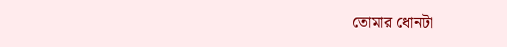তোমার ধোনটা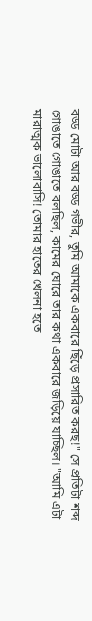বড্ড মোটা আর বড্ড গভীর, তুমি আমাকে একবারে ছিঁড়ে প্রসারিত করছ!" সে প্রতিটা শব্দ গোঙাতে গোঙাতে বলছিল, কামের ঘোরে তার কথা একবারে জড়িয়ে যাচ্ছিল। "আমি এটা মারাত্মক ভালোবাসি! তোমার হাতের খেলনা হতে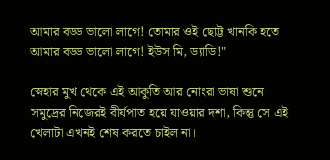আমার বড্ড ভালো লাগে! তোমার ওই ছোট্ট খানকি হতে আমার বড্ড ভালো লাগে! ইউস মি, ড্যাডি!"

স্নেহার মুখ থেকে এই আকুতি আর নোংরা ভাষা শুনে সমুদ্রের নিজেরই বীর্যপাত হয়ে যাওয়ার দশা, কিন্তু সে এই খেলাটা এখনই শেষ করতে চাইল না।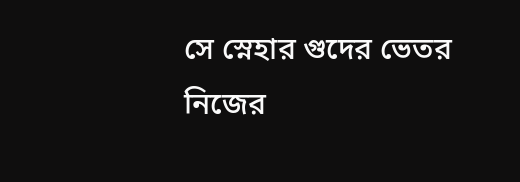সে স্নেহার গুদের ভেতর নিজের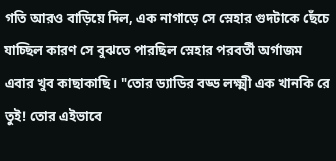গতি আরও বাড়িয়ে দিল, এক নাগাড়ে সে স্নেহার গুদটাকে ছেঁচে যাচ্ছিল কারণ সে বুঝতে পারছিল স্নেহার পরবর্তী অর্গাজম এবার খুব কাছাকাছি। "তোর ড্যাডির বড্ড লক্ষ্মী এক খানকি রে তুই! তোর এইভাবে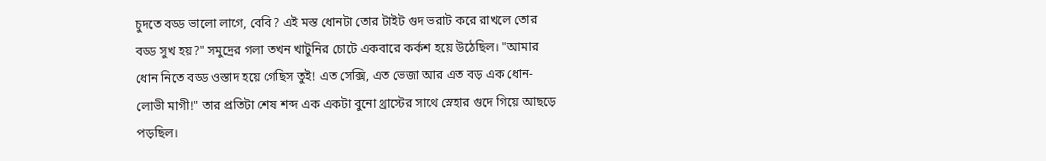চুদতে বড্ড ভালো লাগে, বেবি? এই মস্ত ধোনটা তোর টাইট গুদ ভরাট করে রাখলে তোর বড্ড সুখ হয়?" সমুদ্রের গলা তখন খাটুনির চোটে একবারে কর্কশ হয়ে উঠেছিল। "আমার ধোন নিতে বড্ড ওস্তাদ হয়ে গেছিস তুই! এত সেক্সি, এত ভেজা আর এত বড় এক ধোন-লোভী মাগী!" তার প্রতিটা শেষ শব্দ এক একটা বুনো থ্রাস্টের সাথে স্নেহার গুদে গিয়ে আছড়ে পড়ছিল।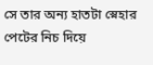সে তার অন্য হাতটা স্নেহার পেটের নিচ দিয়ে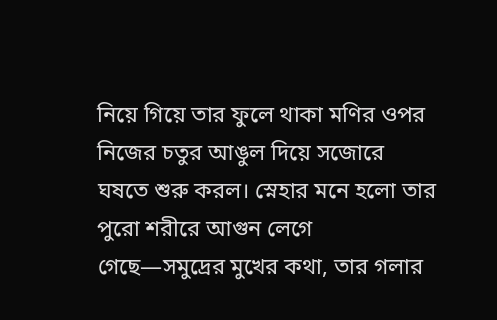নিয়ে গিয়ে তার ফুলে থাকা মণির ওপর নিজের চতুর আঙুল দিয়ে সজোরে ঘষতে শুরু করল। স্নেহার মনে হলো তার পুরো শরীরে আগুন লেগে গেছে—সমুদ্রের মুখের কথা, তার গলার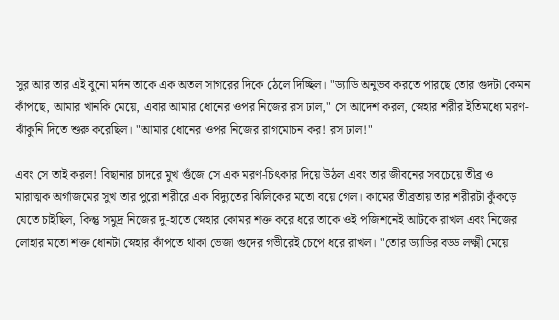সুর আর তার এই বুনো মর্দন তাকে এক অতল সাগরের দিকে ঠেলে দিচ্ছিল। "ড্যাডি অনুভব করতে পারছে তোর গুদটা কেমন কাঁপছে, আমার খানকি মেয়ে, এবার আমার ধোনের ওপর নিজের রস ঢাল," সে আদেশ করল, স্নেহার শরীর ইতিমধ্যে মরণ-ঝাঁকুনি দিতে শুরু করেছিল। "আমার ধোনের ওপর নিজের রাগমোচন কর! রস ঢাল!"

এবং সে তাই করল! বিছানার চাদরে মুখ গুঁজে সে এক মরণ-চিৎকার দিয়ে উঠল এবং তার জীবনের সবচেয়ে তীব্র ও মারাত্মক অর্গাজমের সুখ তার পুরো শরীরে এক বিদ্যুতের ঝিলিকের মতো বয়ে গেল। কামের তীব্রতায় তার শরীরটা কুঁকড়ে যেতে চাইছিল, কিন্তু সমুদ্র নিজের দু-হাতে স্নেহার কোমর শক্ত করে ধরে তাকে ওই পজিশনেই আটকে রাখল এবং নিজের লোহার মতো শক্ত ধোনটা স্নেহার কাঁপতে থাকা ভেজা গুদের গভীরেই চেপে ধরে রাখল। "তোর ড্যাডির বড্ড লক্ষ্মী মেয়ে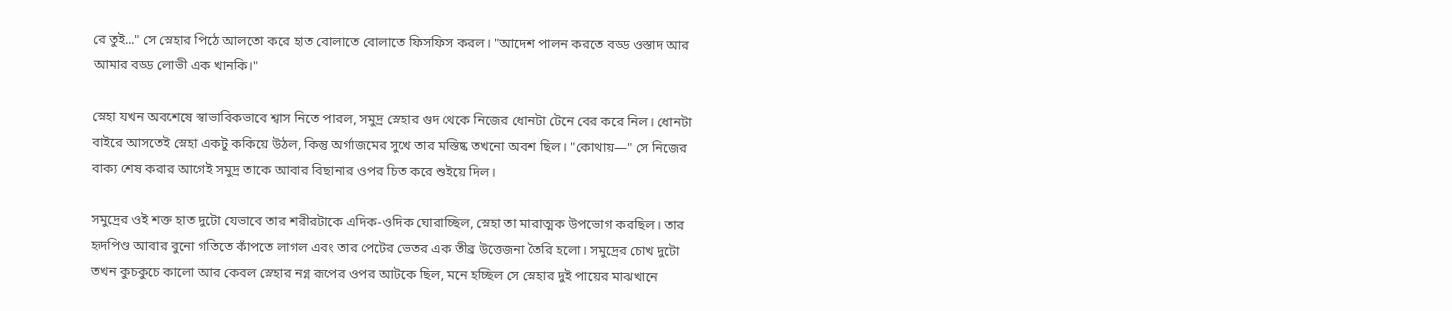রে তুই..." সে স্নেহার পিঠে আলতো করে হাত বোলাতে বোলাতে ফিসফিস করল। "আদেশ পালন করতে বড্ড ওস্তাদ আর আমার বড্ড লোভী এক খানকি।"

স্নেহা যখন অবশেষে স্বাভাবিকভাবে শ্বাস নিতে পারল, সমুদ্র স্নেহার গুদ থেকে নিজের ধোনটা টেনে বের করে নিল। ধোনটা বাইরে আসতেই স্নেহা একটু ককিয়ে উঠল, কিন্তু অর্গাজমের সুখে তার মস্তিষ্ক তখনো অবশ ছিল। "কোথায়—" সে নিজের বাক্য শেষ করার আগেই সমুদ্র তাকে আবার বিছানার ওপর চিত করে শুইয়ে দিল।

সমুদ্রের ওই শক্ত হাত দুটো যেভাবে তার শরীরটাকে এদিক-ওদিক ঘোরাচ্ছিল, স্নেহা তা মারাত্মক উপভোগ করছিল। তার হৃদপিণ্ড আবার বুনো গতিতে কাঁপতে লাগল এবং তার পেটের ভেতর এক তীব্র উত্তেজনা তৈরি হলো। সমুদ্রের চোখ দুটো তখন কুচকুচে কালো আর কেবল স্নেহার নগ্ন রূপের ওপর আটকে ছিল, মনে হচ্ছিল সে স্নেহার দুই পায়ের মাঝখানে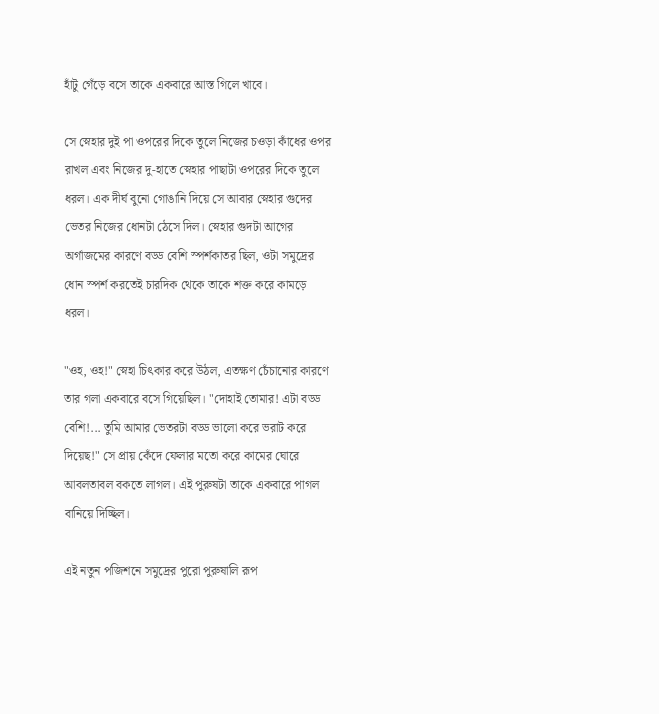হাঁটু গেঁড়ে বসে তাকে একবারে আস্ত গিলে খাবে।

সে স্নেহার দুই পা ওপরের দিকে তুলে নিজের চওড়া কাঁধের ওপর রাখল এবং নিজের দু-হাতে স্নেহার পাছাটা ওপরের দিকে তুলে ধরল। এক দীর্ঘ বুনো গোঙানি দিয়ে সে আবার স্নেহার গুদের ভেতর নিজের ধোনটা ঠেসে দিল। স্নেহার গুদটা আগের অর্গাজমের কারণে বড্ড বেশি স্পর্শকাতর ছিল, ওটা সমুদ্রের ধোন স্পর্শ করতেই চারদিক থেকে তাকে শক্ত করে কামড়ে ধরল।

"ওহ, ওহ!" স্নেহা চিৎকার করে উঠল, এতক্ষণ চেঁচানোর কারণে তার গলা একবারে বসে গিয়েছিল। "দোহাই তোমার! এটা বড্ড বেশি!... তুমি আমার ভেতরটা বড্ড ভালো করে ভরাট করে দিয়েছ!" সে প্রায় কেঁদে ফেলার মতো করে কামের ঘোরে আবলতাবল বকতে লাগল। এই পুরুষটা তাকে একবারে পাগল বানিয়ে দিচ্ছিল।

এই নতুন পজিশনে সমুদ্রের পুরো পুরুষালি রূপ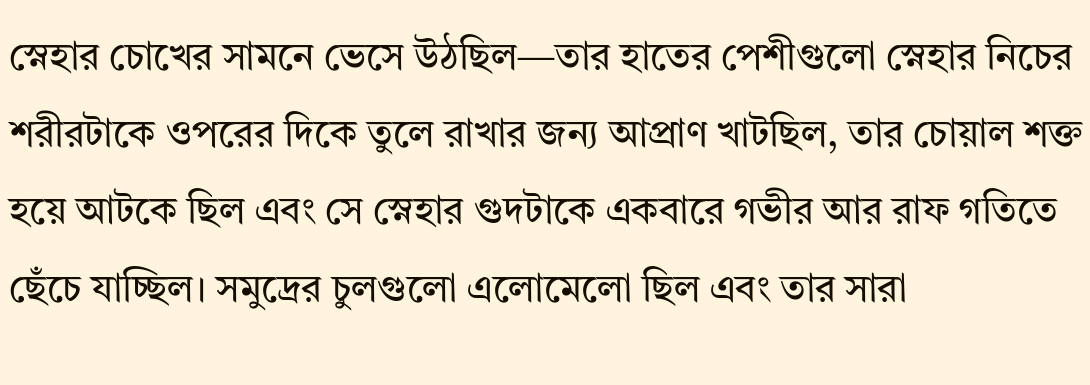স্নেহার চোখের সামনে ভেসে উঠছিল—তার হাতের পেশীগুলো স্নেহার নিচের শরীরটাকে ওপরের দিকে তুলে রাখার জন্য আপ্রাণ খাটছিল, তার চোয়াল শক্ত হয়ে আটকে ছিল এবং সে স্নেহার গুদটাকে একবারে গভীর আর রাফ গতিতে ছেঁচে যাচ্ছিল। সমুদ্রের চুলগুলো এলোমেলো ছিল এবং তার সারা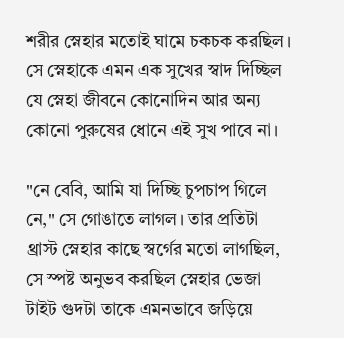শরীর স্নেহার মতোই ঘামে চকচক করছিল। সে স্নেহাকে এমন এক সুখের স্বাদ দিচ্ছিল যে স্নেহা জীবনে কোনোদিন আর অন্য কোনো পুরুষের ধোনে এই সুখ পাবে না।

"নে বেবি, আমি যা দিচ্ছি চুপচাপ গিলে নে," সে গোঙাতে লাগল। তার প্রতিটা থ্রাস্ট স্নেহার কাছে স্বর্গের মতো লাগছিল, সে স্পষ্ট অনুভব করছিল স্নেহার ভেজা টাইট গুদটা তাকে এমনভাবে জড়িয়ে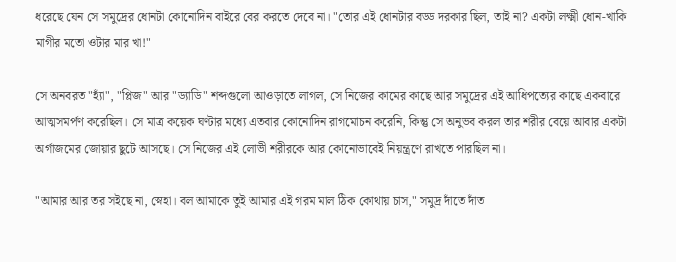ধরেছে যেন সে সমুদ্রের ধোনটা কোনোদিন বাইরে বের করতে দেবে না। "তোর এই ধোনটার বড্ড দরকার ছিল, তাই না? একটা লক্ষ্মী ধোন-খাকি মাগীর মতো ওটার মার খা!"

সে অনবরত "হ্যাঁ", "প্লিজ" আর "ড্যাডি" শব্দগুলো আওড়াতে লাগল, সে নিজের কামের কাছে আর সমুদ্রের এই আধিপত্যের কাছে একবারে আত্মসমর্পণ করেছিল। সে মাত্র কয়েক ঘণ্টার মধ্যে এতবার কোনোদিন রাগমোচন করেনি, কিন্তু সে অনুভব করল তার শরীর বেয়ে আবার একটা অর্গাজমের জোয়ার ছুটে আসছে। সে নিজের এই লোভী শরীরকে আর কোনোভাবেই নিয়ন্ত্রণে রাখতে পারছিল না।

"আমার আর তর সইছে না, স্নেহা। বল আমাকে তুই আমার এই গরম মাল ঠিক কোথায় চাস," সমুদ্র দাঁতে দাঁত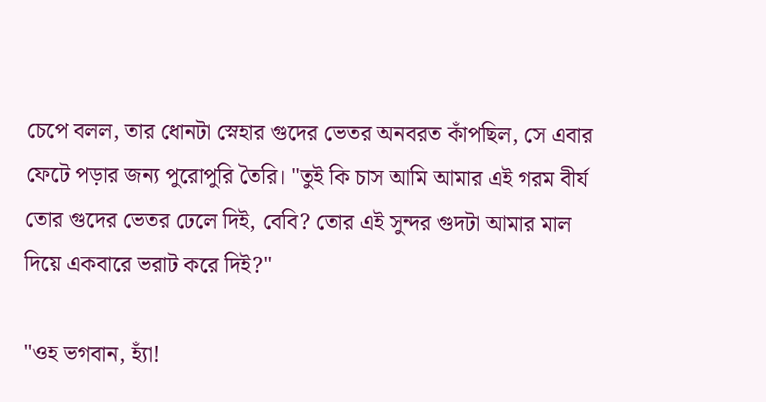চেপে বলল, তার ধোনটা স্নেহার গুদের ভেতর অনবরত কাঁপছিল, সে এবার ফেটে পড়ার জন্য পুরোপুরি তৈরি। "তুই কি চাস আমি আমার এই গরম বীর্য তোর গুদের ভেতর ঢেলে দিই, বেবি? তোর এই সুন্দর গুদটা আমার মাল দিয়ে একবারে ভরাট করে দিই?"

"ওহ ভগবান, হ্যাঁ!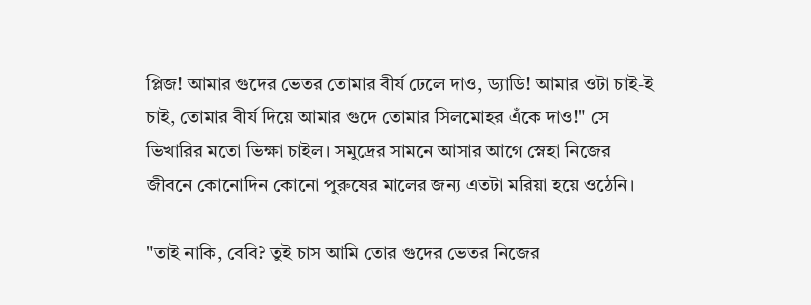প্লিজ! আমার গুদের ভেতর তোমার বীর্য ঢেলে দাও, ড্যাডি! আমার ওটা চাই-ই চাই, তোমার বীর্য দিয়ে আমার গুদে তোমার সিলমোহর এঁকে দাও!" সে ভিখারির মতো ভিক্ষা চাইল। সমুদ্রের সামনে আসার আগে স্নেহা নিজের জীবনে কোনোদিন কোনো পুরুষের মালের জন্য এতটা মরিয়া হয়ে ওঠেনি।

"তাই নাকি, বেবি? তুই চাস আমি তোর গুদের ভেতর নিজের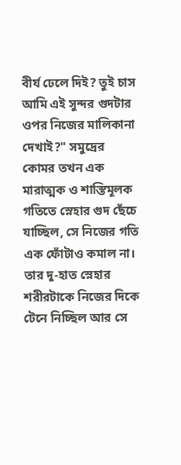বীর্য ঢেলে দিই? তুই চাস আমি এই সুন্দর গুদটার ওপর নিজের মালিকানা দেখাই?" সমুদ্রের কোমর তখন এক মারাত্মক ও শাস্তিমূলক গতিতে স্নেহার গুদ ছেঁচে যাচ্ছিল, সে নিজের গতি এক ফোঁটাও কমাল না। তার দু-হাত স্নেহার শরীরটাকে নিজের দিকে টেনে নিচ্ছিল আর সে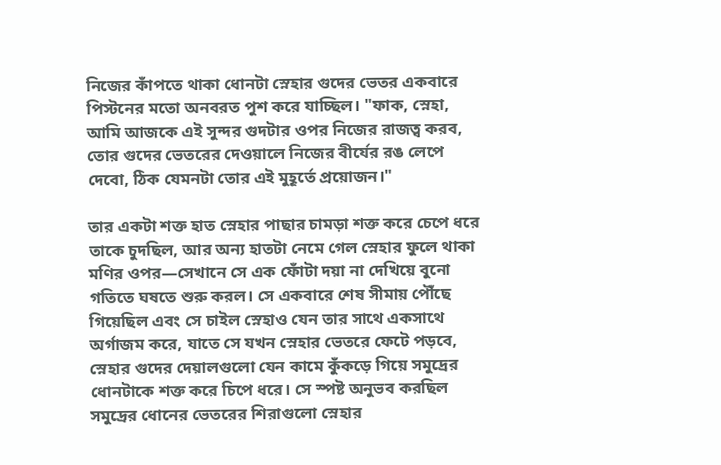নিজের কাঁপতে থাকা ধোনটা স্নেহার গুদের ভেতর একবারে পিস্টনের মতো অনবরত পুশ করে যাচ্ছিল। "ফাক, স্নেহা, আমি আজকে এই সুন্দর গুদটার ওপর নিজের রাজত্ব করব, তোর গুদের ভেতরের দেওয়ালে নিজের বীর্যের রঙ লেপে দেবো, ঠিক যেমনটা তোর এই মুহূর্তে প্রয়োজন।"

তার একটা শক্ত হাত স্নেহার পাছার চামড়া শক্ত করে চেপে ধরে তাকে চুদছিল, আর অন্য হাতটা নেমে গেল স্নেহার ফুলে থাকা মণির ওপর—সেখানে সে এক ফোঁটা দয়া না দেখিয়ে বুনো গতিতে ঘষতে শুরু করল। সে একবারে শেষ সীমায় পৌঁছে গিয়েছিল এবং সে চাইল স্নেহাও যেন তার সাথে একসাথে অর্গাজম করে, যাতে সে যখন স্নেহার ভেতরে ফেটে পড়বে, স্নেহার গুদের দেয়ালগুলো যেন কামে কুঁকড়ে গিয়ে সমুদ্রের ধোনটাকে শক্ত করে চিপে ধরে। সে স্পষ্ট অনুভব করছিল সমুদ্রের ধোনের ভেতরের শিরাগুলো স্নেহার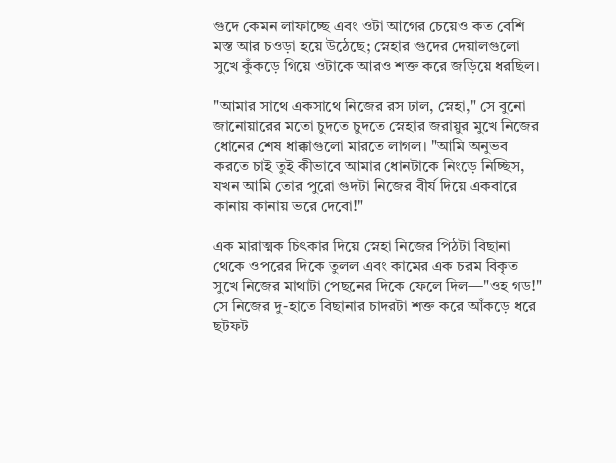গুদে কেমন লাফাচ্ছে এবং ওটা আগের চেয়েও কত বেশি মস্ত আর চওড়া হয়ে উঠেছে; স্নেহার গুদের দেয়ালগুলো সুখে কুঁকড়ে গিয়ে ওটাকে আরও শক্ত করে জড়িয়ে ধরছিল।

"আমার সাথে একসাথে নিজের রস ঢাল, স্নেহা," সে বুনো জানোয়ারের মতো চুদতে চুদতে স্নেহার জরায়ুর মুখে নিজের ধোনের শেষ ধাক্কাগুলো মারতে লাগল। "আমি অনুভব করতে চাই তুই কীভাবে আমার ধোনটাকে নিংড়ে নিচ্ছিস, যখন আমি তোর পুরো গুদটা নিজের বীর্য দিয়ে একবারে কানায় কানায় ভরে দেবো!"

এক মারাত্মক চিৎকার দিয়ে স্নেহা নিজের পিঠটা বিছানা থেকে ওপরের দিকে তুলল এবং কামের এক চরম বিকৃত সুখে নিজের মাথাটা পেছনের দিকে ফেলে দিল—"ওহ গড!" সে নিজের দু-হাতে বিছানার চাদরটা শক্ত করে আঁকড়ে ধরে ছটফট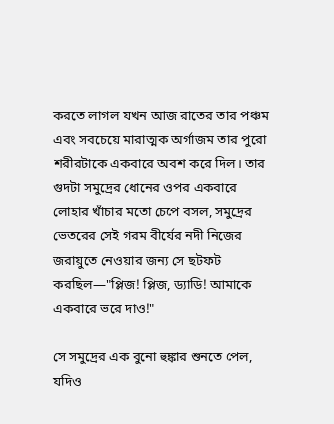করতে লাগল যখন আজ রাতের তার পঞ্চম এবং সবচেয়ে মারাত্মক অর্গাজম তার পুরো শরীরটাকে একবারে অবশ করে দিল। তার গুদটা সমুদ্রের ধোনের ওপর একবারে লোহার খাঁচার মতো চেপে বসল, সমুদ্রের ভেতরের সেই গরম বীর্যের নদী নিজের জরায়ুতে নেওয়ার জন্য সে ছটফট করছিল—"প্লিজ! প্লিজ, ড্যাডি! আমাকে একবারে ভরে দাও!"

সে সমুদ্রের এক বুনো হুঙ্কার শুনতে পেল, যদিও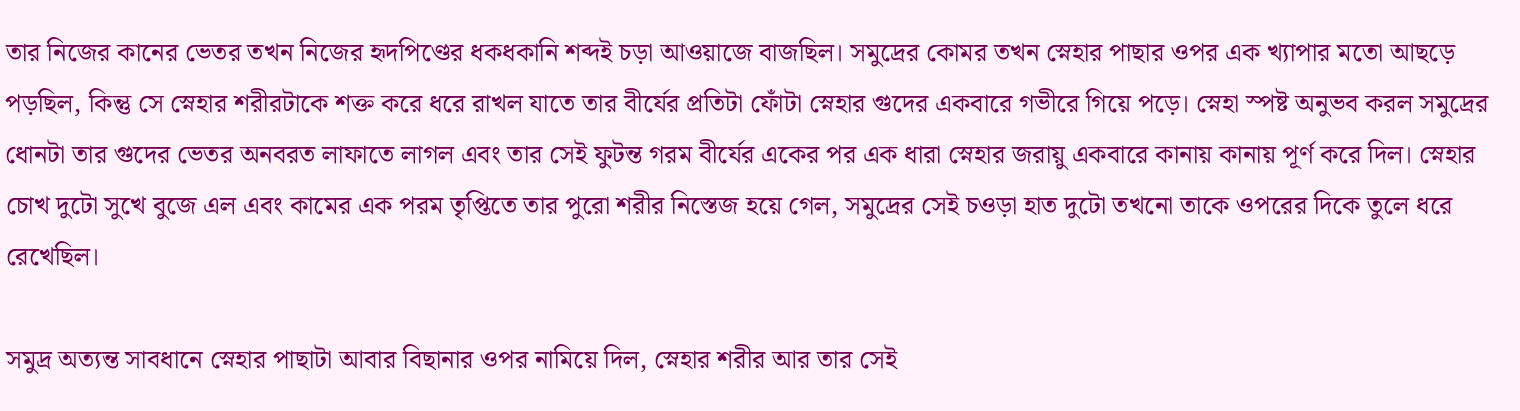তার নিজের কানের ভেতর তখন নিজের হৃদপিণ্ডের ধকধকানি শব্দই চড়া আওয়াজে বাজছিল। সমুদ্রের কোমর তখন স্নেহার পাছার ওপর এক খ্যাপার মতো আছড়ে পড়ছিল, কিন্তু সে স্নেহার শরীরটাকে শক্ত করে ধরে রাখল যাতে তার বীর্যের প্রতিটা ফোঁটা স্নেহার গুদের একবারে গভীরে গিয়ে পড়ে। স্নেহা স্পষ্ট অনুভব করল সমুদ্রের ধোনটা তার গুদের ভেতর অনবরত লাফাতে লাগল এবং তার সেই ফুটন্ত গরম বীর্যের একের পর এক ধারা স্নেহার জরায়ু একবারে কানায় কানায় পূর্ণ করে দিল। স্নেহার চোখ দুটো সুখে বুজে এল এবং কামের এক পরম তৃপ্তিতে তার পুরো শরীর নিস্তেজ হয়ে গেল, সমুদ্রের সেই চওড়া হাত দুটো তখনো তাকে ওপরের দিকে তুলে ধরে রেখেছিল।

সমুদ্র অত্যন্ত সাবধানে স্নেহার পাছাটা আবার বিছানার ওপর নামিয়ে দিল, স্নেহার শরীর আর তার সেই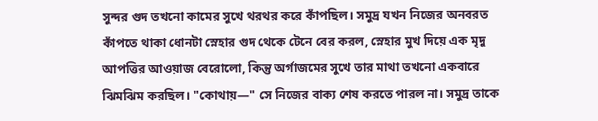সুন্দর গুদ তখনো কামের সুখে থরথর করে কাঁপছিল। সমুদ্র যখন নিজের অনবরত কাঁপতে থাকা ধোনটা স্নেহার গুদ থেকে টেনে বের করল, স্নেহার মুখ দিয়ে এক মৃদু আপত্তির আওয়াজ বেরোলো, কিন্তু অর্গাজমের সুখে তার মাথা তখনো একবারে ঝিমঝিম করছিল। "কোথায়—" সে নিজের বাক্য শেষ করতে পারল না। সমুদ্র তাকে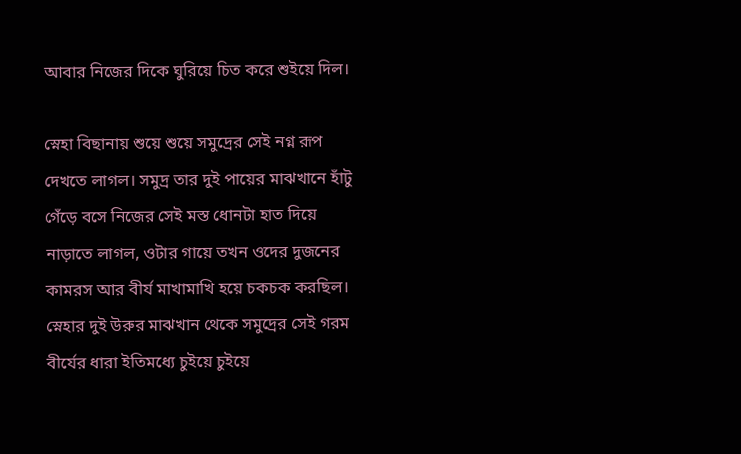আবার নিজের দিকে ঘুরিয়ে চিত করে শুইয়ে দিল।

স্নেহা বিছানায় শুয়ে শুয়ে সমুদ্রের সেই নগ্ন রূপ দেখতে লাগল। সমুদ্র তার দুই পায়ের মাঝখানে হাঁটু গেঁড়ে বসে নিজের সেই মস্ত ধোনটা হাত দিয়ে নাড়াতে লাগল, ওটার গায়ে তখন ওদের দুজনের কামরস আর বীর্য মাখামাখি হয়ে চকচক করছিল। স্নেহার দুই উরুর মাঝখান থেকে সমুদ্রের সেই গরম বীর্যের ধারা ইতিমধ্যে চুইয়ে চুইয়ে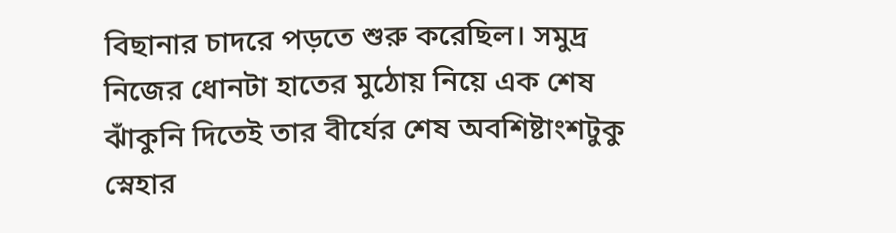বিছানার চাদরে পড়তে শুরু করেছিল। সমুদ্র নিজের ধোনটা হাতের মুঠোয় নিয়ে এক শেষ ঝাঁকুনি দিতেই তার বীর্যের শেষ অবশিষ্টাংশটুকু স্নেহার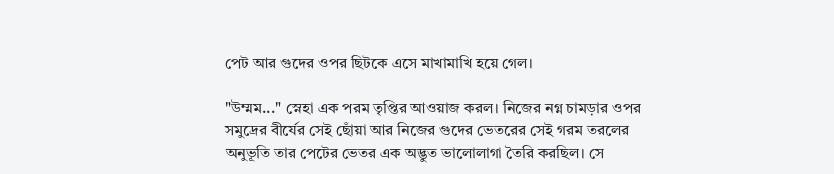পেট আর গুদের ওপর ছিটকে এসে মাখামাখি হয়ে গেল।

"উম্মম..." স্নেহা এক পরম তৃপ্তির আওয়াজ করল। নিজের নগ্ন চামড়ার ওপর সমুদ্রের বীর্যের সেই ছোঁয়া আর নিজের গুদের ভেতরের সেই গরম তরলের অনুভূতি তার পেটের ভেতর এক অদ্ভুত ভালোলাগা তৈরি করছিল। সে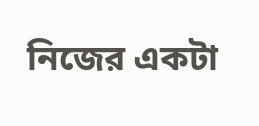নিজের একটা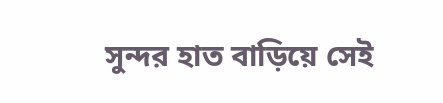সুন্দর হাত বাড়িয়ে সেই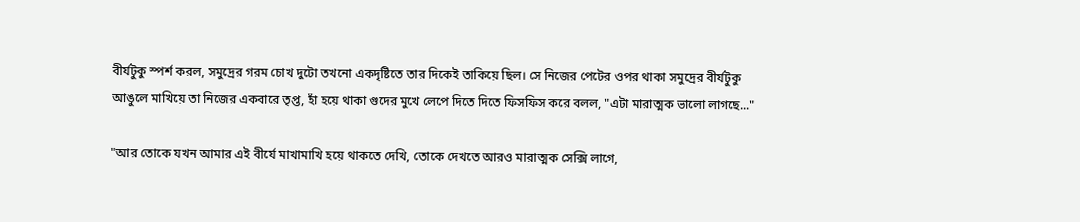বীর্যটুকু স্পর্শ করল, সমুদ্রের গরম চোখ দুটো তখনো একদৃষ্টিতে তার দিকেই তাকিয়ে ছিল। সে নিজের পেটের ওপর থাকা সমুদ্রের বীর্যটুকু আঙুলে মাখিয়ে তা নিজের একবারে তৃপ্ত, হাঁ হয়ে থাকা গুদের মুখে লেপে দিতে দিতে ফিসফিস করে বলল, "এটা মারাত্মক ভালো লাগছে..."

"আর তোকে যখন আমার এই বীর্যে মাখামাখি হয়ে থাকতে দেখি, তোকে দেখতে আরও মারাত্মক সেক্সি লাগে,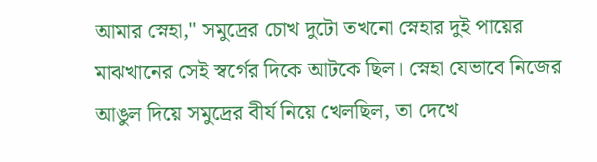আমার স্নেহা," সমুদ্রের চোখ দুটো তখনো স্নেহার দুই পায়ের মাঝখানের সেই স্বর্গের দিকে আটকে ছিল। স্নেহা যেভাবে নিজের আঙুল দিয়ে সমুদ্রের বীর্য নিয়ে খেলছিল, তা দেখে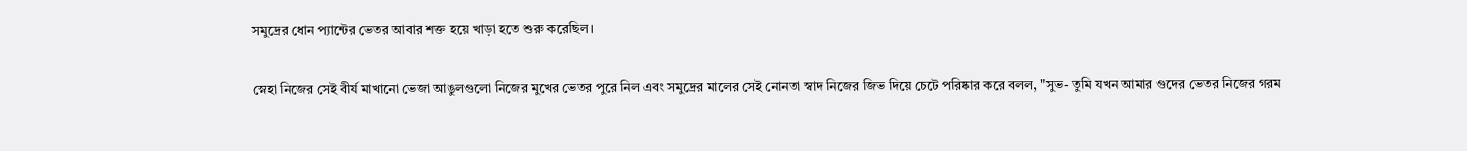সমুদ্রের ধোন প্যান্টের ভেতর আবার শক্ত হয়ে খাড়া হতে শুরু করেছিল।

স্নেহা নিজের সেই বীর্য মাখানো ভেজা আঙুলগুলো নিজের মুখের ভেতর পুরে নিল এবং সমুদ্রের মালের সেই নোনতা স্বাদ নিজের জিভ দিয়ে চেটে পরিষ্কার করে বলল, "সুভ- তুমি যখন আমার গুদের ভেতর নিজের গরম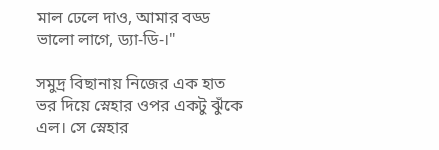মাল ঢেলে দাও, আমার বড্ড ভালো লাগে, ড্যা-ডি-।"

সমুদ্র বিছানায় নিজের এক হাত ভর দিয়ে স্নেহার ওপর একটু ঝুঁকে এল। সে স্নেহার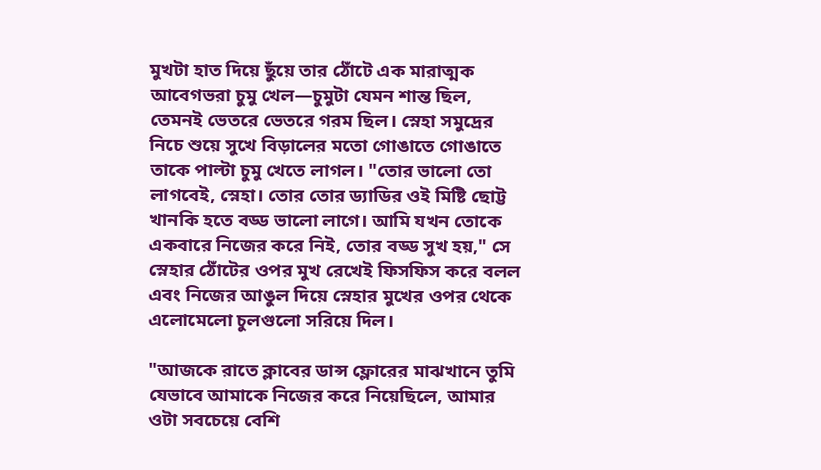মুখটা হাত দিয়ে ছুঁয়ে তার ঠোঁটে এক মারাত্মক আবেগভরা চুমু খেল—চুমুটা যেমন শান্ত ছিল, তেমনই ভেতরে ভেতরে গরম ছিল। স্নেহা সমুদ্রের নিচে শুয়ে সুখে বিড়ালের মতো গোঙাতে গোঙাতে তাকে পাল্টা চুমু খেতে লাগল। "তোর ভালো তো লাগবেই, স্নেহা। তোর তোর ড্যাডির ওই মিষ্টি ছোট্ট খানকি হতে বড্ড ভালো লাগে। আমি যখন তোকে একবারে নিজের করে নিই, তোর বড্ড সুখ হয়," সে স্নেহার ঠোঁটের ওপর মুখ রেখেই ফিসফিস করে বলল এবং নিজের আঙুল দিয়ে স্নেহার মুখের ওপর থেকে এলোমেলো চুলগুলো সরিয়ে দিল।

"আজকে রাতে ক্লাবের ডান্স ফ্লোরের মাঝখানে তুমি যেভাবে আমাকে নিজের করে নিয়েছিলে, আমার ওটা সবচেয়ে বেশি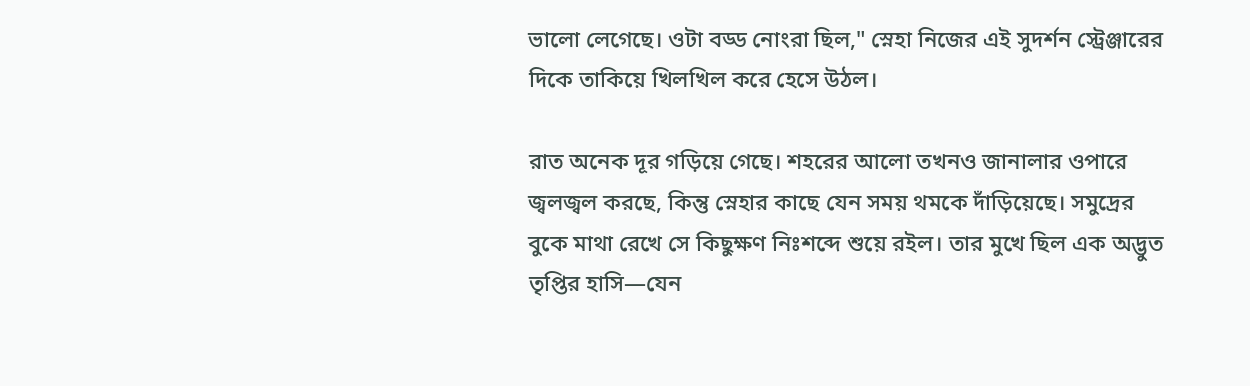ভালো লেগেছে। ওটা বড্ড নোংরা ছিল," স্নেহা নিজের এই সুদর্শন স্ট্রেঞ্জারের দিকে তাকিয়ে খিলখিল করে হেসে উঠল।

রাত অনেক দূর গড়িয়ে গেছে। শহরের আলো তখনও জানালার ওপারে জ্বলজ্বল করছে, কিন্তু স্নেহার কাছে যেন সময় থমকে দাঁড়িয়েছে। সমুদ্রের বুকে মাথা রেখে সে কিছুক্ষণ নিঃশব্দে শুয়ে রইল। তার মুখে ছিল এক অদ্ভুত তৃপ্তির হাসি—যেন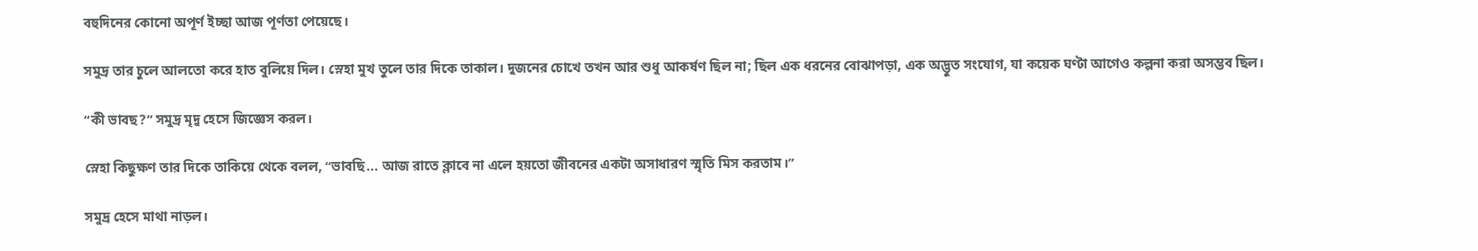বহুদিনের কোনো অপূর্ণ ইচ্ছা আজ পূর্ণতা পেয়েছে।

সমুদ্র তার চুলে আলতো করে হাত বুলিয়ে দিল। স্নেহা মুখ তুলে তার দিকে তাকাল। দুজনের চোখে তখন আর শুধু আকর্ষণ ছিল না; ছিল এক ধরনের বোঝাপড়া, এক অদ্ভুত সংযোগ, যা কয়েক ঘণ্টা আগেও কল্পনা করা অসম্ভব ছিল।

“কী ভাবছ?” সমুদ্র মৃদু হেসে জিজ্ঞেস করল।

স্নেহা কিছুক্ষণ তার দিকে তাকিয়ে থেকে বলল, “ভাবছি... আজ রাতে ক্লাবে না এলে হয়তো জীবনের একটা অসাধারণ স্মৃতি মিস করতাম।”

সমুদ্র হেসে মাথা নাড়ল।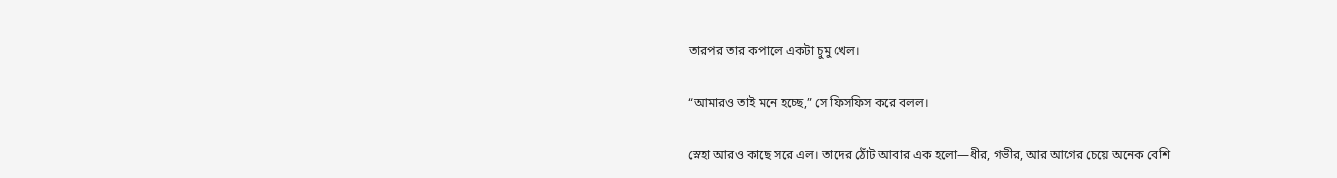তারপর তার কপালে একটা চুমু খেল।

“আমারও তাই মনে হচ্ছে,” সে ফিসফিস করে বলল।

স্নেহা আরও কাছে সরে এল। তাদের ঠোঁট আবার এক হলো—ধীর, গভীর, আর আগের চেয়ে অনেক বেশি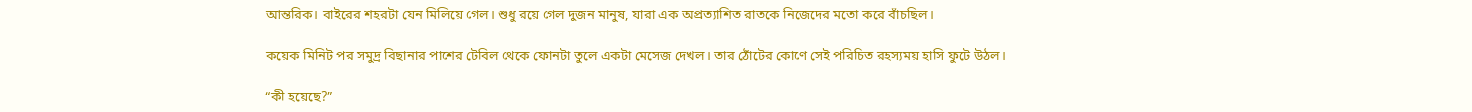আন্তরিক। বাইরের শহরটা যেন মিলিয়ে গেল। শুধু রয়ে গেল দুজন মানুষ, যারা এক অপ্রত্যাশিত রাতকে নিজেদের মতো করে বাঁচছিল।

কয়েক মিনিট পর সমুদ্র বিছানার পাশের টেবিল থেকে ফোনটা তুলে একটা মেসেজ দেখল। তার ঠোঁটের কোণে সেই পরিচিত রহস্যময় হাসি ফুটে উঠল।

“কী হয়েছে?”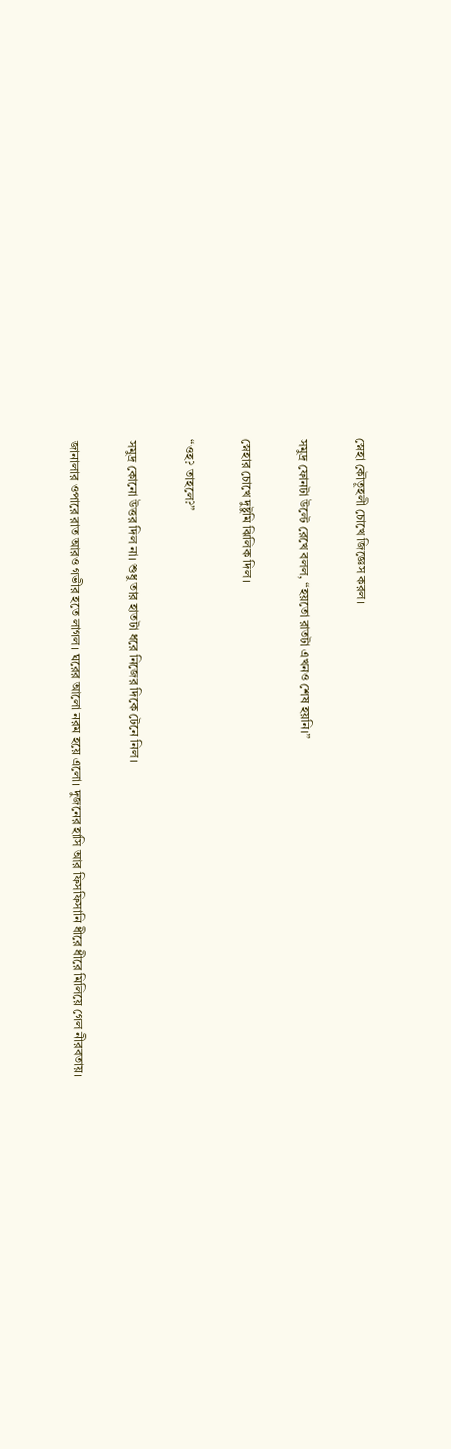স্নেহা কৌতূহলী চোখে জিজ্ঞেস করল।

সমুদ্র ফোনটা উল্টে রেখে বলল, “হয়তো রাতটা এখনও শেষ হয়নি।”

স্নেহার চোখে দুষ্টুমি ঝিলিক দিল।

“ওহ? তাহলে?”

সমুদ্র কোনো উত্তর দিল না। শুধু তার হাতটা ধরে নিজের দিকে টেনে নিল।

জানালার ওপারে রাত আরও গভীর হতে লাগল। ঘরের আলো নরম হয়ে এলো। দুজনের হাসি আর ফিসফিসানি ধীরে ধীরে মিলিয়ে গেল নীরবতায়।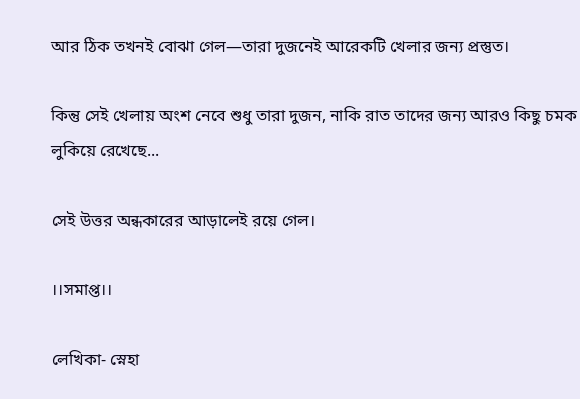আর ঠিক তখনই বোঝা গেল—তারা দুজনেই আরেকটি খেলার জন্য প্রস্তুত।

কিন্তু সেই খেলায় অংশ নেবে শুধু তারা দুজন, নাকি রাত তাদের জন্য আরও কিছু চমক লুকিয়ে রেখেছে...

সেই উত্তর অন্ধকারের আড়ালেই রয়ে গেল।

।।সমাপ্ত।।

লেখিকা- স্নেহা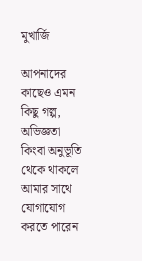মুখার্জি

আপনাদের কাছেও এমন কিছু গল্প, অভিজ্ঞতা কিংবা অনুভূতি থেকে থাকলে আমার সাথে যোগাযোগ করতে পারেন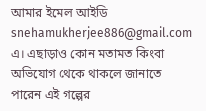আমার ইমেল আইডি snehamukherjee886@gmail.com এ। এছাড়াও কোন মতামত কিংবা অভিযোগ থেকে থাকলে জানাতে পারেন এই গল্পের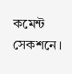কমেন্ট সেকশনে।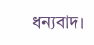ধন্যবাদ।